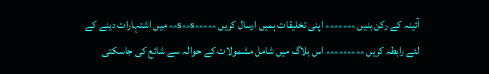آئینہ کے رکن بنیں ؞؞؞؞؞؞؞ اپنی تخلیقات ہمیں ارسال کریں ؞؞؞؞؞s؞؞s؞؞ میں اشتہارات دینے کے لئے رابطہ کریں ؞؞؞؞؞؞؞؞؞ اس بلاگ میں شامل مشمولات کے حوالہ سے شائع کی جاسکتی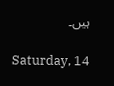ہیں۔

Saturday, 14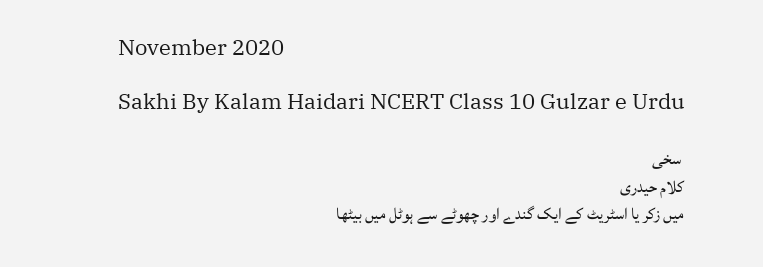November 2020

Sakhi By Kalam Haidari NCERT Class 10 Gulzar e Urdu

 سخی
کلام حیدری
میں زکر یا اسٹریٹ کے ایک گندے اور چھوٹے سے ہوٹل میں بیٹھا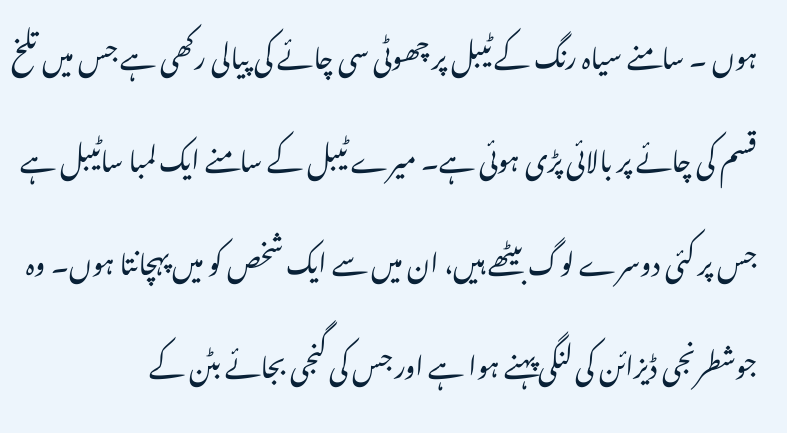ہوں ۔ سامنے سیاہ رنگ کے ٹیبل پر چھوٹی سی چائے کی پیالی رکھی ہے جس میں تلخ قسم کی چائے پر بالائی پڑی ہوئی ہے۔ میرے ٹیبل کے سامنے ایک لمبا ساٹیبل ہے جس پر کئی دوسرے لوگ بیٹھے ہیں، ان میں سے ایک شخص کو میں پہچانتا ہوں۔ وہ جوشطرنجی ڈیزائن کی لنگی پہنے ہوا ہے اور جس کی گنجی بجائے بٹن کے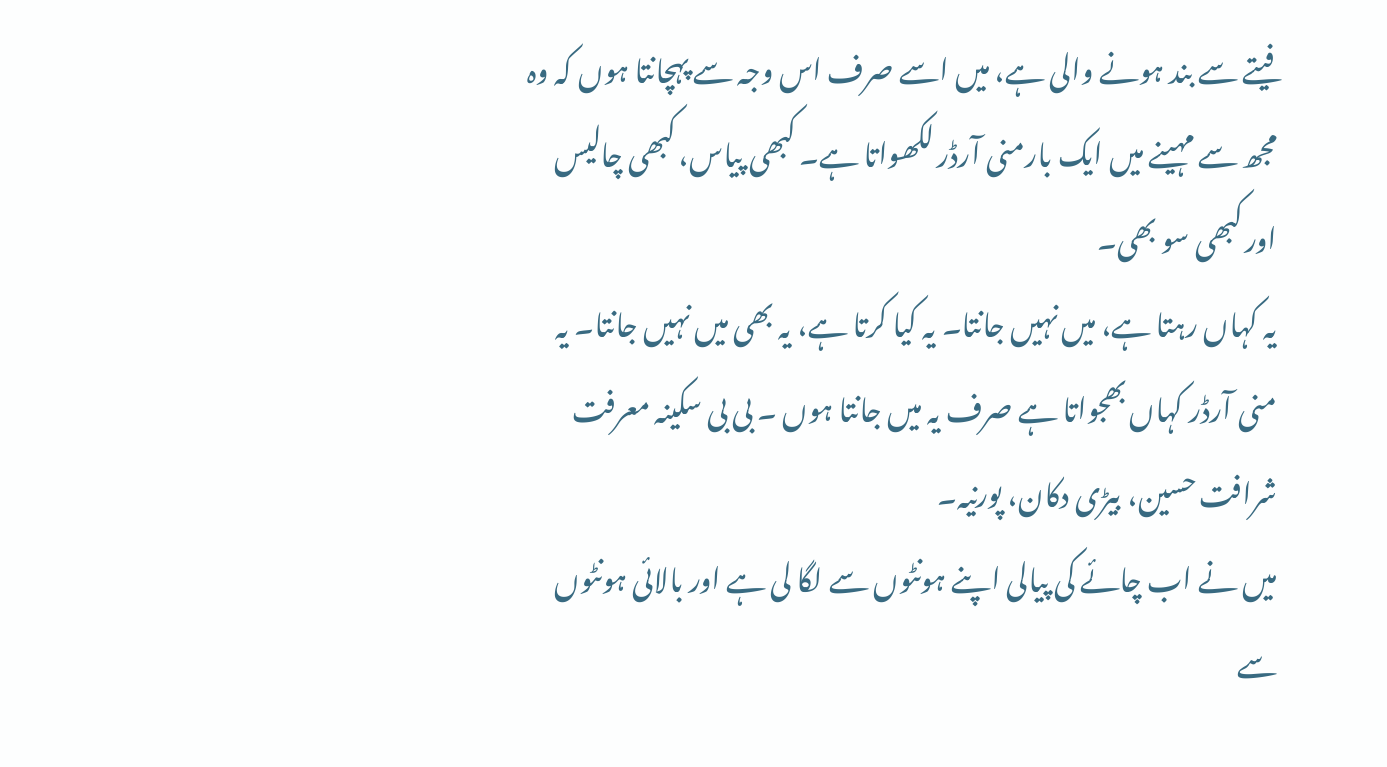فیتے سے بند ہونے والی ہے، میں اسے صرف اس وجہ سے پہچانتا ہوں کہ وہ مجھ سے مہینے میں ایک بارمنی آرڈر لکھواتا ہے۔ کبھی پیاس، کبھی چالیس اور کبھی سو بھی۔
یہ کہاں رہتا ہے، میں نہیں جانتا۔ یہ کیا کرتا ہے، یہ بھی میں نہیں جانتا۔ یہ منی آرڈر کہاں بھجواتا ہے صرف یہ میں جانتا ہوں ۔ بی بی سکینہ معرفت شرافت حسین، بیڑی دکان، پورنیہ۔
میں نے اب چائے کی پیالی اپنے ہونٹوں سے لگا لی ہے اور بالائی ہونٹوں سے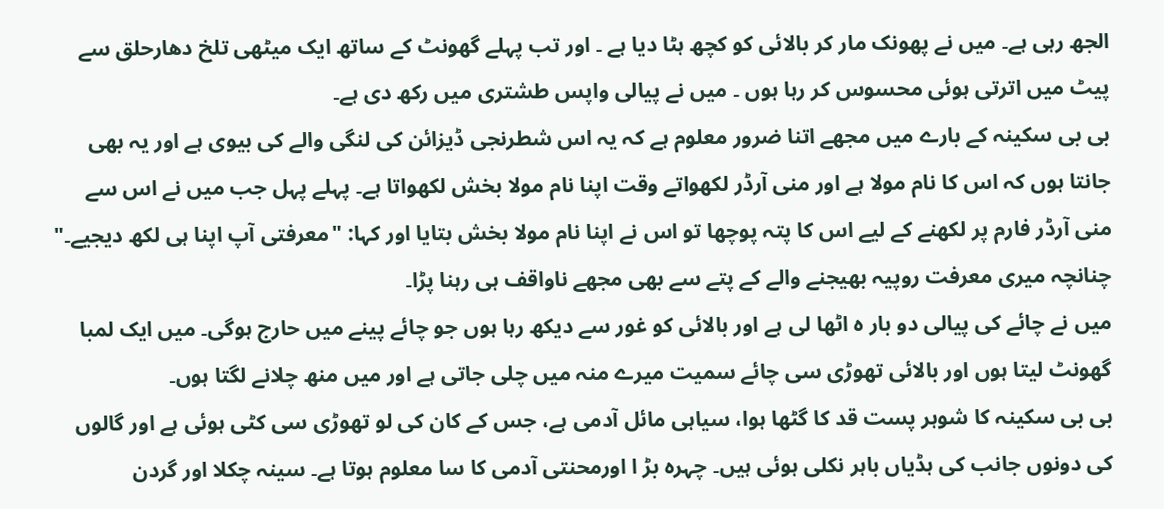الجھ رہی ہے۔ میں نے پھونک مار کر بالائی کو کچھ ہٹا دیا ہے ۔ اور تب پہلے گھونٹ کے ساتھ ایک میٹھی تلخ دھارحلق سے پیٹ میں اترتی ہوئی محسوس کر رہا ہوں ۔ میں نے پیالی واپس طشتری میں رکھ دی ہے۔
بی بی سکینہ کے بارے میں مجھے اتنا ضرور معلوم ہے کہ یہ اس شطرنجی ڈیزائن کی لنگی والے کی بیوی ہے اور یہ بھی جانتا ہوں کہ اس کا نام مولا ہے اور منی آرڈر لکھواتے وقت اپنا نام مولا بخش لکھواتا ہے۔ پہلے پہل جب میں نے اس سے منی آرڈر فارم پر لکھنے کے لیے اس کا پتہ پوچھا تو اس نے اپنا نام مولا بخش بتایا اور کہا: "معرفتی آپ اپنا ہی لکھ دیجیے۔"
چنانچہ میری معرفت روپیہ بھیجنے والے کے پتے سے بھی مجھے ناواقف ہی رہنا پڑا۔
میں نے چائے کی پیالی دو بار ہ اٹھا لی ہے اور بالائی کو غور سے دیکھ رہا ہوں جو چائے پینے میں حارج ہوگی۔ میں ایک لمبا گھونٹ لیتا ہوں اور بالائی تھوڑی سی چائے سمیت میرے منہ میں چلی جاتی ہے اور میں منھ چلانے لگتا ہوں۔
بی بی سکینہ کا شوہر پست قد کا گٹھا ہوا، سیاہی مائل آدمی ہے، جس کے کان کی لو تھوڑی سی کٹی ہوئی ہے اور گالوں کی دونوں جانب کی ہڈیاں باہر نکلی ہوئی ہیں۔ چہرہ بڑ ا اورمحنتی آدمی کا سا معلوم ہوتا ہے۔ سینہ چکلا اور گردن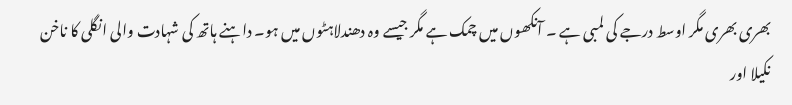بھری بھری مگر اوسط درجے کی لمبی ہے ۔ آنکھوں میں چمک ہے مگر جیسے وہ دھندلاہٹوں میں ہو۔ داہنے ہاتھ کی شہادت والی انگلی کا ناخن نکیلا اور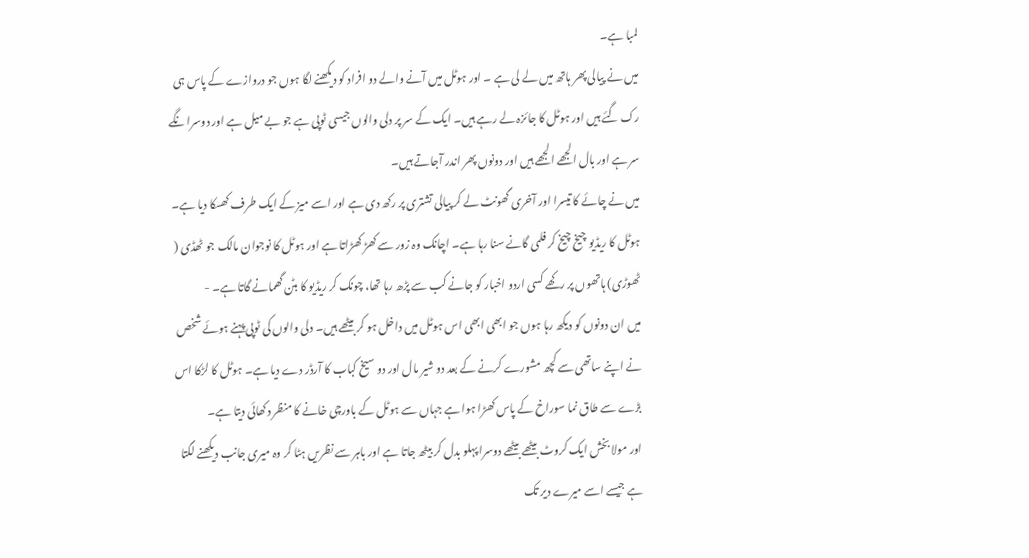لمبا ہے۔
میں نے پیالی پھر ہاتھ میں لے لی ہے ۔ اور ہوٹل میں آنے والے دو افراد کو دیکھنے لگا ہوں جو دروازے کے پاس ہی رک گئے ہیں اور ہوٹل کا جائزہ لے رہے ہیں۔ ایک کے سر پر دلی والوں جیسی ٹوپی ہے جو بے میل ہے اور دوسرا نگے سر ہے اور بال الجھے الجھے ہیں اور دونوں پھر اندر آجاتے ہیں۔
میں نے چائے کا تیسرا اور آخری گھونٹ لے کر پیالی تشتری پر رکھ دی ہے اور اسے میز کے ایک طرف کھسکا دیا ہے۔
ہوٹل کا ریڈیو چیخ چیخ کر فلمی گانے سنا رہا ہے۔ اچانک وہ زور سے کھڑ کھڑاتا ہے اور ہوٹل کا نوجوان مالک جو ٹھڈی ( ٹھوڑی) ہاتھوں پر رکھے کسی اردو اخبار کو جانے کب سے پڑھ رہا تھا، چونک کر ریڈیو کا بٹن گھمانے گاتا ہے۔ -
میں ان دونوں کو دیکھ رہا ہوں جو ابھی ابھی اس ہوٹل میں داخل ہو کر بیٹھے ہیں۔ دلی والوں کی ٹوپی پہنے ہوئے شخص نے اپنے ساتھی سے کچھ مشورے کرنے کے بعد دو شیر مال اور دو سیخ کباب کا آرڈر دے دیا ہے۔ ہوٹل کا لڑکا اس بڑے سے طاق نما سوراخ کے پاس کھڑا ہوا ہے جہاں سے ہوٹل کے باورچی خانے کا منظر دکھائی دیتا ہے۔
اور مولا بخش ایک کروٹ بیٹھے بیٹھے دوسرا پہلو بدل کر بیٹھ جاتا ہے اور باہر سے نظریں ہٹا کر وہ میری جانب دیکھنے لگتا ہے جیسے اسے میرے دیر تک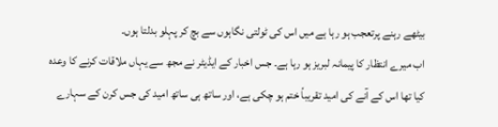بیٹھے رہنے پرتعجب ہو رہا ہے میں اس کی ٹولتی نگاہوں سے بچ کر پہلو بدلتا ہوں۔
اب میرے انتظار کا پیمانہ لبریز ہو رہا ہے۔ جس اخبار کے ایڈیٹر نے مجھ سے یہاں ملاقات کرنے کا وعدہ کیا تھا اس کے آنے کی امید تقریباً ختم ہو چکی ہے، اور ساتھ ہی ساتھ امید کی جس کرن کے سہارے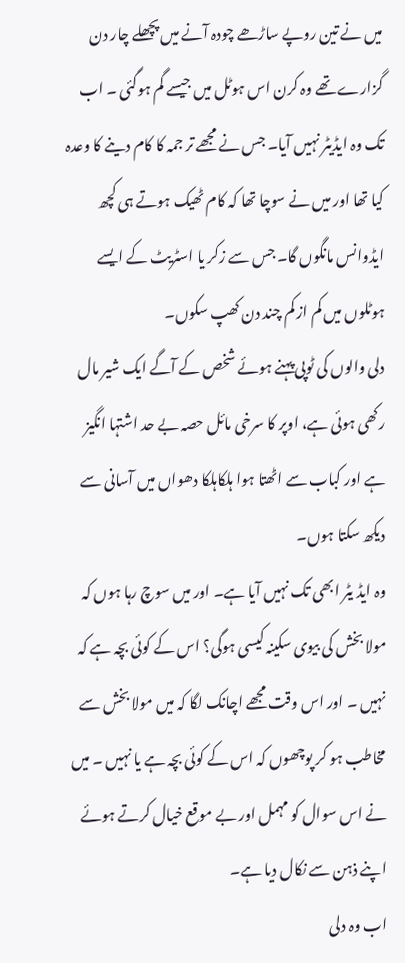میں نے تین روپے ساڑھے چودہ آنے میں پچھلے چار دن گزارے تھے وہ کرن اس ہوٹل میں جیسے گم ہوگئی ۔ اب تک وہ ایڈیٹر نہیں آیا۔ جس نے مجھے تر جمہ کا کام دینے کا وعدہ کیا تھا اور میں نے سوچا تھا کہ کام ٹھیک ہوتے ہی کچھ ایڈوانس مانگوں گا۔ جس سے زکر یا اسٹریٹ کے ایسے ہوٹلوں میں کم از کم چند دن کھپ سکوں۔
دلی والوں کی ٹوپی پہنے ہوئے شخص کے آگے ایک شیر مال رکھی ہوئی ہے، اوپر کا سرخی مائل حصہ بے حد اشتہا انگیز ہے اور کباب سے اٹھتا ہوا ہلکاہلکا دھواں میں آسانی سے دیکھ سکتا ہوں۔
وہ ایڈ یٹر ابھی تک نہیں آیا ہے۔ اور میں سوچ رہا ہوں کہ مولا بخش کی بیوی سکینہ کیسی ہوگی؟ اس کے کوئی بچہ ہے کہ نہیں ۔ اور اس وقت مجھے اچانک لگا کہ میں مولا بخش سے مخاطب ہو کر پوچھوں کہ اس کے کوئی بچہ ہے یا نہیں ۔ میں نے اس سوال کو مہمل اور بے موقع خیال کرتے ہوئے اپنے ذہن سے نکال دیا ہے۔
اب وہ دلی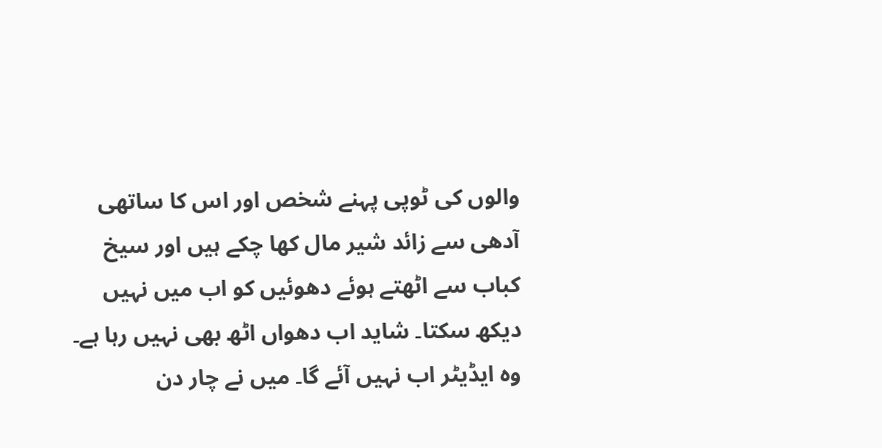والوں کی ٹوپی پہنے شخص اور اس کا ساتھی آدھی سے زائد شیر مال کھا چکے ہیں اور سیخ کباب سے اٹھتے ہوئے دھوئیں کو اب میں نہیں دیکھ سکتا۔ شاید اب دھواں اٹھ بھی نہیں رہا ہے۔
وہ ایڈیٹر اب نہیں آئے گا۔ میں نے چار دن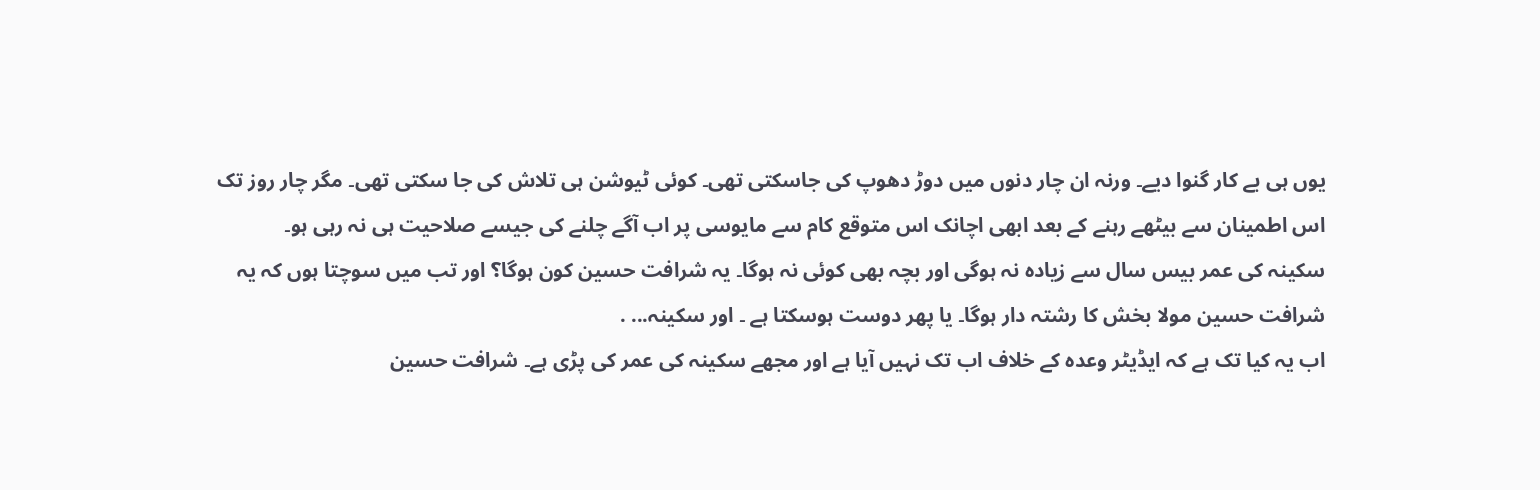یوں ہی بے کار گنوا دیے۔ ورنہ ان چار دنوں میں دوڑ دھوپ کی جاسکتی تھی۔ کوئی ٹیوشن ہی تلاش کی جا سکتی تھی۔ مگر چار روز تک اس اطمینان سے بیٹھے رہنے کے بعد ابھی اچانک اس متوقع کام سے مایوسی پر اب آگے چلنے کی جیسے صلاحیت ہی نہ رہی ہو۔
سکینہ کی عمر بیس سال سے زیادہ نہ ہوگی اور بچہ بھی کوئی نہ ہوگا۔ یہ شرافت حسین کون ہوگا؟ اور تب میں سوچتا ہوں کہ یہ شرافت حسین مولا بخش کا رشتہ دار ہوگا۔ یا پھر دوست ہوسکتا ہے ۔ اور سکینہ... .
اب یہ کیا تک ہے کہ ایڈیٹر وعدہ کے خلاف اب تک نہیں آیا ہے اور مجھے سکینہ کی عمر کی پڑی ہے۔ شرافت حسین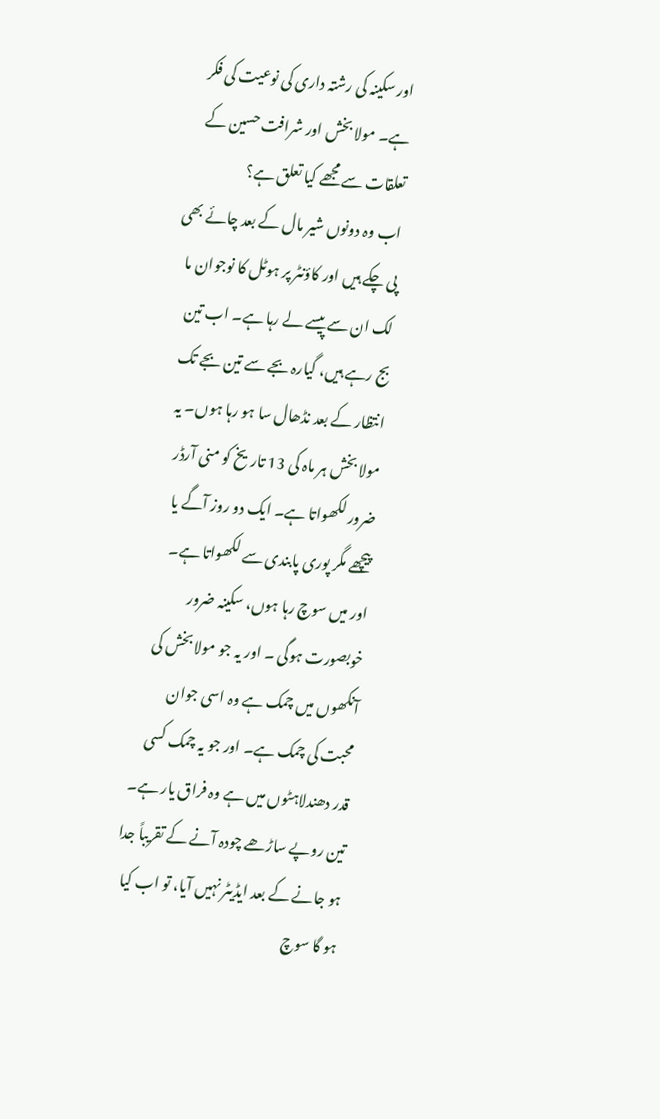اور سکینہ کی رشتہ داری کی نوعیت کی فکر ہے۔ مولا بخش اور شرافت حسین کے تعلقات سے مجھے کیا تعلق ہے؟
اب وہ دونوں شیر مال کے بعد چائے بھی پی چکے ہیں اور کاؤنٹر پر ہوٹل کا نوجوان ما لک ان سے پیسے لے رہا ہے۔ اب تین بج رہے ہیں، گیارہ بجے سے تین بجے تک انتظار کے بعد نڈھال سا ہو رہا ہوں۔ یہ مولا بخش ہر ماہ کی 13 تاریخ کو منی آرڈر ضرور لکھواتا ہے۔ ایک دو روز آگے یا پیچھے مگر پوری پابندی سے لکھواتا ہے۔
اور میں سوچ رہا ہوں، سکینہ ضرور خوبصورت ہوگی ۔ اور یہ جو مولا بخش کی آنکھوں میں چمک ہے وہ اسی جوان محبت کی چمک ہے۔ اور جو یہ چمک کسی قدر دھندلاہٹوں میں ہے وہ فراق یار ہے۔
تین روپے ساڑھے چودہ آنے کے تقریباً جدا ہو جانے کے بعد ایڈیٹر نہیں آیا، تو اب کیا ہو گا سوچ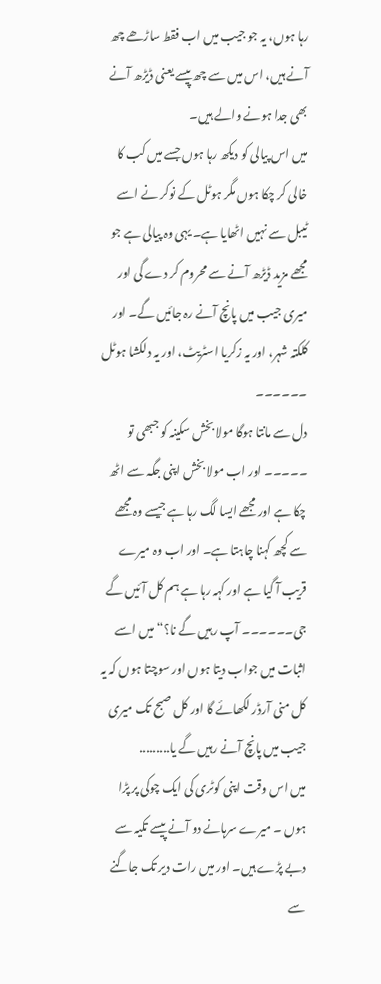رہا ہوں، یہ جو جیب میں اب فقط ساڑھے چھ آنے ہیں، اس میں سے چھ پیسے یعنی ڈیڑھ آنے بھی جدا ہونے والے ہیں۔
میں اس پیالی کو دیکھ رہا ہوں جسے میں کب کا خالی کر چکا ہوں مگر ہوٹل کے نوکر نے اسے ٹیبل سے نہیں اٹھایا ہے۔ یہی وہ پیالی ہے جو مجھے مزید ڈیڑھ آنے سے محروم کر دے گی اور میری جیب میں پانچ آنے رہ جائیں گے۔ اور کلکتہ شہر، اور یہ زکریا اسٹریٹ، اور یہ دلکشا ہوٹل ۔۔۔۔۔۔
دل سے مانتا ہوگا مولا بخش سکینہ کو جبھی تو ۔۔۔۔۔ اور اب مولا بخش اپنی جگہ سے اٹھ چکا ہے اور مجھے ایسا لگ رہا ہے جیسے وہ مجھے سے کچھ کہنا چاہتا ہے۔ اور اب وہ میرے قریب آ گیا ہے اور کہہ رہا ہے ہم کل آ ئیں گے جی۔۔۔۔۔۔ آپ رہیں گے نا؟“ میں اسے اثبات میں جواب دیتا ہوں اور سوچتا ہوں کہ یہ کل منی آرڈر لکھائے گا اور کل صبح تک میری جیب میں پانچ آنے رہیں گے یا.........
میں اس وقت اپنی کوٹری کی ایک چوکی پر پڑا ہوں ۔ میرے سرہانے دو آنے پیسے تکیہ سے دبے پڑے ہیں۔ اور میں رات دیر تک جاگنے سے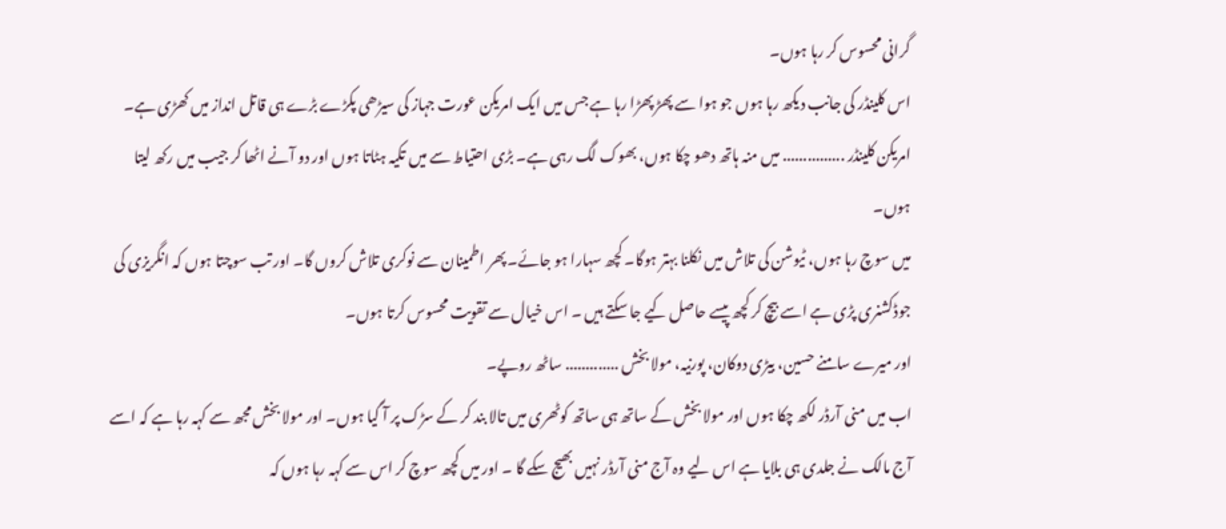گرانی محسوس کر رہا ہوں۔
اس کلینڈر کی جانب دیکھ رہا ہوں جو ہوا سے پھڑ پھڑا رہا ہے جس میں ایک امریکن عورت جہاز کی سیڑھی پکڑے بڑے ہی قاتل انداز میں کھڑی ہے۔ امریکن کلینڈر ............... میں منہ ہاتھ دھو چکا ہوں، بھوک لگ رہی ہے۔ بڑی احتیاط سے میں تکیہ ہٹاتا ہوں اور دو آنے اٹھا کر جیب میں رکھ لیتا ہوں۔
میں سوچ رہا ہوں، ٹیوشن کی تلاش میں نکلنا بہتر ہوگا۔ کچھ سہارا ہو جائے۔ پھر اطمینان سے نوکری تلاش کروں گا۔ اور تب سوچتا ہوں کہ انگریزی کی جوڈکشنری پڑی ہے اسے بیچ کر کچھ پیسے حاصل کیے جا سکتے ہیں ۔ اس خیال سے تقویت محسوس کرتا ہوں۔
اور میرے سامنے حسین، بیڑی دوکان، پورنیہ، مولا بخش ............. ساٹھ روپے۔
اب میں منی آرڈر لکھ چکا ہوں اور مولا بخش کے ساتھ ہی ساتھ کوٹھری میں تالا بند کر کے سڑک پر آ گیا ہوں۔ اور مولا بخش مجھ سے کہہ رہا ہے کہ اسے آج مالک نے جلدی ہی بلایا ہے اس لیے وہ آج منی آرڈر نہیں بھیج سکے گا ۔ اور میں کچھ سوچ کر اس سے کہہ رہا ہوں کہ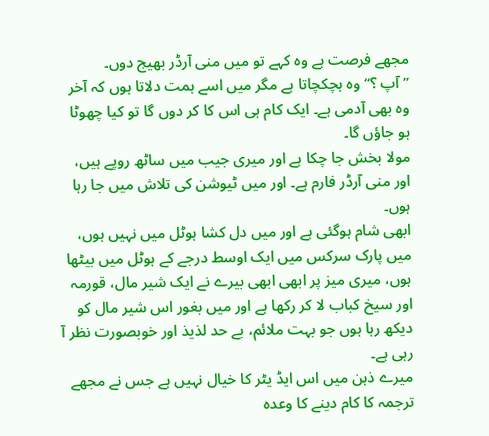مجھے فرصت ہے وہ کہے تو میں منی آرڈر بھیج دوں۔
” آپ ؟“ وہ ہچکچاتا ہے مگر میں اسے ہمت دلاتا ہوں کہ آخر وہ بھی آدمی ہے۔ ایک کام ہی اس کا کر دوں گا تو کیا چھوٹا ہو جاؤں گا۔
مولا بخش جا چکا ہے اور میری جیب میں ساٹھ روپے ہیں، اور منی آرڈر فارم ہے۔ اور میں ٹیوشن کی تلاش میں جا رہا ہوں۔
ابھی شام ہوگئی ہے اور میں دل کشا ہوٹل میں نہیں ہوں، میں پارک سرکس میں ایک اوسط درجے کے ہوٹل میں بیٹھا ہوں، میری میز پر ابھی ابھی بیرے نے ایک شیر مال، قورمہ اور سیخ کباب لا کر رکھا ہے اور میں بغور اس شیر مال کو دیکھ رہا ہوں جو بہت ملائم، بے حد لذیذ اور خوبصورت نظر آ رہی ہے۔
میرے ذہن میں اس ایڈ یٹر کا خیال نہیں ہے جس نے مجھے ترجمہ کا کام دینے کا وعدہ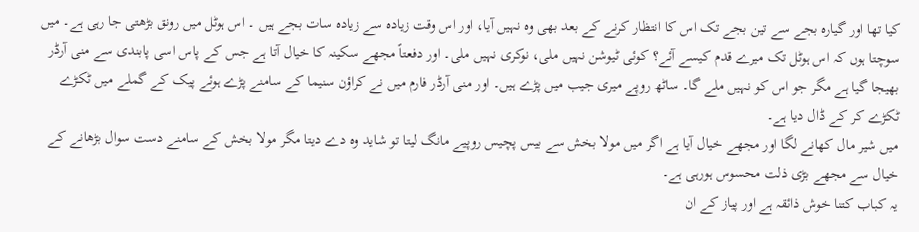کیا تھا اور گیارہ بجے سے تین بجے تک اس کا انتظار کرنے کے بعد بھی وہ نہیں آیا، اور اس وقت زیادہ سے زیادہ سات بجے ہیں ۔ اس ہوٹل میں رونق بڑھتی جا رہی ہے۔ میں سوچتا ہوں کہ اس ہوٹل تک میرے قدم کیسے آئے؟ کوئی ٹیوشن نہیں ملی، نوکری نہیں ملی۔ اور دفعتاً مجھے سکینہ کا خیال آتا ہے جس کے پاس اسی پابندی سے منی آرڈر بھیجا گیا ہے مگر جو اس کو نہیں ملے گا۔ ساٹھ روپے میری جیب میں پڑے ہیں۔ اور منی آرڈر فارم میں نے کراؤن سنیما کے سامنے پڑے ہوئے پیک کے گملے میں ٹکڑے ٹکڑے کر کے ڈال دیا ہے۔
میں شیر مال کھانے لگا اور مجھے خیال آیا ہے اگر میں مولا بخش سے بیس پچیس روپیے مانگ لیتا تو شاید وہ دے دیتا مگر مولا بخش کے سامنے دست سوال بڑھانے کے خیال سے مجھے بڑی ذلت محسوس ہورہی ہے۔
یہ کباب کتنا خوش ذائقہ ہے اور پیاز کے ان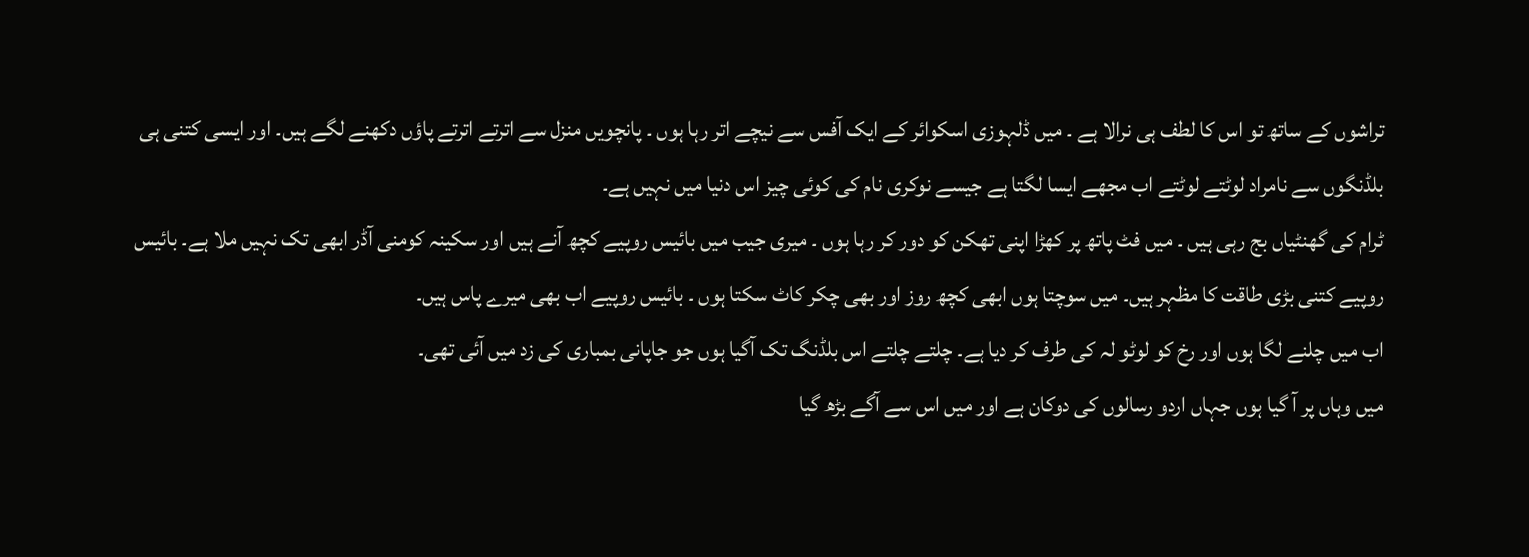تراشوں کے ساتھ تو اس کا لطف ہی نرالا ہے ۔ میں ڈلہوزی اسکوائر کے ایک آفس سے نیچے اتر رہا ہوں ۔ پانچویں منزل سے اترتے اترتے پاؤں دکھنے لگے ہیں۔ اور ایسی کتنی ہی بلڈنگوں سے نامراد لوٹتے لوٹتے اب مجھے ایسا لگتا ہے جیسے نوکری نام کی کوئی چیز اس دنیا میں نہیں ہے۔
ٹرام کی گھنٹیاں بج رہی ہیں ۔ میں فٹ پاتھ پر کھڑا اپنی تھکن کو دور کر رہا ہوں ۔ میری جیب میں بائیس روپیے کچھ آنے ہیں اور سکینہ کومنی آڈر ابھی تک نہیں ملا ہے۔ بائیس روپیے کتنی بڑی طاقت کا مظہر ہیں۔ میں سوچتا ہوں ابھی کچھ روز اور بھی چکر کاٹ سکتا ہوں ۔ بائیس روپیے اب بھی میرے پاس ہیں۔
اب میں چلنے لگا ہوں اور رخ کو لوٹو لہ کی طرف کر دیا ہے۔ چلتے چلتے اس بلڈنگ تک آگیا ہوں جو جاپانی بمباری کی زد میں آئی تھی۔
میں وہاں پر آ گیا ہوں جہاں اردو رسالوں کی دوکان ہے اور میں اس سے آگے بڑھ گیا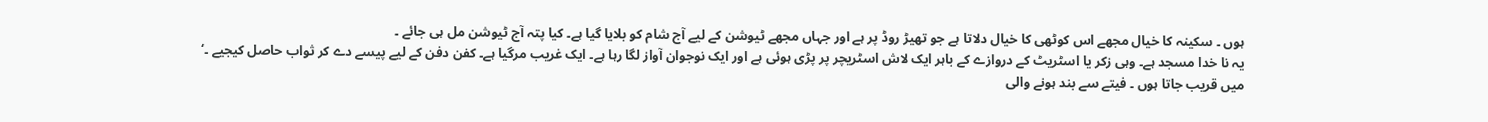ہوں ۔ سکینہ کا خیال مجھے اس کوٹھی کا خیال دلاتا ہے جو تھیڑ روڈ پر ہے اور جہاں مجھے ٹیوشن کے لیے آج شام کو بلایا گیا ہے۔ کیا پتہ آج ٹیوشن مل ہی جائے ۔
یہ نا خدا مسجد ہے۔ وہی زکر یا اسٹریٹ کے دروازے کے باہر ایک لاش اسٹریچر پر پڑی ہوئی ہے اور ایک نوجوان آواز لگا رہا ہے۔ ایک غریب مرگیا ہے۔ کفن دفن کے لیے پیسے دے کر ثواب حاصل کیجیے ۔‘
میں قریب جاتا ہوں ۔ فیتے سے بند ہونے والی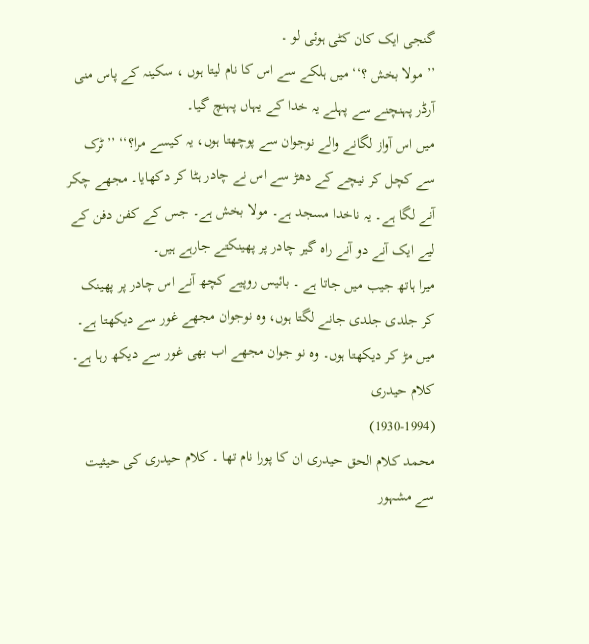گنجی ایک کان کٹی ہوئی لو ۔
’’ مولا بخش ؟‘‘ میں ہلکے سے اس کا نام لیتا ہوں ، سکینہ کے پاس منی آرڈر پہنچنے سے پہلے یہ خدا کے یہاں پہنچ گیا۔
میں اس آواز لگانے والے نوجوان سے پوچھتا ہوں، یہ کیسے مرا؟‘‘ ’’ٹرک سے کچل کر نیچے کے دھڑ سے اس نے چادر ہٹا کر دکھایا۔ مجھے چکر آنے لگا ہے۔ یہ ناخدا مسجد ہے۔ مولا بخش ہے۔ جس کے کفن دفن کے لیے ایک آنے دو آنے راہ گیر چادر پر پھینکتے جارہے ہیں۔
میرا ہاتھ جیب میں جاتا ہے ۔ بائیس روپیے کچھ آنے اس چادر پر پھینک کر جلدی جلدی جانے لگتا ہوں، وہ نوجوان مجھے غور سے دیکھتا ہے۔
میں مڑ کر دیکھتا ہوں۔ وہ نو جوان مجھے اب بھی غور سے دیکھ رہا ہے۔
کلام حیدری
(1930-1994)
محمد کلام الحق حیدری ان کا پورا نام تھا ۔ کلام حیدری کی حیثیت سے مشہور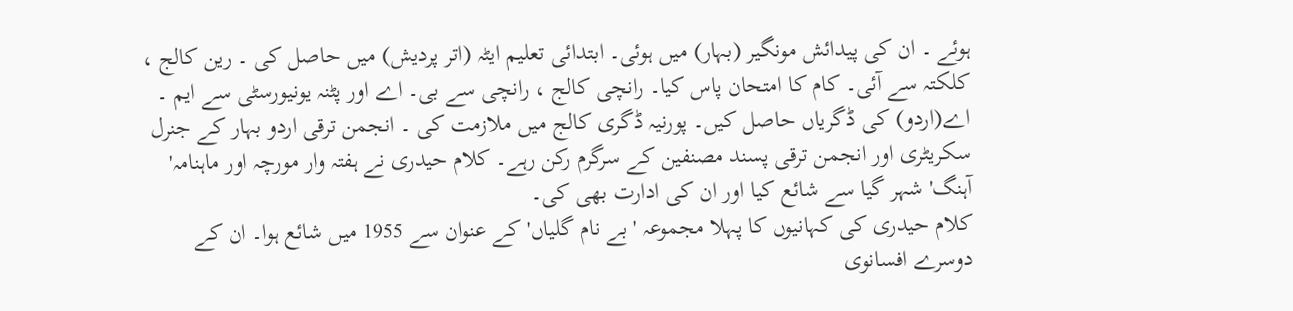ہوئے ۔ ان کی پیدائش مونگیر (بہار) میں ہوئی۔ ابتدائی تعلیم ایٹہ (اتر پردیش) میں حاصل کی ۔ رین کالج ، کلکتہ سے آئی۔ کام کا امتحان پاس کیا۔ رانچی کالج ، رانچی سے بی۔ اے اور پٹنہ یونیورسٹی سے ایم ۔ اے(اردو) کی ڈگریاں حاصل کیں۔ پورنیہ ڈگری کالج میں ملازمت کی ۔ انجمن ترقی اردو بہار کے جنرل سکریٹری اور انجمن ترقی پسند مصنفین کے سرگرم رکن رہے۔ کلام حیدری نے ہفتہ وار مورچہ اور ماہنامہ' آہنگ' شہر گیا سے شائع کیا اور ان کی ادارت بھی کی۔
كلام حیدری کی کہانیوں کا پہلا مجموعہ ' بے نام گلیاں' کے عنوان سے 1955 میں شائع ہوا۔ ان کے دوسرے افسانوی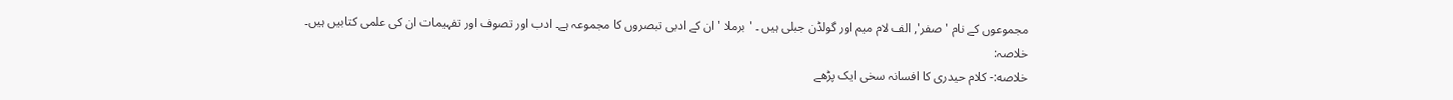مجموعوں کے نام 'صفر', الف لام میم اور گولڈن جبلی ہیں ۔ 'برملا ' ان کے ادبی تبصروں کا مجموعہ ہے۔ ادب اور تصوف اور تفہیمات ان کی علمی کتابیں ہیں۔
خلاصہ:
خلاصه:- كلام حیدری کا افسانہ سخی ایک پڑھے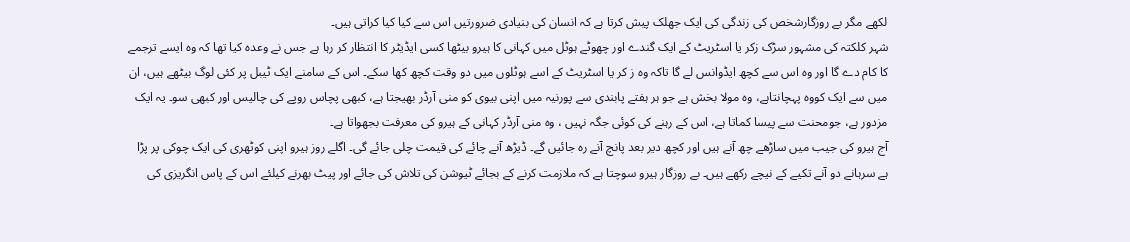لکھے مگر بے روزگارشخص کی زندگی کی ایک جھلک پیش کرتا ہے کہ انسان کی بنیادی ضرورتیں اس سے کیا کیا کراتی ہیں۔
شہر کلکتہ کی مشہور سڑک زکر یا اسٹریٹ کے ایک گندے اور چھوٹے ہوٹل میں کہانی کا ہیرو بیٹھا کسی ایڈیٹر کا انتظار کر رہا ہے جس نے وعدہ کیا تھا کہ وہ ایسے ترجمے کا کام دے گا اور وہ اس سے کچھ ایڈوانس لے گا تاکہ وہ ز کر یا اسٹریٹ کے اسے ہوٹلوں میں دو وقت کچھ کھا سکے۔ اس کے سامنے ایک ٹیبل پر کئی لوگ بیٹھے ہیں، ان میں سے ایک کووہ پہچانتاہے، وہ مولا بخش ہے جو ہر ہفتے پابندی سے پورنیہ میں اپنی بیوی کو منی آرڈر بھیجتا ہے، کبھی پچاس روپے کی چالیس اور کبھی سو۔ یہ ایک مزدور ہے، جومحنت سے پیسا کماتا ہے، اس کے رہنے کی کوئی جگہ نہیں ، وہ منی آرڈر کہانی کے ہیرو کی معرفت بجھواتا ہے۔
آج ہیرو کی جیب میں ساڑھے چھ آنے ہیں اور کچھ دیر بعد پانچ آنے رہ جائیں گے۔ ڈیڑھ آنے چائے کی قیمت چلی جائے گی۔ اگلے روز ہیرو اپنی کوٹھری کی ایک چوکی پر پڑا ہے سرہانے دو آنے تکیے کے نیچے رکھے ہیں۔ بے روزگار ہیرو سوچتا ہے کہ ملازمت کرنے کے بجائے ٹیوشن کی تلاش کی جائے اور پیٹ بھرنے کیلئے اس کے پاس انگریزی کی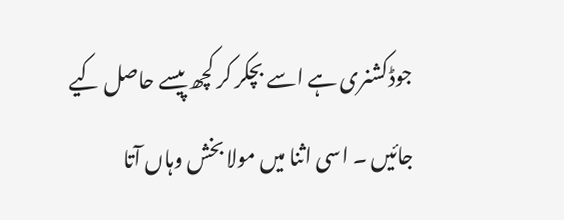جوڈکشنری ہے اسے بچکر کر کچھ پیسے حاصل کیے جائیں ۔ اسی اثنا میں مولا بخش وہاں آتا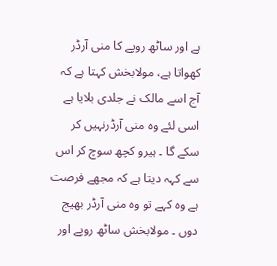ہے اور ساٹھ روپے کا منی آرڈر کھواتا ہے، مولابخش کہتا ہے کہ آج اسے مالک نے جلدی بلایا ہے اسی لئے وہ منی آرڈرنہیں کر سکے گا ۔ ہیرو کچھ سوچ کر اس سے کہہ دیتا ہے کہ مجھے فرصت ہے وہ کہے تو وہ منی آرڈر بھیج دوں ۔ مولابخش ساٹھ روپے اور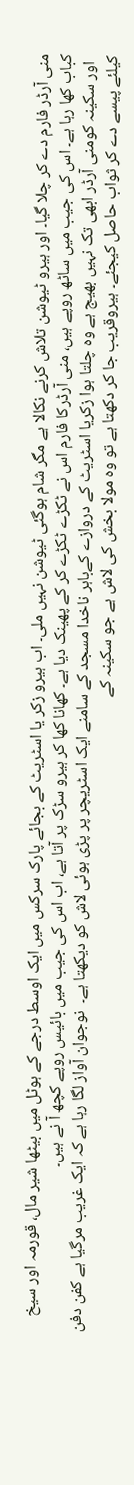منی آرڈر فارم دے کر چلا گیا۔ اور ہیرو ٹیوشن تلاش کرنے نکالا ہے مگر شام ہوگئی ٹیوشن نہیں ملی۔ اب ہیرو زکر یا اسٹریٹ کے بجائے پارک سرکس میں ایک اوسط درجے کے ہوٹل میں بیٹھا شیر مال، قورمہ اور سیخ کباب کھا رہا ہے۔ اس کی جیب میں ساٹھ روپے ہیں، منی آرڈرکا فارم اس نے ٹکڑے ٹکڑے کر کے پھینک دیا ہے۔ کھانا کھا کر ہیرو سڑک پر آتا ہے، اب اس کی جیب میں بائیس روپے کچھ آ نے ہیں۔
  اور سکینہ کومنی آرڈر ابھی تک نہیں بھیج ہے وہ چلتا ہوا زکریا اسٹریٹ کے دروازے کےباہر ناخدا مسجد کے سامنے ایک اسٹریچر پر پڑی ہوئی لاش کو دیکھتا ہے۔  نوجوان آواز لگا رہا ہے کہ ایک غریب مرگیا ہے کفن دفن کیلئے پیسے دے کر ثواب حاصل کیجئے۔ ہیروقریب جا کر دکھتا ہے تو وہ مولا بخش کی لاش ہے جو سکینہ کے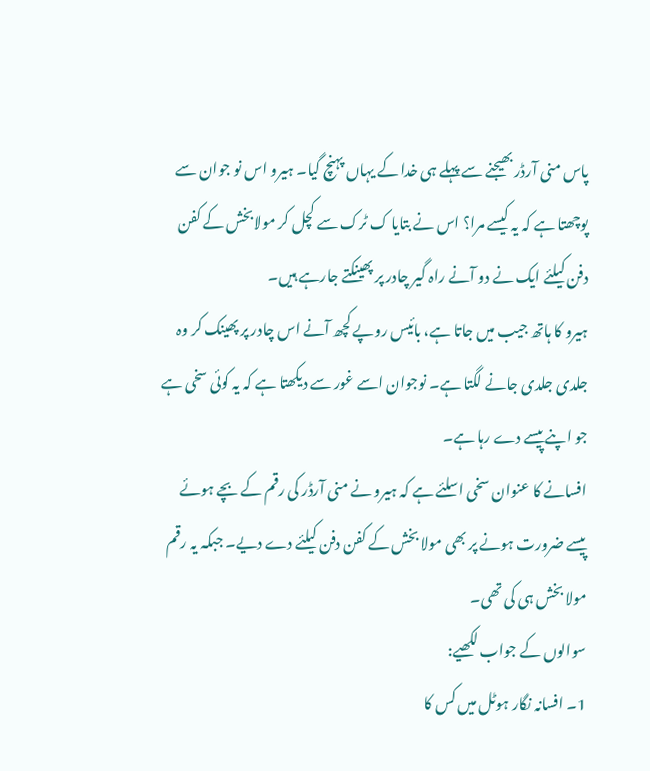پاس منی آرڈر بھیجنے سے پہلے ہی خدا کے یہاں پہنچ گیا۔ ہیرو اس نو جوان سے پوچھتا ہے کہ یہ کیسے مرا؟ اس نے بتایا ک ٹرک سے کچل کر مولابخش کے کفن دفن کیلئے ایک نے دو آنے راہ گیر چادر پر پھینکتے جارہے ہیں۔
ہیرو کا ہاتھ جیب میں جاتا ہے، بائیس روپے کچھ آنے اس چادر پر پھینک کر وہ جلدی جلدی جانے لگتا ہے۔ نوجوان اسے غور سے دیکھتا ہے کہ یہ کوئی سخی ہے جو اپنے پیسے دے رہا ہے۔
افسانے کا عنوان سخی اسلئے ہے کہ ہیرو نے منی آرڈر کی رقم کے بچے ہوئے پیسے ضرورت ہونے پر بھی مولا بخش کے کفن دفن کیلئے دے دیے۔ جبکہ یہ رقم مولا بخش ہی کی تھی۔
سوالوں کے جواب لکھیے:
1۔ افسانہ نگار ہوٹل میں کس کا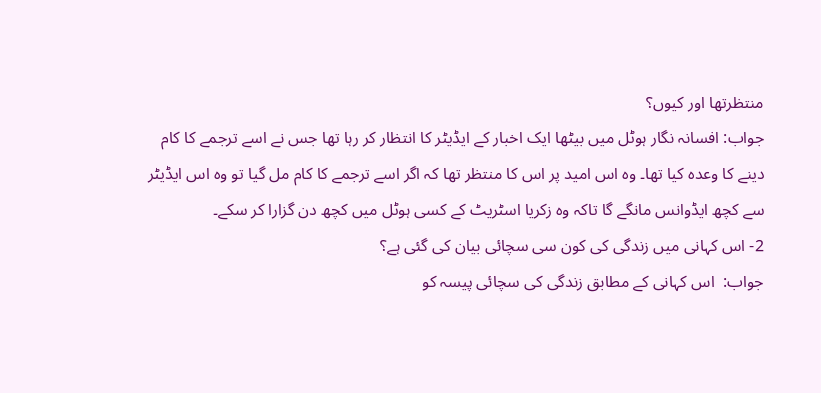منتظرتھا اور کیوں؟
جواب: افسانہ نگار ہوٹل میں بیٹھا ایک اخبار کے ایڈیٹر کا انتظار کر رہا تھا جس نے اسے ترجمے کا کام دینے کا وعدہ کیا تھا۔ وہ اس امید پر اس کا منتظر تھا کہ اگر اسے ترجمے کا کام مل گیا تو وہ اس ایڈیٹر سے کچھ ایڈوانس مانگے گا تاکہ وہ زکریا اسٹریٹ کے کسی ہوٹل میں کچھ دن گزارا کر سکے۔
2- اس کہانی میں زندگی کی کون سی سچائی بیان کی گئی ہے؟
جواب:  اس کہانی کے مطابق زندگی کی سچائی پیسہ کو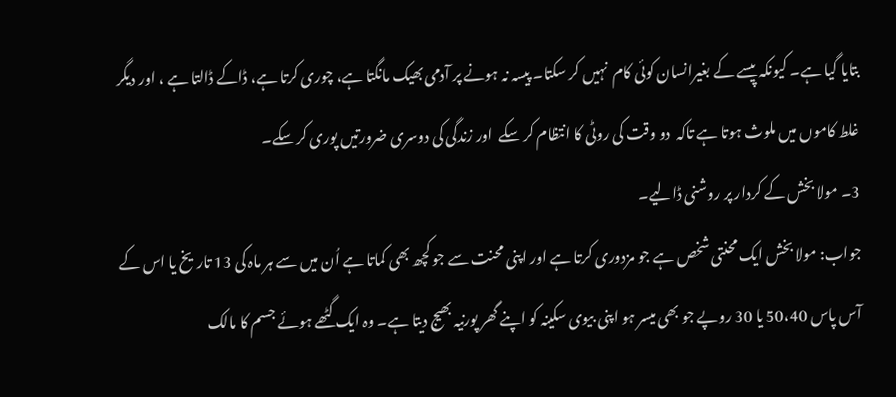بتایا گیا ہے۔ کیونکہ پیسے کے بغیرانسان کوئی کام  نہیں کر سکتا۔ پیسہ نہ ہونے پر آدمی بھیک مانگتا ہے، چوری کرتا ہے، ڈاکے ڈالتا ہے ، اور دیگر غلط کاموں میں ملوث ہوتا ہے تاکہ  دو وقت کی روٹی کا انتظام کر سکے  اور زندگی کی دوسری ضرورتیں پوری کر سکے۔
3۔ مولا بخش کے کردار پر روشنی ڈالیے۔
جواب: مولا بخش ایک محنتی شخص ہے جو مزدوری کرتا ہے اور اپنی محنت سے جو کچھ بھی کماتا ہے اُن میں سے ہر ماہ کی 13 تاریخ یا اس کے آس پاس 50،40 یا 30 روپے جو بھی میسر ہو اپنی بیوی سکینہ کو اپنے گھر پورنیہ بھیج دیتا ہے۔ وہ ایک گٹھے ہوئے جسم کا مالک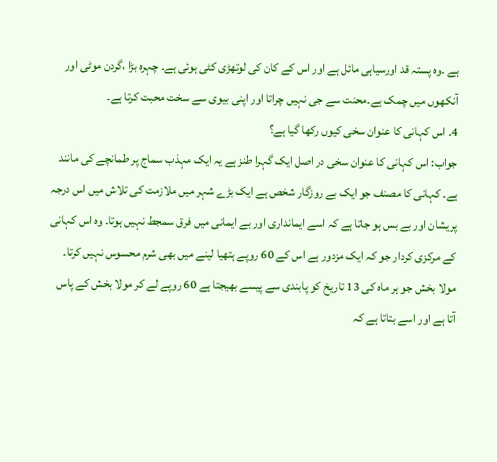ہے ۔وہ پستہ قد اورسیاہی مائل ہے اور اس کے کان کی لوتھڑی کٹی ہوئی ہے۔ چہرہ بڑا ،گردن موٹی اور آنکھوں میں چمک ہے۔محنت سے جی نہیں چراتا اور اپنی بیوی سے سخت محبت کرتا ہے۔
4۔ اس کہانی کا عنوان سخی کیوں رکھا گیا ہے؟
جواب: اس کہانی کا عنوان سخی در اصل ایک گہرا طنز ہے یہ ایک مہذب سماج پر طمانچے کی مانند ہے۔ کہانی کا مصنف جو ایک بے روزگار شخص ہے ایک بڑے شہر میں ملازمت کی تلاش میں اس درجہ پریشان اور بے بس ہو جاتا ہے کہ اسے ایمانداری اور بے ایمانی میں فرق سمجط نہیں ہوتا۔ وہ اس کہانی کے مرکزی کردار جو کہ ایک مزدور ہے اس کے 60 روپے ہتھیا لینے میں بھی شرم محسوس نہیں کرتا۔ مولا بخش جو ہر ماہ کی 13 تاریخ کو پابندی سے پیسے بھیجتا ہے 60 روپے لے کر مولا بخش کے پاس آتا ہے اور اسے بتاتا ہے کہ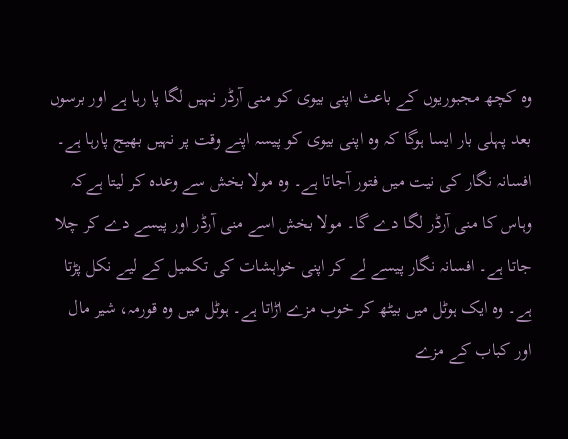وہ کچھ مجبوریوں کے باعث اپنی بیوی کو منی آرڈر نہیں لگا پا رہا ہے اور برسوں بعد پہلی بار ایسا ہوگا کہ وہ اپنی بیوی کو پیسہ اپنے وقت پر نہیں بھیج پارہا ہے۔ افسانہ نگار کی نیت میں فتور آجاتا ہے۔ وہ مولا بخش سے وعدہ کر لیتا ہےکہ وہاس کا منی آرڈر لگا دے گا۔ مولا بخش اسے منی آرڈر اور پیسے دے کر چلا جاتا ہے۔ افسانہ نگار پیسے لے کر اپنی خواہشات کی تکمیل کے لیے نکل پڑتا ہے۔ وہ ایک ہوٹل میں بیٹھ کر خوب مزے اڑاتا ہے۔ ہوٹل میں وہ قورمہ، شیر مال اور کباب کے مزے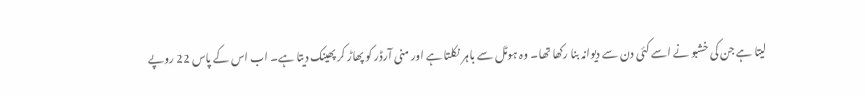لیتا ہے جن کی خشبو نے اسے کئی دن سے دیوانہ بنا رکھا تھا۔ وہ ہوٹل سے باہر نکلتا ہے اور منی آرڈر کو پھاڑ کر پھینک دیتا ہے۔ اب اس کے پاس 22 روپے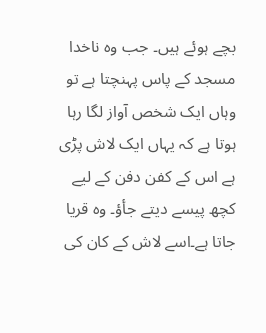بچے ہوئے ہیں۔ جب وہ ناخدا مسجد کے پاس پہنچتا ہے تو وہاں ایک شخص آواز لگا رہا ہوتا ہے کہ یہاں ایک لاش پڑی ہے اس کے کفن دفن کے لیے کچھ پیسے دیتے جأؤ۔ وہ قریا جاتا ہے۔اسے لاش کے کان کی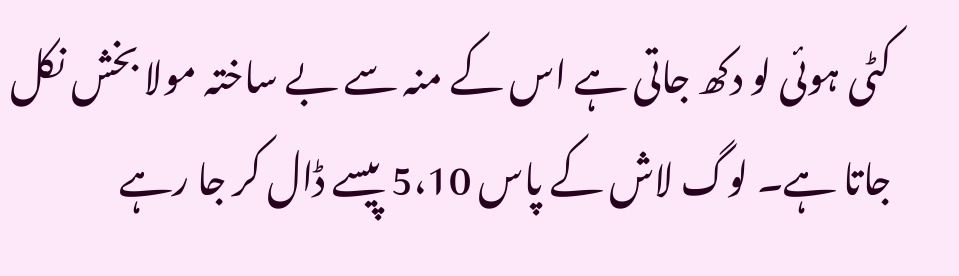کٹی ہوئی لو دکھ جاتی ہے اس کے منہ سے بے ساختہ مولا بخش نکل جاتا ہے۔ لوگ لاش کے پاس 5،10 پیسے ڈال کر جا رہے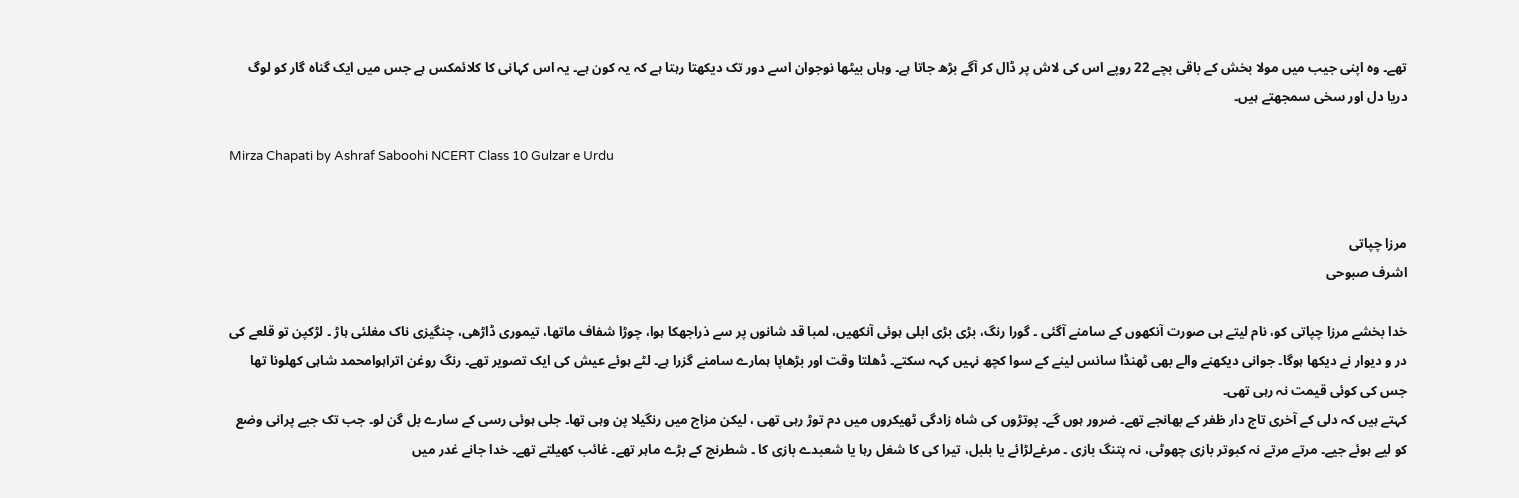تھے۔ وہ اپنی جیب میں مولا بخش کے باقی بچے 22 روپے اس کی لاش پر ڈال کر آگے بڑھ جاتا ہے۔ وہاں بیٹھا نوجوان اسے دور تک دیکھتا رہتا ہے کہ یہ کون ہے۔ یہ اس کہانی کا کلائمکس ہے جس میں ایک گناہ گار کو لوگ دریا دل اور سخی سمجھتے ہیں۔

Mirza Chapati by Ashraf Saboohi NCERT Class 10 Gulzar e Urdu


مرزا چپاتی
اشرف صبوحی

خدا بخشے مرزا چپاتی کو، نام لیتے ہی صورت آنکھوں کے سامنے آگئی ۔ گورا رنگ، بڑی بڑی ابلی ہوئی آنکھیں، لمبا قد شانوں پر سے ذراجھکا ہوا، چوڑا شفاف ماتھا، تیموری ڈاڑھی، چنگیزی ناک مغلئی ہاڑ ۔ لڑکپن تو قلعے کی در و دیوار نے دیکھا ہوگا۔ جوانی دیکھنے والے بھی ٹھنڈا سانس لینے کے سوا کچھ نہیں کہہ سکتے۔ ڈھلتا وقت اور بڑھاپا ہمارے سامنے گزرا ہے۔ لٹے ہوئے عیش کی ایک تصویر تھے۔ رنگ روغن اتراہوامحمد شاہی کھلونا تھا جس کی کوئی قیمت نہ رہی تھی۔
کہتے ہیں کہ دلی کے آخری تاج دار ظفر کے بھانجے تھے۔ ضرور ہوں گے۔ پوتڑوں کی شاه زادگی ٹھیکروں میں دم توڑ رہی تھی ، لیکن مزاج میں رنگیلا پن وہی تھا۔ جلی ہوئی رسی کے سارے بل گن لو۔ جب تک جیے پرانی وضع کو لیے ہوئے جیے۔ مرتے مرتے نہ کبوتر بازی چھوٹی، نہ پتنگ بازی ۔ مرغےلڑائے یا بلبل، تیرا کی کا شغل رہا یا شعبدے بازی کا ۔ شطرنج کے بڑے ماہر تھے۔ غائب کھیلتے تھے۔ خدا جانے غدر میں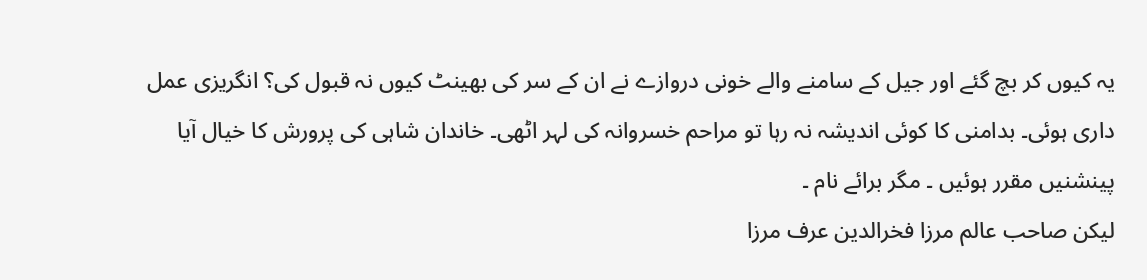یہ کیوں کر بچ گئے اور جیل کے سامنے والے خونی دروازے نے ان کے سر کی بھینٹ کیوں نہ قبول کی؟ انگریزی عمل داری ہوئی۔ بدامنی کا کوئی اندیشہ نہ رہا تو مراحم خسروانہ کی لہر اٹھی۔ خاندان شاہی کی پرورش کا خیال آیا پینشنیں مقرر ہوئیں ۔ مگر برائے نام ۔
لیکن صاحب عالم مرزا فخرالدین عرف مرزا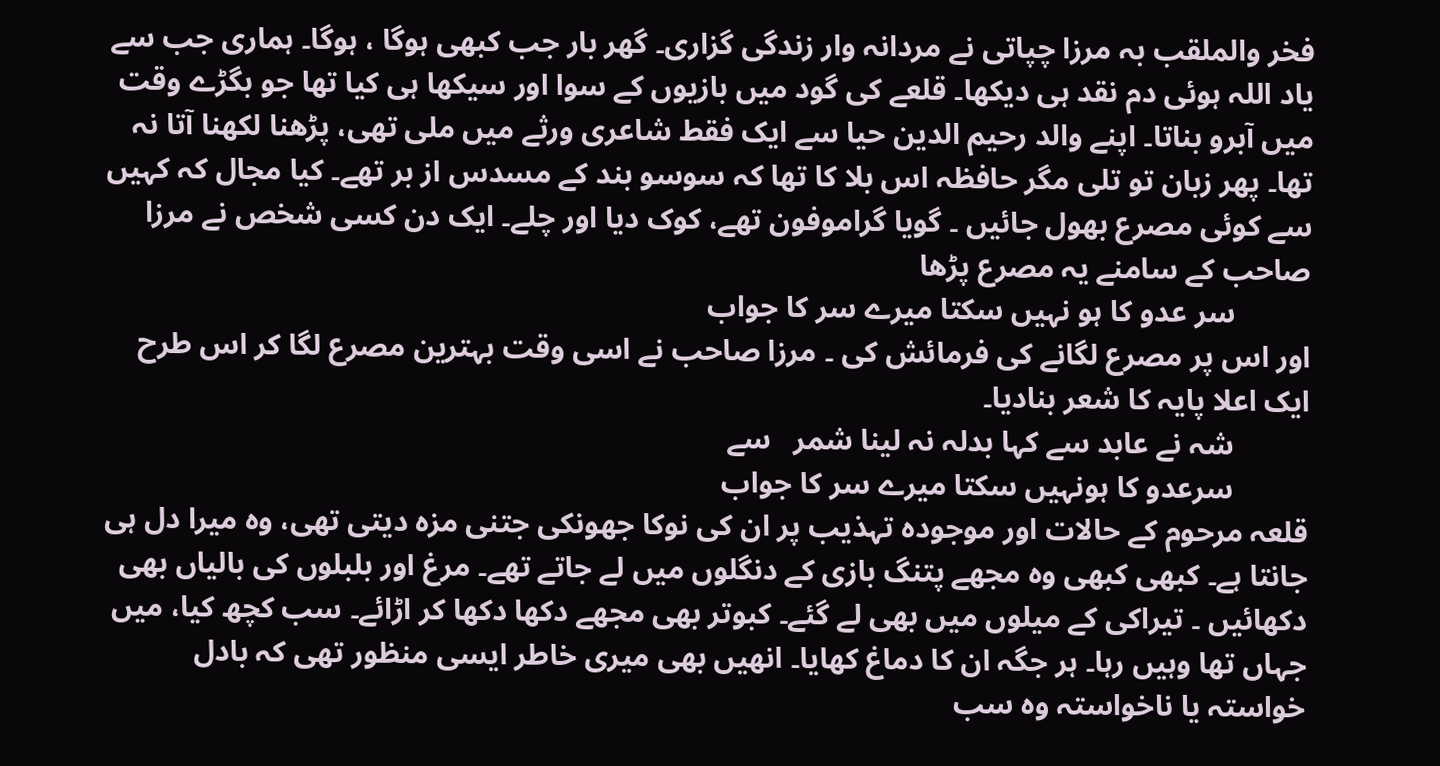فخر والملقب بہ مرزا چپاتی نے مردانہ وار زندگی گزاری۔ گھر بار جب کبھی ہوگا ، ہوگا۔ ہماری جب سے یاد اللہ ہوئی دم نقد ہی دیکھا۔ قلعے کی گود میں بازیوں کے سوا اور سیکھا ہی کیا تھا جو بگڑے وقت میں آبرو بناتا۔ اپنے والد رحیم الدین حیا سے ایک فقط شاعری ورثے میں ملی تھی، پڑھنا لکھنا آتا نہ تھا۔ پھر زبان تو تلی مگر حافظہ اس بلا کا تھا کہ سوسو بند کے مسدس از بر تھے۔ کیا مجال کہ کہیں سے کوئی مصرع بھول جائیں ۔ گویا گراموفون تھے، کوک دیا اور چلے۔ ایک دن کسی شخص نے مرزا صاحب کے سامنے یہ مصرع پڑھا
          سر عدو کا ہو نہیں سکتا میرے سر کا جواب
اور اس پر مصرع لگانے کی فرمائش کی ۔ مرزا صاحب نے اسی وقت بہترین مصرع لگا کر اس طرح ایک اعلا پایہ کا شعر بنادیا۔
          شہ نے عابد سے کہا بدلہ نہ لینا شمر   سے
          سرعدو کا ہونہیں سکتا میرے سر کا جواب
قلعہ مرحوم کے حالات اور موجودہ تہذیب پر ان کی نوکا جھونکی جتنی مزہ دیتی تھی، وہ میرا دل ہی جانتا ہے۔ کبھی کبھی وہ مجھے پتنگ بازی کے دنگلوں میں لے جاتے تھے۔ مرغ اور بلبلوں کی بالیاں بھی دکھائیں ۔ تیراکی کے میلوں میں بھی لے گئے۔ کبوتر بھی مجھے دکھا دکھا کر اڑائے۔ سب کچھ کیا، میں جہاں تھا وہیں رہا۔ ہر جگہ ان کا دماغ کھایا۔ انھیں بھی میری خاطر ایسی منظور تھی کہ بادل خواستہ یا ناخواستہ وہ سب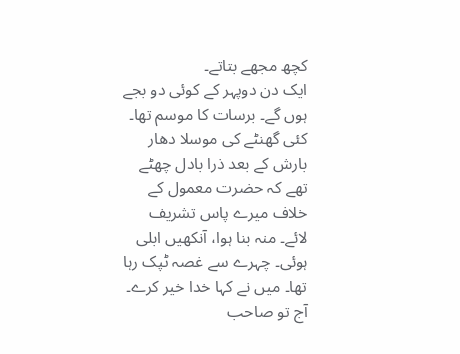کچھ مجھے بتاتے۔
ایک دن دوپہر کے کوئی دو بجے ہوں گے۔ برسات کا موسم تھا۔ کئی گھنٹے کی موسلا دھار بارش کے بعد ذرا بادل چھٹے تھے کہ حضرت معمول کے خلاف میرے پاس تشریف لائے۔ منہ بنا ہوا، آنکھیں ابلی ہوئی۔ چہرے سے غصہ ٹپک رہا تھا۔ میں نے کہا خدا خیر کرے۔ آج تو صاحب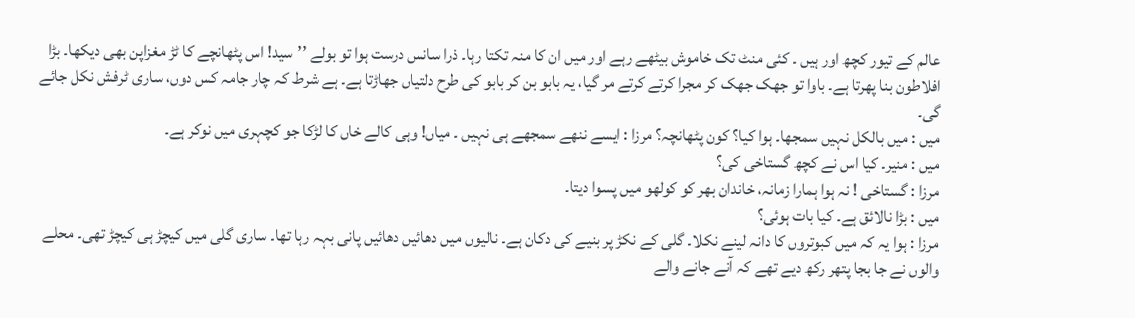عالم کے تیور کچھ اور ہیں ۔ کئی منٹ تک خاموش بیٹھے رہے اور میں ان کا منہ تکتا رہا۔ ذرا سانس درست ہوا تو بولے ’’سید! اس پٹھانچے کا ٹڑ مغزاپن بھی دیکھا۔ بڑا افلاطون بنا پھرتا ہے۔ باوا تو جھک جھک کر مجرا کرتے کرتے مر گیا، یہ بابو بن کر بابو کی طرح دلتیاں جھاڑتا ہے۔ ہے شرط کہ چار جامہ کس دوں، ساری ٹرفش نکل جائے گی۔
میں : میں بالکل نہیں سمجھا۔ ہوا کیا؟ کون پٹھانچہ؟ مرزا : ایسے ننھے سمجھے ہی نہیں ۔ میاں! وہی کالے خاں کا لڑکا جو کچہری میں نوکر ہے۔
میں : منیر۔ کیا اس نے کچھ گستاخی کی؟
مرزا : گستاخی ! نہ ہوا ہمارا زمانہ، خاندان بھر کو کولھو میں پسوا دیتا۔
میں : بڑا نالائق ہے۔ کیا بات ہوئی؟
مرزا : ہوا یہ کہ میں کبوتروں کا دانہ لینے نکلا۔ گلی کے نکڑ پر بنیے کی دکان ہے۔ نالیوں میں دھائیں دھائیں پانی بہہ رہا تھا۔ ساری گلی میں کیچڑ ہی کیچڑ تھی۔ محلے والوں نے جا بجا پتھر رکھ دیے تھے کہ آنے جانے والے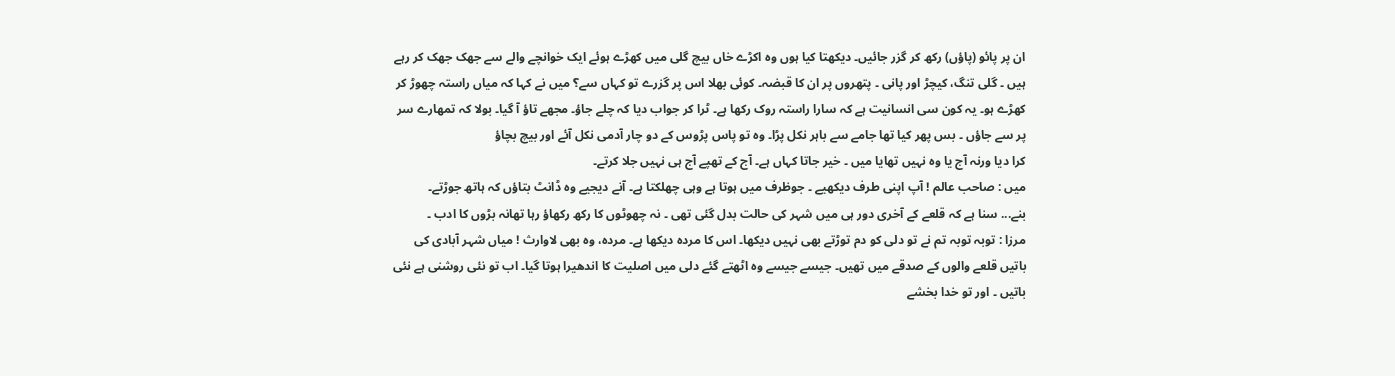ان پر پائو (پاؤں) رکھ کر گزر جائیں۔ دیکھتا کیا ہوں وہ اکڑے خاں بیچ گلی میں کھڑے ہوئے ایک خوانچے والے سے جھک جھک کر رہے ہیں ۔ گلی تنگ، کیچڑ اور پانی ۔ پتھروں پر ان کا قبضہ۔ کوئی بھلا اس پر گزرے تو کہاں سے؟ میں نے کہا کہ میاں راستہ چھوڑ کر کھڑے ہو۔ یہ کون سی انسانیت ہے کہ سارا راستہ روک رکھا ہے۔ ٹرا کر جواب دیا کہ چلے جاؤ۔ مجھے تاؤ آ گیا۔ بولا کہ تمھارے سر پر سے جاؤں ۔ بس پھر کیا تھا جامے سے باہر نکل پڑا۔ وہ تو پاس پڑوس کے دو چار آدمی نکل آئے اور بیچ بچاؤ
کرا دیا ورنہ آج یا وہ نہیں تھایا میں ۔ خیر جاتا کہاں ہے۔ آج کے تھپے آج ہی نہیں جلا کرتے۔
میں : صاحب عالم ! آپ اپنی طرف دیکھیے ۔ جوظرف میں ہوتا ہے وہی چھلکتا ہے۔ آنے دیجیے وہ ڈانٹ بتاؤں کہ ہاتھ جوڑتے۔
بنے... سنا ہے کہ قلعے کے آخری دور ہی میں شہر کی حالت بدل گئی تھی ۔ نہ چھوٹوں کا رکھ رکھاؤ رہا تھانہ بڑوں کا ادب ۔
مرزا : توبہ توبہ تم نے تو دلی کو دم توڑتے بھی نہیں دیکھا۔ اس کا مردہ دیکھا ہے۔ مردہ، وہ بھی لاوارث ! میاں شہر آبادی کی باتیں قلعے والوں کے صدقے میں تھیں۔ جیسے جیسے وہ اٹھتے گئے دلی میں اصلیت کا اندھیرا ہوتا گیا۔ اب تو نئی روشنی ہے نئی باتیں ۔ اور تو خدا بخشے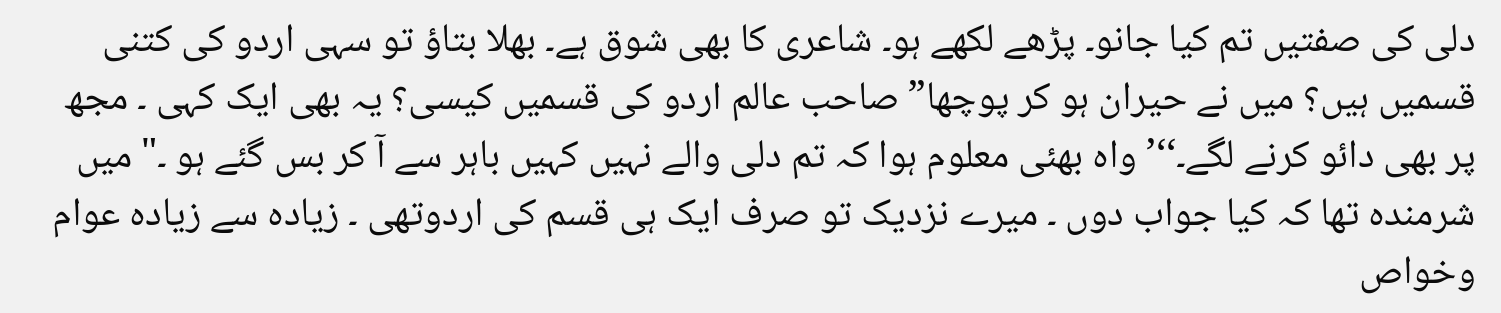دلی کی صفتیں تم کیا جانو۔ پڑھے لکھے ہو۔ شاعری کا بھی شوق ہے۔ بھلا بتاؤ تو سہی اردو کی کتنی قسمیں ہیں؟ میں نے حیران ہو کر پوچھا” صاحب عالم اردو کی قسمیں کیسی؟ یہ بھی ایک کہی ۔ مجھ پر بھی دائو کرنے لگے۔‘‘’ واہ بھئی معلوم ہوا کہ تم دلی والے نہیں کہیں باہر سے آ کر بس گئے ہو ۔" میں شرمندہ تھا کہ کیا جواب دوں ۔ میرے نزدیک تو صرف ایک ہی قسم کی اردوتھی ۔ زیادہ سے زیادہ عوام وخواص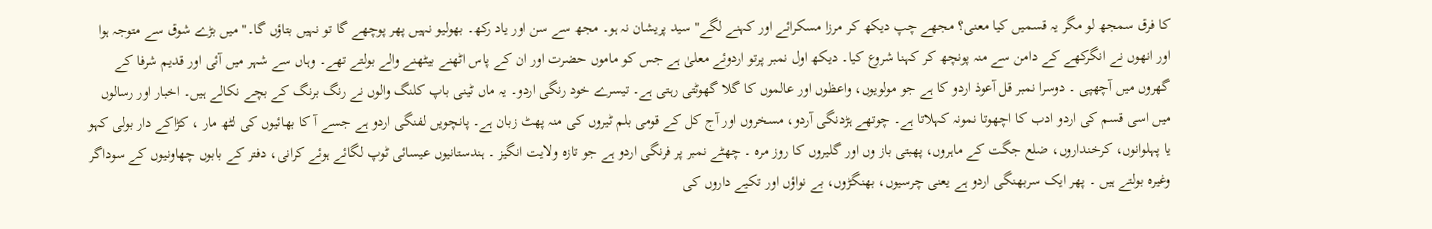کا فرق سمجھ لو مگر یہ قسمیں کیا معنی؟ مجھے چپ دیکھ کر مرزا مسکرائے اور کہنے لگے" سید پریشان نہ ہو۔ مجھ سے سن اور یاد رکھ۔ بھولیو نہیں پھر پوچھے گا تو نہیں بتاؤں گا۔" میں بڑے شوق سے متوجہ ہوا اور انھوں نے انگرکھے کے دامن سے منہ پونچھ کر کہنا شروع کیا۔ دیکھ اول نمبر پرتو اردوئے معلیٰ ہے جس کو ماموں حضرت اور ان کے پاس اٹھنے بیٹھنے والے بولتے تھے۔ وہاں سے شہر میں آئی اور قدیم شرفا کے گھروں میں آچھپی ۔ دوسرا نمبر قل آعوذ اردو کا ہے جو مولویوں، واعظوں اور عالموں کا گلا گھوٹتی رہتی ہے۔ تیسرے خود رنگی اردو۔ یہ ماں ٹینی باپ کلنگ والوں نے رنگ برنگ کے بچے نکالے ہیں۔ اخبار اور رسالوں میں اسی قسم کی اردو ادب کا اچھوتا نمونہ کہلاتا ہے۔ چوتھے ہڑدنگی آردو، مسخروں اور آج کل کے قومی بلم ٹیروں کی منہ پھٹ زبان ہے۔ پانچویں لفنگی اردو ہے جسے آ کا بھائیوں کی لٹھ مار ، کڑاکے دار بولی کہو یا پہلوانوں، کرخنداروں، ضلع جگت کے ماہروں، پھبتی باز وں اور گلیروں کا روز مرہ ۔ چھٹے نمبر پر فرنگی اردو ہے جو تازہ ولایت انگیز ۔ ہندستانیوں عیسائی ٹوپ لگائے ہوئے کرانی، دفتر کے بابوں چھاونیوں کے سوداگر وغیرہ بولتے ہیں ۔ پھر ایک سربھنگی اردو ہے یعنی چرسیوں، بھنگڑوں، بے نواؤں اور تکیے داروں کی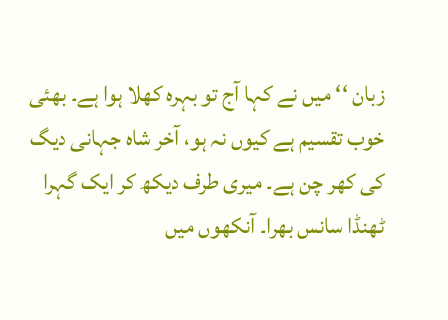زبان ‘‘ میں نے کہا آج تو بہرہ کھلا ہوا ہے۔ بھئی خوب تقسیم ہے کیوں نہ ہو، آخر شاہ جہانی دیگ کی کھر چن ہے۔ میری طرف دیکھ کر ایک گہرا ٹھنڈا سانس بھرا۔ آنکھوں میں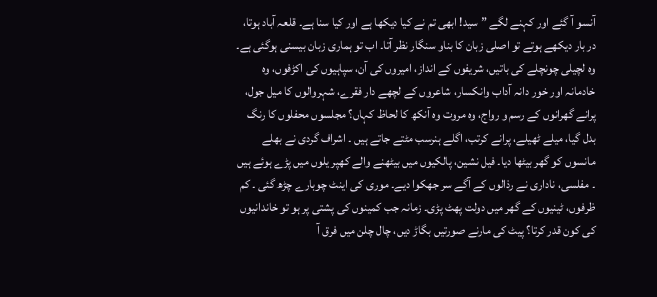آنسو آ گئے اور کہنے لگے ”سید! ابھی تم نے کیا دیکھا ہے اور کیا سنا ہے۔ قلعہ آباد ہوتا، در بار دیکھے ہوتے تو اصلی زبان کا بناو سنگار نظر آتا۔ اب تو ہماری زبان بیسنی ہوگئی ہے۔ وہ لچیلی چونچلے کی باتیں، شریفوں کے انداز، امیروں کی آن، سپاہیوں کی اکڑفوں، وہ خادمانہ اور خور دانہ آداب وانکسار، شاعروں کے لچھے دار فقرے، شہروالوں کا میل جول، پرانے گھرانوں کے رسم و رواج، وہ مروت وہ آنکھ کا لحاظ کہاں؟ مجلسوں محفلوں کا رنگ بدل گیا، میلے ٹھیلے، پرانے کرتب، اگلے ہنرسب مٹتے جاتے ہیں ۔ اشراف گردی نے بھلے مانسوں کو گھر بیٹھا دیا۔ فیل نشین، پالکیوں میں بیٹھنے والے کھپر یلوں میں پڑے ہوئے ہیں ۔ مفلسی، ناداری نے رذالوں کے آگے سر جھکوا دیے۔ موری کی اینٹ چوبارے چڑھ گئی ۔ کم ظرفوں، ٹینیوں کے گھر میں دولت پھٹ پڑی۔ زمانہ جب کمینوں کی پشتی پر ہو تو خاندانیوں کی کون قدر کرتا؟ پیٹ کی مارنے صورتیں بگاڑ دیں، چال چلن میں فرق آ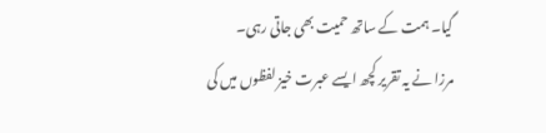گیا۔ ہمت کے ساتھ حمیت بھی جاتی رہی۔
مرزا نے یہ تقریر کچھ ایسے عبرت خیز لفظوں میں کی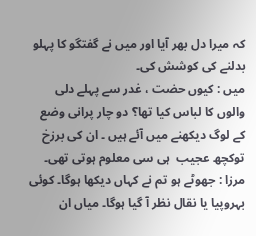کہ میرا دل بھر آیا اور میں نے گفتگو کا پہلو بدلنے کی کوشش کی۔
میں : کیوں حضت ، غدر سے پہلے دلی والوں کا لباس کیا تھا؟ دو چار پرانی وضع کے لوگ دیکھنے میں آئے ہیں ۔ ان کی برزخ توکچھ عجیب  ہی سی معلوم ہوتی تھی۔
مرزا : جھوٹے ہو تم نے کہاں دیکھا ہوگا۔ کوئی بہروپیا یا نقال نظر آ گیا ہوگا۔ میاں ان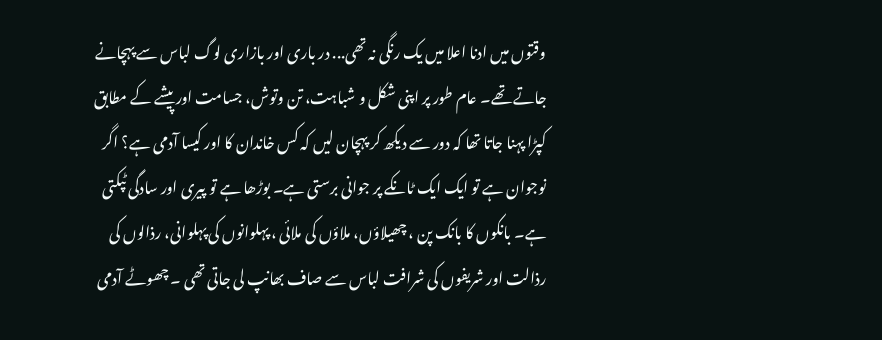وقتوں میں ادنا اعلا میں یک رنگی نہ تھی... در باری اور بازاری لوگ لباس سے پہچانے جاتے تھے۔ عام طور پر اپنی شکل و شباہت، تن وتوش، جسامت اور پیشے کے مطابق کپڑا پہنا جاتا تھا کہ دور سے دیکھ کر پہچان لیں کہ کس خاندان کا اور کیسا آدمی ہے؟ اگر نوجوان ہے تو ایک ایک ٹانکے پر جوانی برستی ہے۔ بوڑھا ہے تو پیری اور سادگی ٹپکتی ہے۔ بانکوں کا بانک پن ، چھیلاؤں، ملاؤں کی ملائی ، پہلوانوں کی پہلوانی، رذالوں کی رذالت اور شریفوں کی شرافت لباس سے صاف بھانپ لی جاتی تھی ۔ چھوٹے آدمی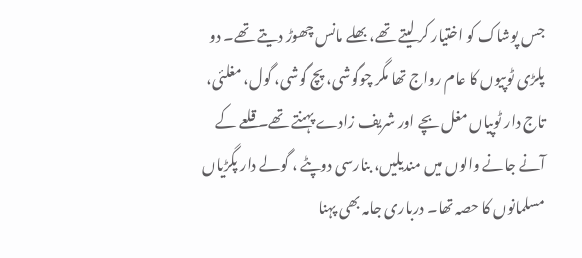جس پوشاک کو اختیار کر لیتے تھے، بھلے مانس چھوڑ دیتے تھے۔ دو پلڑی ٹوپیوں کا عام رواج تھا مگر چوگوشی، پچ گوشی، گول، مغلئی، تاج دار ٹوپیاں مغل بچے اور شریف زادے پہنتے تھے۔ قلعے کے آنے جانے والوں میں مندیلیں، بنارسی دوپٹے ، گولے دار پگڑیاں مسلمانوں کا حصہ تھا۔ درباری جامہ بھی پہنا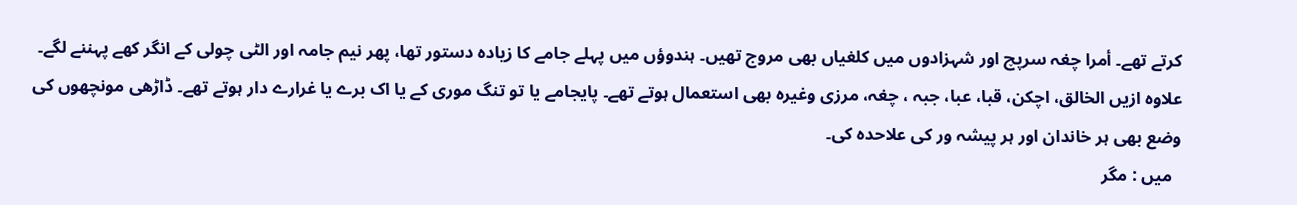کرتے تھے۔ أمرا چغہ سرپچ اور شہزادوں میں کلغیاں بھی مروج تھیں۔ ہندوؤں میں پہلے جامے کا زیادہ دستور تھا، پھر نیم جامہ اور الٹی چولی کے انگر کھے پہننے لگے۔ علاوہ ازیں الخالق، اچکن، قبا، عبا، جبہ ، چغہ، مرزی وغیرہ بھی استعمال ہوتے تھے۔ پایجامے یا تو تنگ موری کے یا اک برے یا غرارے دار ہوتے تھے۔ ڈاڑھی مونچھوں کی وضع بھی ہر خاندان اور ہر پیشہ ور کی علاحدہ کی۔
  میں : مگر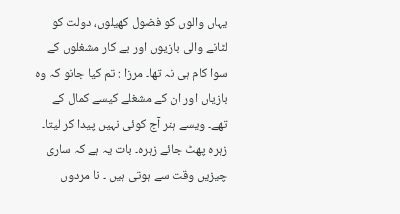یہاں والوں کو فضول کھیلوں، دولت کو لٹانے والی بازیوں اور بے کار مشغلوں کے سوا کام ہی نہ تھا۔ مرزا : تم کیا جانو کہ وہ بازیاں اور ان کے مشغلے کیسے کمال کے تھے۔ ویسے ہنر آج کوئی نہیں پیدا کر لیتا۔ زہرہ پھٹ جائے زہرہ۔ بات یہ ہے کہ ساری چیزیں وقت سے ہوتی ہیں ۔ نا مردوں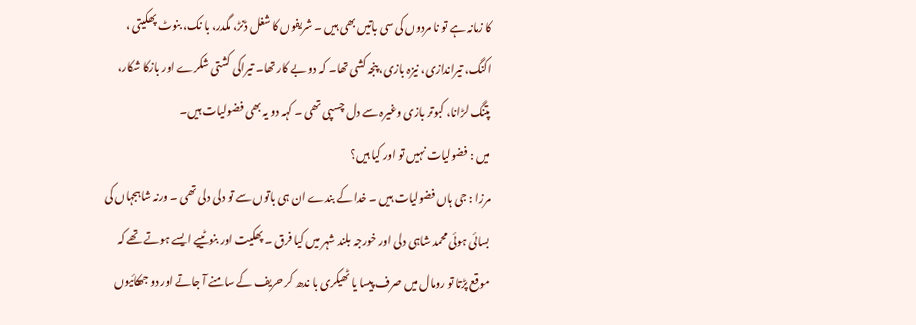کا زمانہ ہے تو نا مردوں کی سی باتیں بھی ہیں ۔ شریفوں کا شغل ڈنڑ، مگدر، با نک، بنوٹ پھکیتی ، اکنگ، تیراندازی، نیزہ بازی، پنجہ کشی تھا۔ کہ دو بے کار تھا۔ تیراکی کشتی شکرے اور بازکا شکار، پتنگ لڑانا، کبوتر بازی وغیرہ سے دل چسپی تھی ۔ کہہ دو یہ بھی فضولیات ہیں۔
میں : فضولیات نہیں تو اور کیا ہیں؟
مرزا : جی ہاں فضولیات ہیں ۔ خدا کے بندے ان ہی باتوں سے تو دلی دلی تھی ۔ ورنہ شاہجہاں کی بسائی ہوئی محمد شاہی دلی اور خورجہ بلند شہر میں کیا فرق ۔ پھکیت اور بنوٹییے ایسے ہوتے تھے کہ موقع پڑتا تو رومال میں صرف پیسا یا ٹھیکری با ندھ کر حریف کے سامنے آ جاتے اور دو جھکائیوں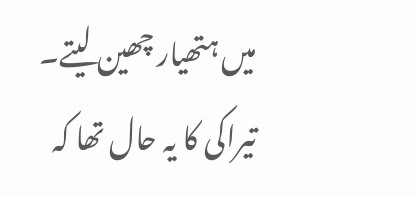میں ہتھیار چھین لیتے۔ تیراکی کا یہ حال تھا کہ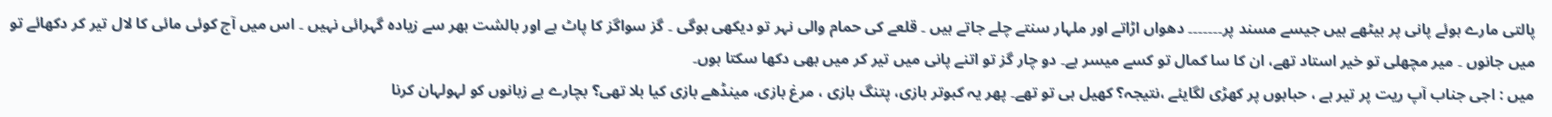پالتی مارے ہوئے پانی پر بیٹھے ہیں جیسے مسند پر۔۔۔۔۔۔۔ دھواں اڑاتے اور ملہار سنتے چلے جاتے ہیں ۔ قلعے کی حمام والی نہر تو دیکھی ہوگی ۔ گز سواگز کا پاٹ ہے اور بالشت بھر سے زیادہ گہرائی نہیں ۔ اس میں آج کوئی مائی کا لال تیر کر دکھائے تو میں جانوں ۔ میر مچھلی تو خیر استاد تھے، ان کا سا کمال تو کسے میسر ہے۔ دو چار گز تو اتنے پانی میں تیر کر میں بھی دکھا سکتا ہوں۔
میں : اجی جناب آپ ریت پر تیر ہے ، حبابوں پر کھڑی لگایئے ،نتیجہ؟ کھیل ہی تو تھے۔ پھر یہ کبوتر بازی، پتنگ بازی ، مرغ بازی، مینڈھے بازی کیا بلا تھی؟ بچارے بے زبانوں کو لہولہان کرنا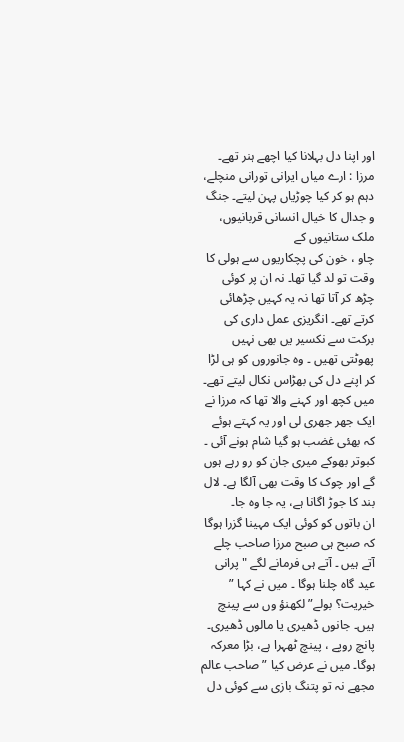اور اپنا دل بہلانا کیا اچھے ہنر تھے۔
مرزا : ارے میاں ایرانی تورانی منچلے، دہم ہو کر کیا چوڑیاں پہن لیتے۔ جنگ و جدال کا خیال انسانی قربانیوں، ملک ستانیوں کے
چاو ، خون کی پچکاریوں سے ہولی کا وقت تو لد گیا تھا۔ نہ ان پر کوئی چڑھ کر آتا تھا نہ یہ کہیں چڑھائی کرتے تھے۔ انگریزی عمل داری کی برکت سے نکسیر یں بھی نہیں پھوٹتی تھیں ۔ وہ جانوروں کو ہی لڑا کر اپنے دل کی بھڑاس نکال لیتے تھے۔
میں کچھ اور کہنے والا تھا کہ مرزا نے ایک جھر جھری لی اور یہ کہتے ہوئے کہ بھئی غضب ہو گیا شام ہونے آئی ۔ کبوتر بھوکے میری جان کو رو رہے ہوں گے اور چوک کا وقت بھی آلگا ہے۔ لال بند کا جوڑ اگانا ہے، یہ جا وہ جا۔
ان باتوں کو کوئی ایک مہینا گزرا ہوگا کہ صبح ہی صبح مرزا صاحب چلے آتے ہیں ۔ آتے ہی فرمانے لگے " پرانی عید گاہ چلنا ہوگا ۔ میں نے کہا ” خیریت؟ بولے” لکھنؤ وں سے پینچ ہیں۔ جانوں ڈھیری یا مالوں ڈھیری۔ پانچ روپے ، پینچ ٹھہرا ہے، بڑا معرکہ ہوگا۔ میں نے عرض کیا ”صاحب عالم مجھے نہ تو پتنگ بازی سے کوئی دل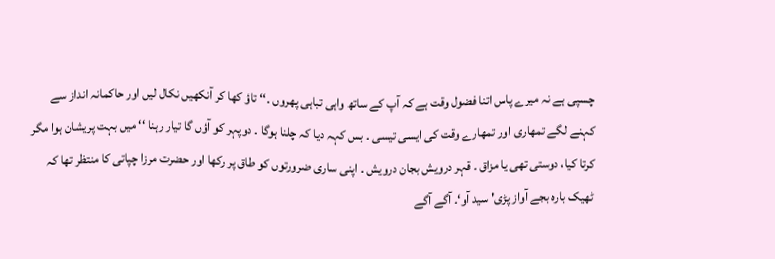چسپی ہے نہ میرے پاس اتنا فضول وقت ہے کہ آپ کے ساتھ واہی تباہی پھروں ۔‘‘ تاؤ کھا کر آنکھیں نکال لیں اور حاکمانہ انداز سے کہنے لگے تمھاری اور تمھارے وقت کی ایسی تیسی ۔ بس کہہ دیا کہ چلنا ہوگا ۔ دوپہر کو آؤں گا تیار رہنا ‘‘ میں بہت پریشان ہوا مگر کرتا کیا، دوستی تھی یا مزاق ۔ قہر درویش بجان درویش ۔ اپنی ساری ضرورتوں کو طاق پر رکھا اور حضرت مرزا چپاتی کا منتظر تھا کہ ٹھیک بارہ بجے آواز پڑی' سید آو‘۔ آگے آگے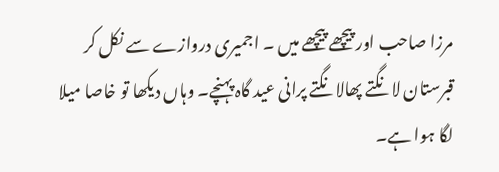مرزا صاحب اور پیچھے پیچھے میں ۔ اجمیری دروازے سے نکل کر قبرستان لا نگتے پھالا نگتے پرانی عید گاہ پہنچے۔ وہاں دیکھا تو خاصا میلا لگا ہوا ہے۔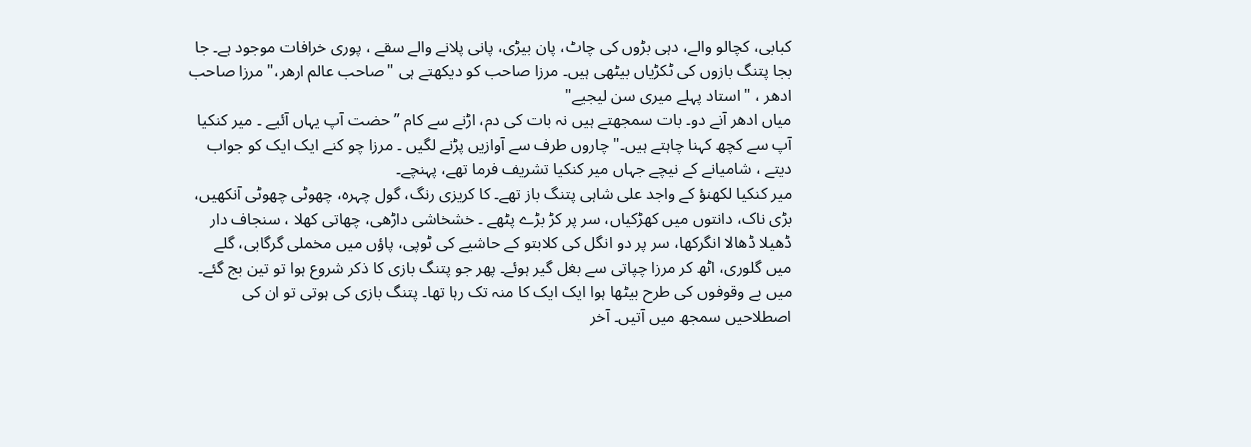کبابی، کچالو والے، دہی بڑوں کی چاٹ، پان بیڑی، پانی پلانے والے سقے ، پوری خرافات موجود ہے۔ جا بجا پتنگ بازوں کی ٹکڑیاں بیٹھی ہیں۔ مرزا صاحب کو دیکھتے ہی "صاحب عالم ارھر،" مرزا صاحب ادھر ، "استاد پہلے میری سن لیجیے"
میاں ادھر آنے دو۔ بات سمجھتے ہیں نہ بات کی دم، اڑنے سے کام ”حضت آپ یہاں آئیے ۔ میر کنکیا آپ سے کچھ کہنا چاہتے ہیں۔" چاروں طرف سے آوازیں پڑنے لگیں ۔ مرزا چو کنے ایک ایک کو جواب دیتے ، شامیانے کے نیچے جہاں میر کنکیا تشریف فرما تھے، پہنچے۔
میر کنکیا لکھنؤ کے واجد علی شاہی پتنگ باز تھے۔ کا کریزی رنگ، گول چہرہ، چھوٹی چھوٹی آنکھیں، بڑی ناک، دانتوں میں کھڑکیاں، سر پر کڑ بڑے پٹھے ۔ خشخاشی داڑھی، چھاتی کھلا ، سنجاف دار ڈھیلا ڈھالا انگرکھا، سر پر دو انگل کی کلابتو کے حاشیے کی ٹوپی، پاؤں میں مخملی گرگابی، گلے میں گلوری، اٹھ کر مرزا چپاتی سے بغل گیر ہوئے۔ پھر جو پتنگ بازی کا ذکر شروع ہوا تو تین بج گئے۔ میں بے وقوفوں کی طرح بیٹھا ہوا ایک ایک کا منہ تک رہا تھا۔ پتنگ بازی کی ہوتی تو ان کی اصطلاحیں سمجھ میں آتیں۔ آخر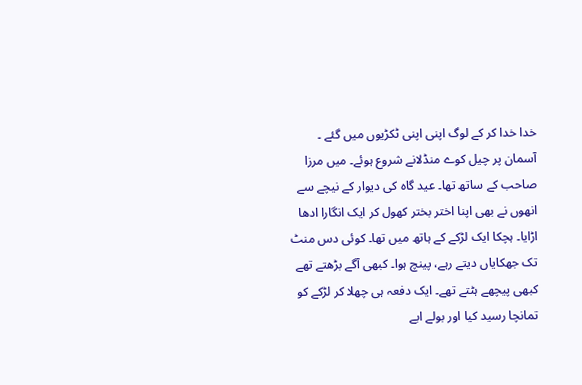خدا خدا کر کے لوگ اپنی اپنی ٹکڑیوں میں گئے ۔ آسمان پر چیل کوے منڈلانے شروع ہوئے۔ میں مرزا صاحب کے ساتھ تھا۔ عید گاہ کی دیوار کے نیچے سے انھوں نے بھی اپنا اختر بختر کھول کر ایک انگارا ادھا اڑایا۔ ہچکا ایک لڑکے کے ہاتھ میں تھا۔ کوئی دس منٹ تک جھکایاں دیتے رہے، پینچ ہوا۔ کبھی آگے بڑھتے تھے کبھی پیچھے ہٹتے تھے۔ ایک دفعہ ہی چھلا کر لڑکے کو تمانچا رسید کیا اور بولے ابے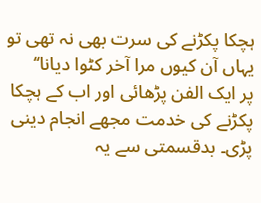ہچکا پکڑنے کی سرت بھی نہ تھی تو یہاں آن کیوں مرا آخر کٹوا دیانا‘‘
پر ایک الفن پڑھائی اور اب کے ہچکا پکڑنے کی خدمت مجھے انجام دینی پڑی۔ بدقسمتی سے یہ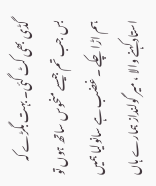گڈی بھی کٹ گئی۔ بہت بگڑے کہ بس جب تم جیسے منحوس ساتھ ہوں تو ہم اڑا چکے ۔ غضب ہے سانولیا ہمیں استاد کہنے والا ، میر گولنداز ہمارے ہاں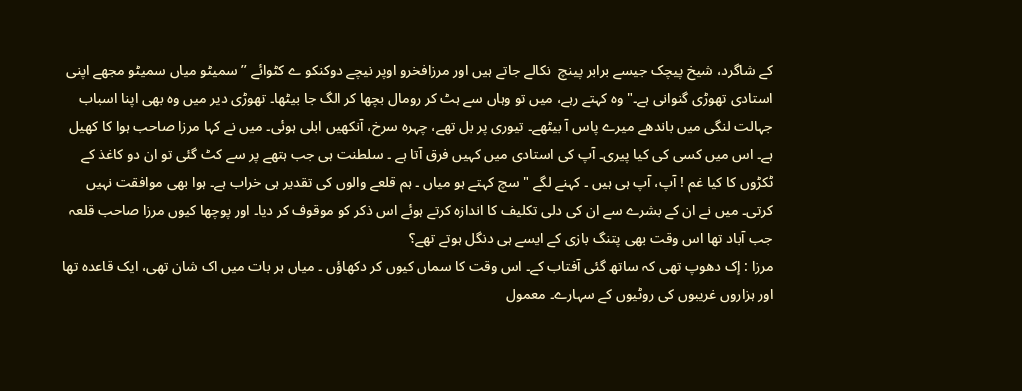کے شاگرد، شیخ پیچک جیسے برابر پینچ  نکالے جاتے ہیں اور مرزافخرو اوپر نیچے دوکنکو ے کٹوائے ’’ سمیٹو میاں سمیٹو مجھے اپنی استادی تھوڑی گنوانی ہے۔" وہ کہتے رہے، میں تو وہاں سے ہٹ کر رومال بچھا کر الگ جا بیٹھا۔ تھوڑی دیر میں وہ بھی اپنا اسباب جہالت لنگی میں باندھے میرے پاس آ بیٹھے۔ تیوری پر بل تھے، چہرہ سرخ، آنکھیں ابلی ہوئی۔ میں نے کہا مرزا صاحب ہوا کا کھیل ہے۔ اس میں کسی کی کیا پیری۔ آپ کی استادی میں کہیں فرق آتا ہے ۔ سلطنت ہی جب ہتھے پر سے کٹ گئی تو ان دو کاغذ کے ٹکڑوں کا کیا غم ! آپ، آپ ہی ہیں ۔ کہنے لگے " سچ کہتے ہو میاں ۔ ہم قلعے والوں کی تقدیر ہی خراب ہے۔ ہوا بھی موافقت نہیں کرتی۔ میں نے ان کے بشرے سے ان کی دلی تکلیف کا اندازہ کرتے ہوئے اس ذکر کو موقوف کر دیا۔ اور پوچھا کیوں مرزا صاحب قلعہ جب آباد تھا اس وقت بھی پتنگ بازی کے ایسے ہی دنگل ہوتے تھے؟
مرزا : إک دھوپ تھی کہ ساتھ گئی آفتاب کے۔ اس وقت کا سماں کیوں کر دکھاؤں ۔ میاں ہر بات میں اک شان تھی، ایک قاعده تھا اور ہزاروں غریبوں کی روٹیوں کے سہارے۔ معمول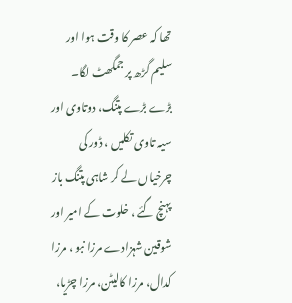تھا کہ عصر کا وقت ہوا اور سلیم گڑھ پر جمگھٹ لگا۔ بڑے بڑے پتنگ، دوتاوی اور سیہ تاوی تکلیں ، ڈور کی چرخیاں لے کر شاہی پتنگ باز پہنچ گئے ، خلوت کے امیر اور شوقین شہزادے مرزا نبو ، مرزا کدال، مرزا کالیٹن، مرزا چڑیا،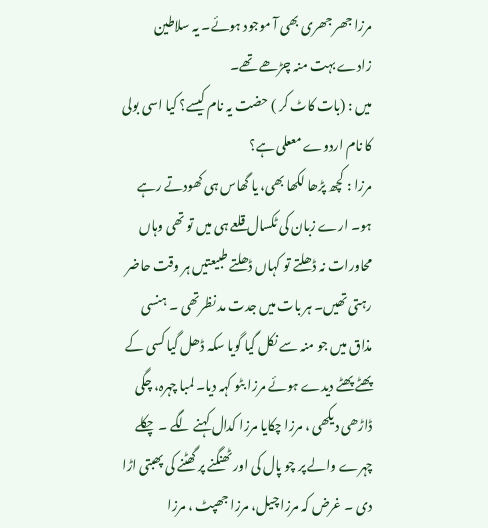مرزا جھر جھری بھی آ موجود ہوئے۔ یہ سلاطین زادے بہت منہ چڑھے تھے۔
میں : (بات کاٹ کر ) حضت یہ نام کیسے؟ کیا اسی بولی کا نام اردوے مععلی ہے؟
مرزا : کچھ پڑھا لکھا بھی، یا گھاس ہی کھودتے رہے ہو۔ ارے زبان کی ٹکسال قلعے ہی میں تو تھی وہاں محاورات نہ ڈھلتے تو کہاں ڈھلتے طبیعتیں ہر وقت حاضر رہتی تھیں۔ ہر بات میں جدت مد نظرتھی ۔ ہنسی مذاق میں جو منہ سے نکل گیا گویا سکہ ڈھل گیا کسی کے پھٹے پھٹے دیدے ہوئے مرزا بٹو کہہ دیا۔ لمبا چہرہ، چگی ڈاڑھی دیکھی ، مرزا چکایا مرزا کدال کہنے لگے ۔ چکلے چہرے والے پر چو پال کی اور ٹھنگنے پر گھٹنے کی پھبتی اڑا دی ۔ غرض کہ مرزا چیل، مرزا جھپٹ ، مرزا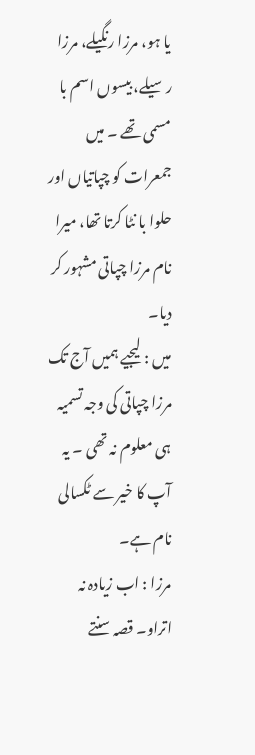یا ہو، مرزا رنگیلے، مرزا رسیلے، بیسوں اسم با مسمی تھے ۔ میں جمعرات کو چپاتیاں اور حلوا با نٹا کرتا تھا، میرا نام مرزا چپاتی مشہور کر دیا۔
میں : لیجیے ہمیں آج تک مرزا چپاتی کی وجہ تسمیہ ہی معلوم نہ تھی ۔ یہ آپ کا خیر سے ٹکسالی نام ہے۔
مرزا : اب زیادہ نہ اتراو۔ قصہ سنتے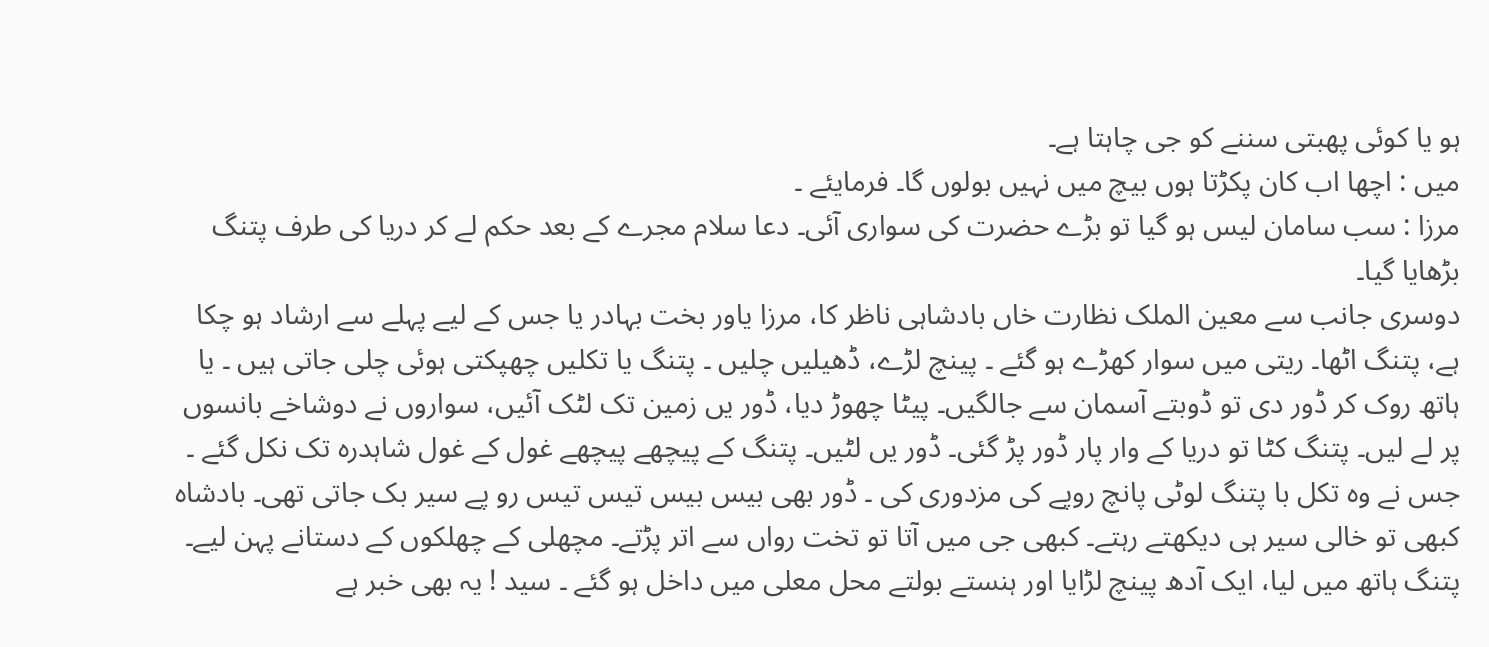ہو یا کوئی پھبتی سننے کو جی چاہتا ہے۔
میں : اچھا اب کان پکڑتا ہوں بیچ میں نہیں بولوں گا۔ فرمایئے ۔
مرزا : سب سامان لیس ہو گیا تو بڑے حضرت کی سواری آئی۔ دعا سلام مجرے کے بعد حکم لے کر دریا کی طرف پتنگ بڑھایا گیا۔
دوسری جانب سے معین الملک نظارت خاں بادشاہی ناظر کا، مرزا یاور بخت بہادر یا جس کے لیے پہلے سے ارشاد ہو چکا ہے، پتنگ اٹھا۔ ریتی میں سوار کھڑے ہو گئے ۔ پینچ لڑے، ڈھیلیں چلیں ۔ پتنگ یا تکلیں چھپکتی ہوئی چلی جاتی ہیں ۔ یا ہاتھ روک کر ڈور دی تو ڈوبتے آسمان سے جالگیں۔ پیٹا چھوڑ دیا، ڈور یں زمین تک لٹک آئیں، سواروں نے دوشاخے بانسوں پر لے لیں۔ پتنگ کٹا تو دریا کے وار پار ڈور پڑ گئی۔ ڈور یں لٹیں۔ پتنگ کے پیچھے پیچھے غول کے غول شاہدرہ تک نکل گئے ۔ جس نے وہ تکل با پتنگ لوٹی پانچ روپے کی مزدوری کی ۔ ڈور بھی بیس بیس تیس تیس رو پے سیر بک جاتی تھی۔ بادشاہ کبھی تو خالی سیر ہی دیکھتے رہتے۔ کبھی جی میں آتا تو تخت رواں سے اتر پڑتے۔ مچھلی کے چھلکوں کے دستانے پہن لیے۔ پتنگ ہاتھ میں لیا، ایک آدھ پینچ لڑایا اور ہنستے بولتے محل معلی میں داخل ہو گئے ۔ سید ! یہ بھی خبر ہے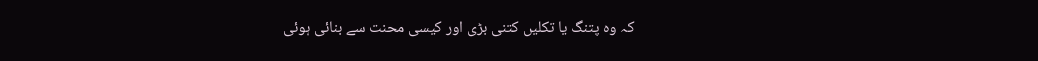کہ وہ پتنگ یا تکلیں کتنی بڑی اور کیسی محنت سے بنائی ہوئی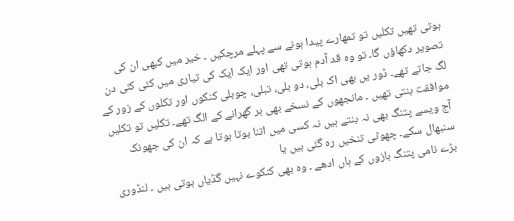ہوتی تھیں تکلیں تو تمھارے پیدا ہونے سے پہلے مرچکیں ۔ خیر میں کبھی ان کی تصویر دکھاؤں گا۔ تو وہ قد آدم ہوتی تھی اور ایک ایک کی تیاری میں کئی کئی دن لگ جاتے تھے۔ ڈور یں بھی اک بلی، دو بلی، تبلی، چوبلی کنکوں اور تکلوں کے زور کے موافقت بنتی تھیں ۔ مانجھوں کے نسخے بھی ہر گھرانے کے الگ تھے۔ تکلیں تو تکلیں آج ویسے پتنگ بھی نہ بنتے ہیں نہ کسی میں اتنا بوتا ہوتا ہے کہ ان کی جھونک سنبھال سکے۔ چھوٹی تنخیں رہ گئی ہیں یا
بڑے نامی پتنگ بازوں کے ہاں ادھے ۔ وہ بھی کنکوے نہیں گڈیاں ہوتی ہیں ۔ لنڈوری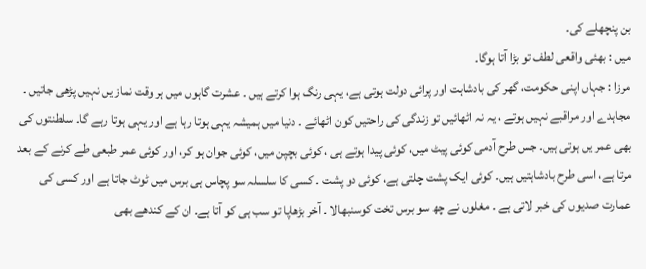بن پنچھلے کی۔
میں : بھئی واقعی لطف تو بڑا آتا ہوگا۔
مرزا : جہاں اپنی حکومت، گھر کی بادشاہت اور پرائی دولت ہوتی ہے، یہی رنگ ہوا کرتے ہیں ۔ عشرت گاہوں میں ہر وقت نماز یں نہیں پڑھی جاتیں ۔ مجاہدے اور مراقبے نہیں ہوتے ، یہ نہ اٹھائیں تو زندگی کی راحتیں کون اٹھائے ۔ دنیا میں ہمیشہ یہی ہوتا رہا ہے اور یہی ہوتا رہے گا۔ سلطنتوں کی بھی عمر یں ہوتی ہیں۔ جس طرح آدمی کوئی پیٹ میں، کوئی پیدا ہوتے ہی ، کوئی بچپن میں، کوئی جوان ہو کر، اور کوئی عمر طبعی طے کرنے کے بعد مرتا ہے، اسی طرح بادشاہتیں ہیں۔ کوئی ایک پشت چلتی ہے، کوئی دو پشت ۔ کسی کا سلسلہ سو پچاس ہی برس میں ٹوٹ جاتا ہے اور کسی کی عمارت صدیوں کی خبر لاتی ہے ۔ مغلوں نے چھ سو برس تخت کوسنبھالا ۔ آخر بڑھاپا تو سب ہی کو آتا ہے۔ ان کے کندھے بھی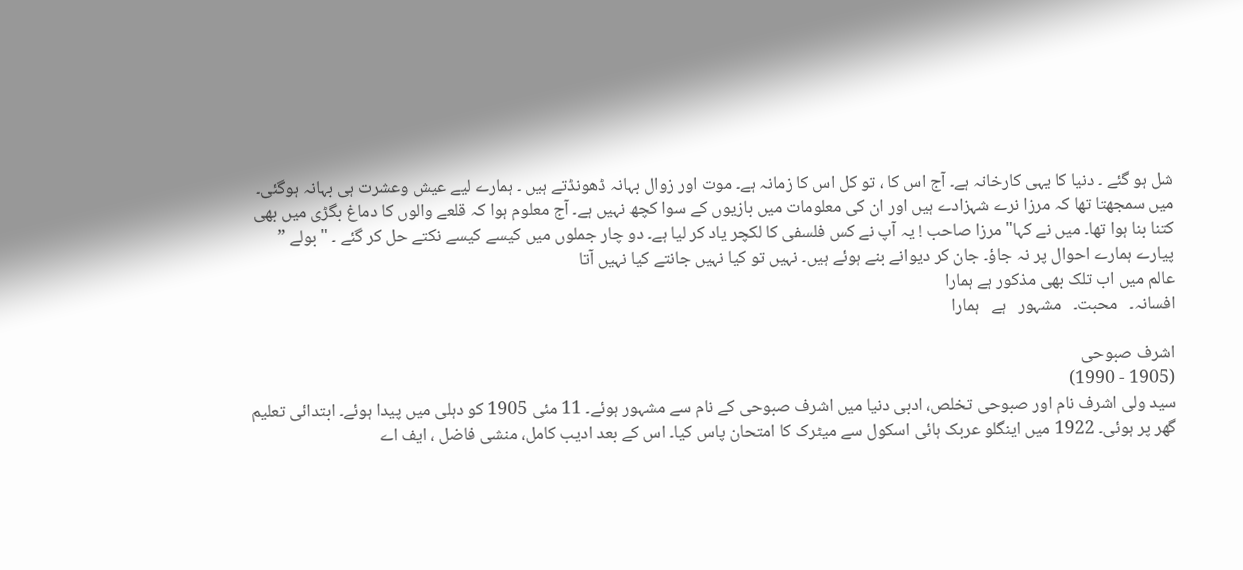شل ہو گئے ۔ دنیا کا یہی کارخانہ ہے۔ آج اس کا ، تو کل اس کا زمانہ ہے۔ موت اور زوال بہانہ ڈھونڈتے ہیں ۔ ہمارے لیے عیش وعشرت ہی بہانہ ہوگئی۔
میں سمجھتا تھا کہ مرزا نرے شہزادے ہیں اور ان کی معلومات میں بازیوں کے سوا کچھ نہیں ہے۔ آج معلوم ہوا کہ قلعے والوں کا دماغ بگڑی میں بھی کتنا بنا ہوا تھا۔ میں نے کہا" مرزا صاحب ! یہ آپ نے کس فلسفی کا لکچر یاد کر لیا ہے۔ دو چار جملوں میں کیسے کیسے نکتے حل کر گئے ۔ " بولے ” پیارے ہمارے احوال پر نہ جاؤ۔ جان کر دیوانے بنے ہوئے ہیں۔ نہیں تو کیا نہیں جانتے کیا نہیں آتا
عالم میں اب تلک بھی مذکور ہے ہمارا
افسانہ۔   محبت۔   مشہور   ہے   ہمارا

اشرف صبوحی
(1905 - 1990)
سید ولی اشرف نام اور صبوحی تخلص، ادبی دنیا میں اشرف صبوحی کے نام سے مشہور ہوئے۔ 11 مئی 1905 کو دہلی میں پیدا ہوئے۔ ابتدائی تعلیم گھر پر ہوئی۔ 1922 میں اینگلو عربک ہائی اسکول سے میٹرک کا امتحان پاس کیا۔ اس کے بعد ادیب کامل، منشی فاضل ، ایف اے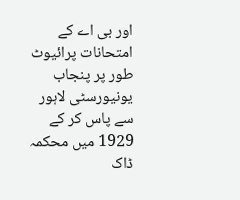اور بی اے کے امتحانات پرائیوٹ طور پر پنجاب یونیورسٹی لاہور سے پاس کر کے 1929 میں محکمہ ڈاک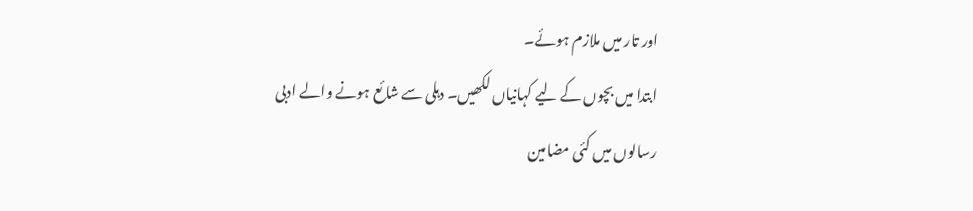اور تار میں ملازم ہوئے۔
ابتدا میں بچوں کے لیے کہانیاں لکھیں۔ دہلی سے شائع ہونے والے ادبی رسالوں میں کئی مضامین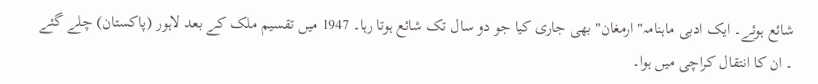شائع ہوئے۔ ایک ادبی ماہنامہ" ارمغان" بھی جاری کیا جو دو سال تک شائع ہوتا رہا۔ 1947 میں تقسیم ملک کے بعد لاہور (پاکستان) چلے گئے ۔ ان کا انتقال کراچی میں ہوا۔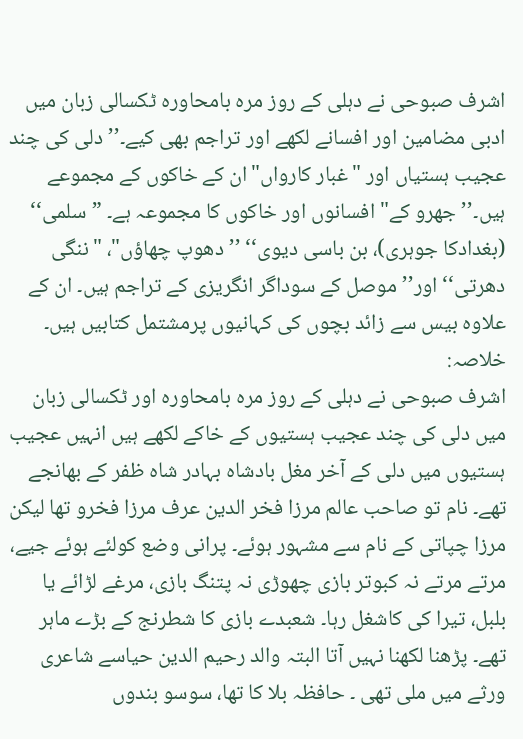اشرف صبوحی نے دہلی کے روز مرہ بامحاورہ ٹکسالی زبان میں ادبی مضامین اور افسانے لکھے اور تراجم بھی کیے۔’’دلی کی چند عجیب ہستیاں اور "غبار کارواں"ان کے خاکوں کے مجموعے ہیں۔’’ جھرو کے" افسانوں اور خاکوں کا مجموعہ ہے۔ ”سلمی‘‘ (بغدادکا جوہری)، بن باسی دیوی‘‘ ’’ دھوپ چھاؤں"، "ننگی دھرتی‘‘اور’’ موصل کے سوداگر انگریزی کے تراجم ہیں۔ ان کے علاوہ بیس سے زائد بچوں کی کہانیوں پرمشتمل کتابیں ہیں۔
خلاصہ:
اشرف صبوحی نے دہلی کے روز مرہ بامحاورہ اور ٹکسالی زبان میں دلی کی چند عجیب ہستیوں کے خاکے لکھے ہیں انہیں عجیب ہستیوں میں دلی کے آخر مغل بادشاہ بہادر شاہ ظفر کے بھانجے تھے۔ نام تو صاحب عالم مرزا فخر الدین عرف مرزا فخرو تھا لیکن مرزا چپاتی کے نام سے مشہور ہوئے۔ پرانی وضع کولئے ہوئے جیے، مرتے مرتے نہ کبوتر بازی چھوڑی نہ پتنگ بازی، مرغے لڑائے یا بلبل، تیرا کی کاشغل رہا۔ شعبدے بازی کا شطرنج کے بڑے ماہر تھے۔ پڑھنا لکھنا نہیں آتا البتہ والد رحیم الدین حیاسے شاعری ورثے میں ملی تھی ۔ حافظہ بلا کا تھا، سوسو بندوں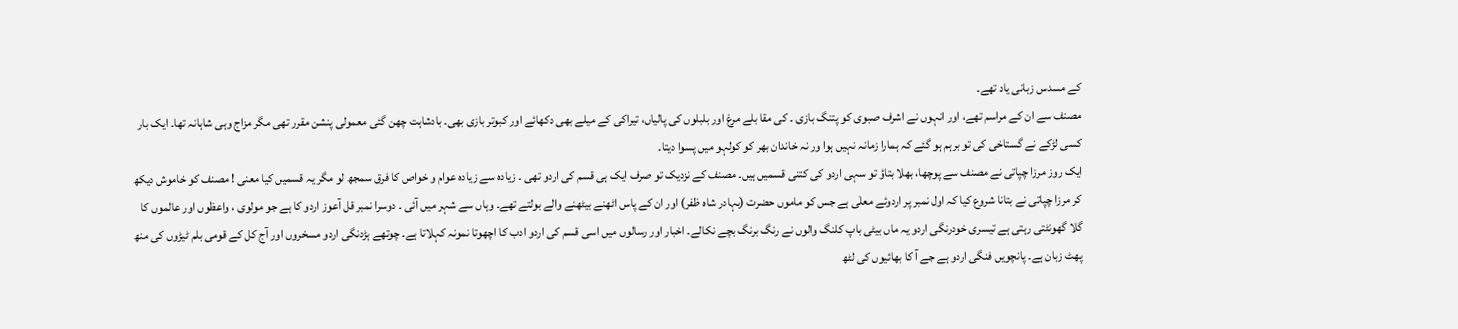کے مسدس زبانی یاد تھے۔
مصنف سے ان کے مراسم تھے، اور انہوں نے اشرف صبوی کو پتنگ بازی ۔ کی مقا بلے مرغ اور بلبلوں کی پالیاں، تیراکی کے میلے بھی دکھائے اور کبوتر بازی بھی۔ بادشاہت چھن گئی معمولی پنشن مقرر تھی مگر مزاج وہی شاہانہ تھا۔ ایک بار کسی لڑکے نے گستاخی کی تو برہم ہو گئے کہ ہمارا زمانہ نہیں ہوا ور نہ خاندان بھر کو کولہو میں پسوا دیتا۔
ایک روز مرزا چپاتی نے مصنف سے پوچھا، بھلا بتاؤ تو سہی اردو کی کتنی قسمیں ہیں۔ مصنف کے نزدیک تو صرف ایک ہی قسم کی اردو تھی ۔ زیادہ سے زیادہ عوام و خواص کا فرق سمجھ لو مگر یہ قسمیں کیا معنی ! مصنف کو خاموش دیکھ کر مرزا چپاتی نے بتانا شروع کیا کہ اول نمبر پر اردوئے معلٰی ہے جس کو ماموں حضرت (بہادر شاه ظفر) اور ان کے پاس اٹھنے بیٹھنے والے بولتے تھے۔ وہاں سے شہر میں آئی ۔ دوسرا نمبر قل آعوز اردو کا ہے جو مولوی ، واعظوں اور عالموں کا گلا گھونٹتی رہتی ہے تیسری خودرنگی اردو یہ ماں بیٹی باپ کلنگ والوں نے رنگ برنگ بچے نکالے۔ اخبار اور رسالوں میں اسی قسم کی اردو ادب کا اچھوتا نمونہ کہلاتا ہے۔ چوتھے ہڑدنگی اردو مسخروں اور آج کل کے قومی بلم ٹیڑوں کی منھ پھٹ زبان ہے۔ پانچویں فنگی اردو ہے جے آ کا بھائیوں کی لٹھ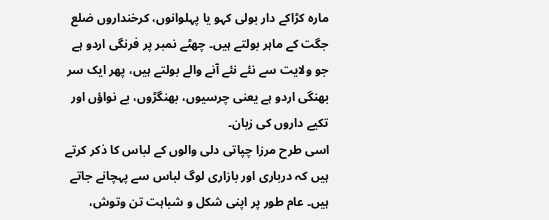مارہ کڑاکے دار بولی کہو یا پہلوانوں، کرخنداروں ضلع جگت کے ماہر بولتے ہیں۔ چھٹے نمبر پر فرنگی اردو ہے جو ولایت سے نئے نئے آنے والے بولتے ہیں، پھر ایک سر بھنگی اردو ہے یعنی چرسیوں، بھنگڑوں، بے نواؤں اور تکیے داروں کی زبان۔
اسی طرح مرزا چپاتی دلی والوں کے لباس کا ذکر کرتے ہیں کہ درباری اور بازاری لوگ لباس سے پہچانے جاتے ہیں۔ عام طور پر اپنی شکل و شباہت تن وتوش،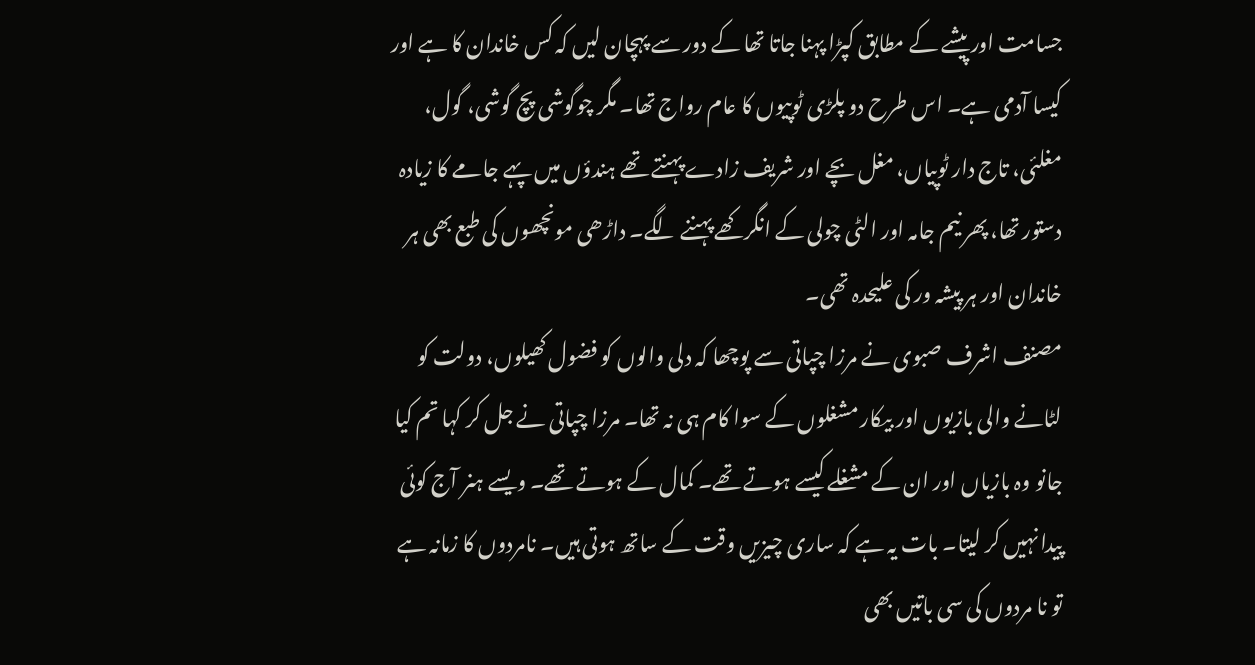جسامت اور پیشے کے مطابق کپڑا پہنا جاتا تھا کے دور سے پہچان لیں کہ کس خاندان کا ہے اور کیسا آدمی ہے۔ اس طرح دو پلڑی ٹوپیوں کا عام رواج تھا۔ مگر چوگوشی پچ گوشی، گول، مغلئی، تاج دار ٹوپیاں، مغل بچے اور شریف زادے پہنتے تھے ہندؤں میں پہے جامے کا زیادہ دستور تھا، پھر نیم جامہ اور الٹی چولی کے انگر کھے پہننے لگے۔ داڑھی مونچھوں کی طبع بھی ہر خاندان اور ہر پیشہ ور کی علیحدہ تھی۔
مصنف اشرف صبوی نے مرزا چپاتی سے پوچھا کہ دلی والوں کو فضول کھیلوں، دولت کو لٹانے والی بازیوں اور بیکار مشغلوں کے سوا کام ہی نہ تھا۔ مرزا چپاتی نے جل کر کہا تم کیا جانو وہ بازیاں اور ان کے مشغلے کیسے ہوتے تھے۔ کمال کے ہوتے تھے۔ ویسے ہنر آج کوئی پیدا نہیں کر لیتا۔ بات یہ ہے کہ ساری چیزیں وقت کے ساتھ ہوتی ہیں۔ نامردوں کا زمانہ ہے تو نا مردوں کی سی باتیں بھی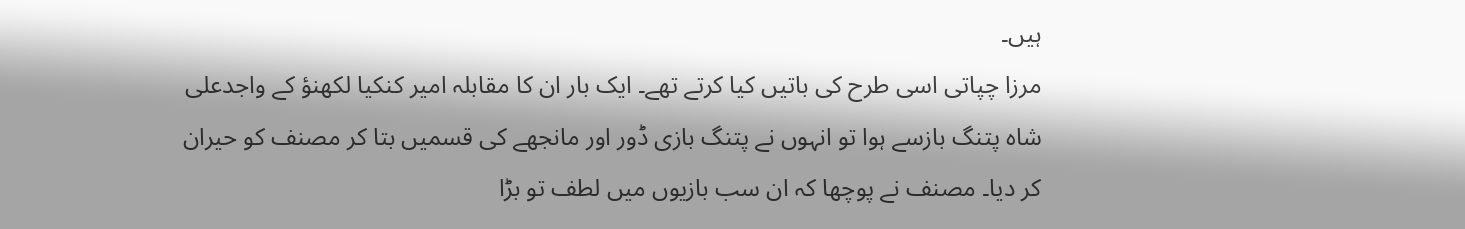ہیں۔
مرزا چپاتی اسی طرح کی باتیں کیا کرتے تھے۔ ایک بار ان کا مقابلہ امیر کنکیا لکھنؤ کے واجدعلی شاه پتنگ بازسے ہوا تو انہوں نے پتنگ بازی ڈور اور مانجھے کی قسمیں بتا کر مصنف کو حیران کر دیا۔ مصنف نے پوچھا کہ ان سب بازیوں میں لطف تو بڑا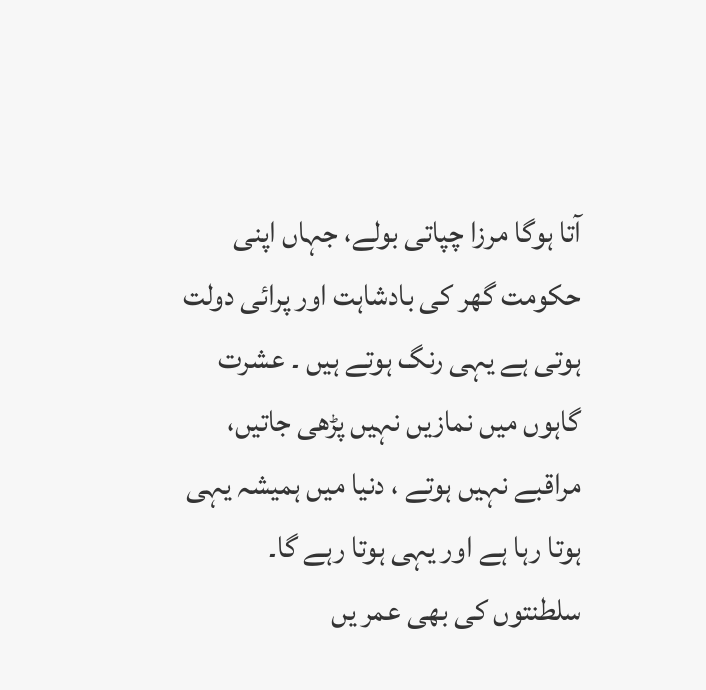آتا ہوگا مرزا چپاتی بولے، جہاں اپنی حکومت گھر کی بادشاہت اور پرائی دولت ہوتی ہے یہی رنگ ہوتے ہیں ۔ عشرت گاہوں میں نمازیں نہیں پڑھی جاتیں، مراقبے نہیں ہوتے ، دنیا میں ہمیشہ یہی ہوتا رہا ہے اور یہی ہوتا رہے گا۔ سلطنتوں کی بھی عمر یں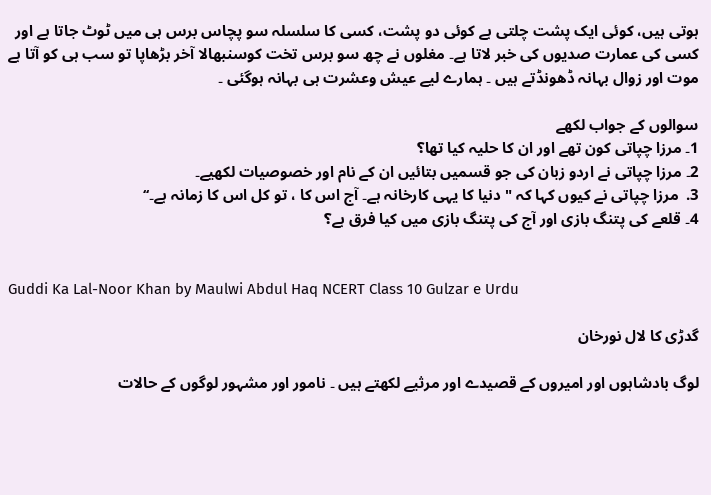ہوتی ہیں، کوئی ایک پشت چلتی ہے کوئی دو پشت، کسی کا سلسلہ سو پچاس برس ہی میں ٹوٹ جاتا ہے اور کسی کی عمارت صدیوں کی خبر لاتا ہے۔ مغلوں نے چھ سو برس تخت کوسنبھالا آخر بڑھاپا تو سب ہی کو آتا ہے موت اور زوال بہانہ ڈھونڈتے ہیں ۔ ہمارے لیے عیش وعشرت ہی بہانہ ہوگئی ۔

سوالوں کے جواب لکھے
1۔ مرزا چپاتی کون تھے اور ان کا حلیہ کیا تھا؟
2۔ مرزا چپاتی نے اردو زبان کی جو قسمیں بتائیں ان کے نام اور خصوصیات لکھیے۔
3.  مرزا چپاتی نے کیوں کہا کہ " دنیا کا یہی کارخانہ ہے۔ آج اس کا ، تو کل اس کا زمانہ ہے۔‘‘
4۔ قلعے کی پتنگ بازی اور آج کی پتنگ بازی میں کیا فرق ہے؟


Guddi Ka Lal-Noor Khan by Maulwi Abdul Haq NCERT Class 10 Gulzar e Urdu

گدڑی کا لال نورخان

لوگ بادشاہوں اور امیروں کے قصیدے اور مرثیے لکھتے ہیں ۔ نامور اور مشہور لوگوں کے حالات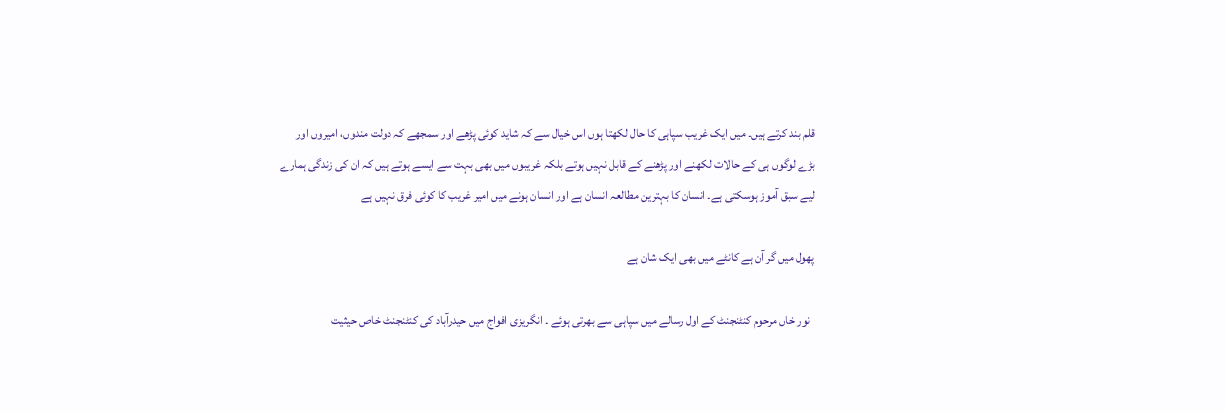قلم بند کرتے ہیں۔ میں ایک غریب سپاہی کا حال لکھتا ہوں اس خیال سے کہ شاید کوئی پڑھے اور سمجھے کہ دولت مندوں، امیروں اور بڑے لوگوں ہی کے حالات لکھنے اور پڑھنے کے قابل نہیں ہوتے بلکہ غریبوں میں بھی بہت سے ایسے ہوتے ہیں کہ ان کی زندگی ہمارے لیے سبق آموز ہوسکتی ہے۔ انسان کا بہترین مطالعہ انسان ہے اور انسان ہونے میں امیر غریب کا کوئی فرق نہیں ہے

پھول میں گر آن ہے کانٹے میں بھی ایک شان ہے

  نور خاں مرحوم کنٹنجنٹ کے اول رسالے میں سپاہی سے بھرتی ہوئے ۔ انگریزی افواج میں حیدرآباد کی کنٹنجنٹ خاص حیثیت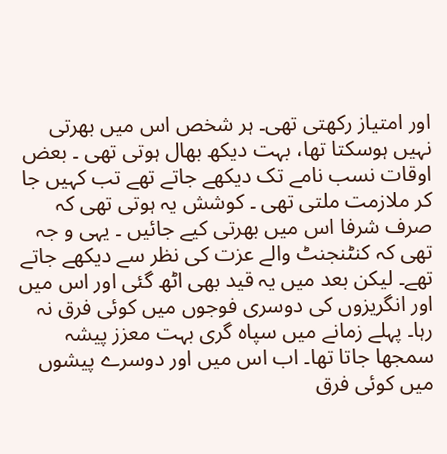اور امتیاز رکھتی تھی۔ ہر شخص اس میں بھرتی نہیں ہوسکتا تھا، بہت دیکھ بھال ہوتی تھی ۔ بعض اوقات نسب نامے تک دیکھے جاتے تھے تب کہیں جا کر ملازمت ملتی تھی ۔ کوشش یہ ہوتی تھی کہ صرف شرفا اس میں بھرتی کیے جائیں ۔ یہی و جہ تھی کہ کنٹنجنٹ والے عزت کی نظر سے دیکھے جاتے تھے۔ لیکن بعد میں یہ قید بھی اٹھ گئی اور اس میں اور انگریزوں کی دوسری فوجوں میں کوئی فرق نہ رہا۔ پہلے زمانے میں سپاہ گری بہت معزز پیشہ سمجھا جاتا تھا۔ اب اس میں اور دوسرے پیشوں میں کوئی فرق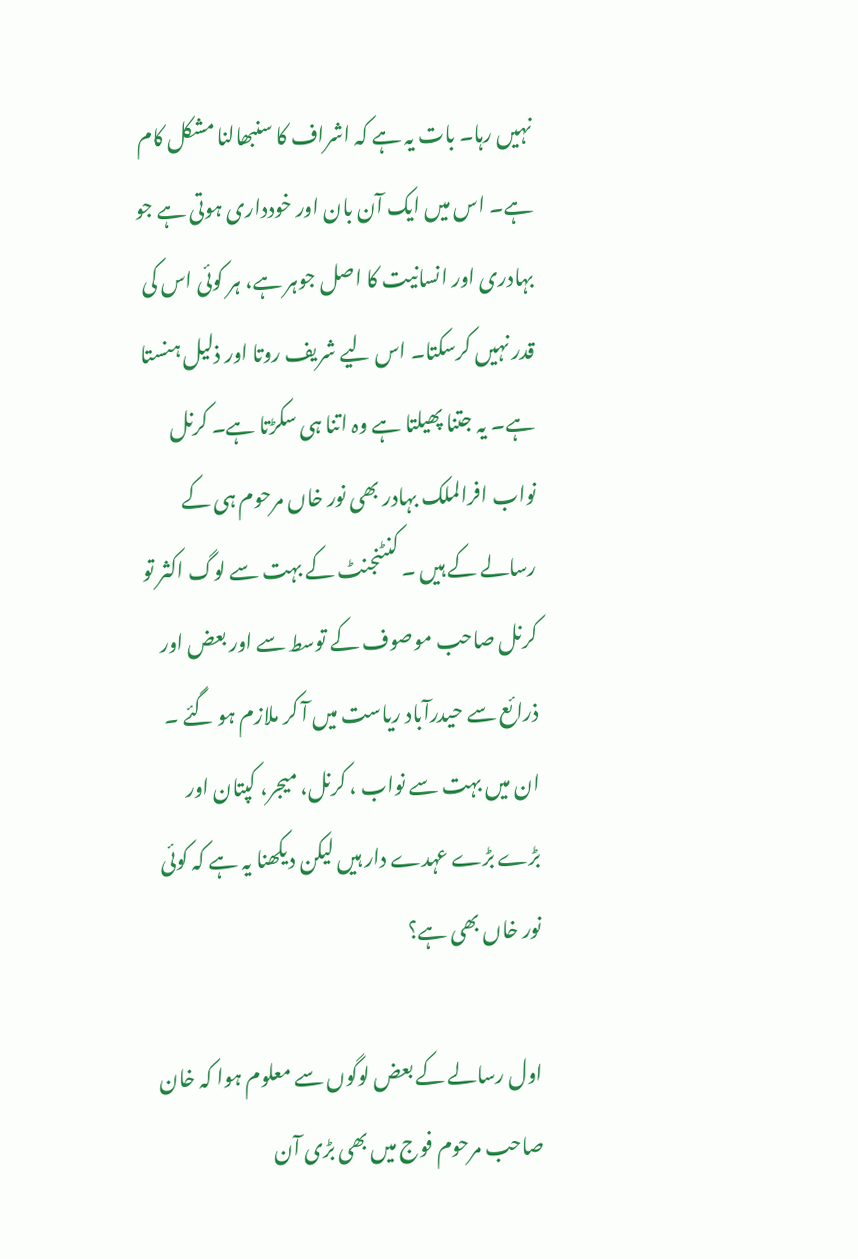نہیں رہا۔ بات یہ ہے کہ اشراف کا سنبھالنا مشکل کام ہے۔ اس میں ایک آن بان اور خودداری ہوتی ہے جو بہادری اور انسانیت کا اصل جوہر ہے، ہر کوئی اس کی قدر نہیں کرسکتا۔ اس لیے شریف روتا اور ذلیل ہنستا ہے۔ یہ جتنا پھیلتا ہے وہ اتنا ہی سکڑتا ہے۔ کرنل نواب افرالملک بہادر بھی نور خاں مرحوم ہی کے رسالے کے ہیں ۔ کنٹنجنٹ کے بہت سے لوگ اکثر تو کرنل صاحب موصوف کے توسط سے اور بعض اور ذرائع سے حیدرآباد ریاست میں آ کر ملازم ہو گئے ۔ ان میں بہت سے نواب ، کرنل، میجر، کپتان اور بڑے بڑے عہدے دار ہیں لیکن دیکھنا یہ ہے کہ کوئی نور خاں بھی ہے؟

اول رسالے کے بعض لوگوں سے معلوم ہوا کہ خان صاحب مرحوم فوج میں بھی بڑی آن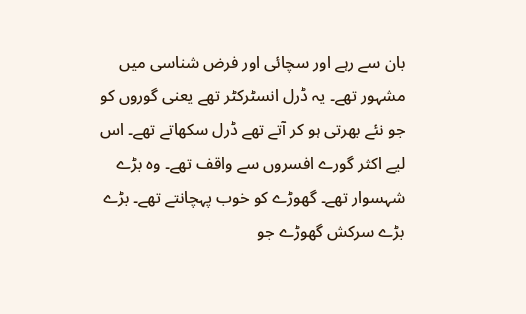بان سے رہے اور سچائی اور فرض شناسی میں مشہور تھے۔ یہ ڈرل انسٹرکٹر تھے یعنی گوروں کو جو نئے بھرتی ہو کر آتے تھے ڈرل سکھاتے تھے۔ اس لیے اکثر گورے افسروں سے واقف تھے۔ وہ بڑے شہسوار تھے۔ گھوڑے کو خوب پہچانتے تھے۔ بڑے بڑے سرکش گھوڑے جو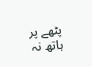پٹھے پر ہاتھ نہ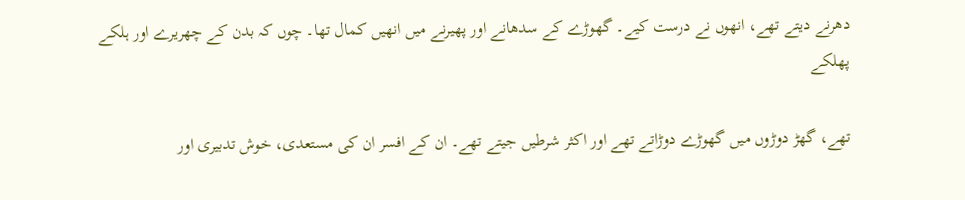دھرنے دیتے تھے، انھوں نے درست کیے۔ گھوڑے کے سدھانے اور پھیرنے میں انھیں کمال تھا۔ چوں کہ بدن کے چھریرے اور ہلکے پھلکے

تھے، گھڑ دوڑوں میں گھوڑے دوڑاتے تھے اور اکثر شرطیں جیتے تھے۔ ان کے افسر ان کی مستعدی، خوش تدبیری اور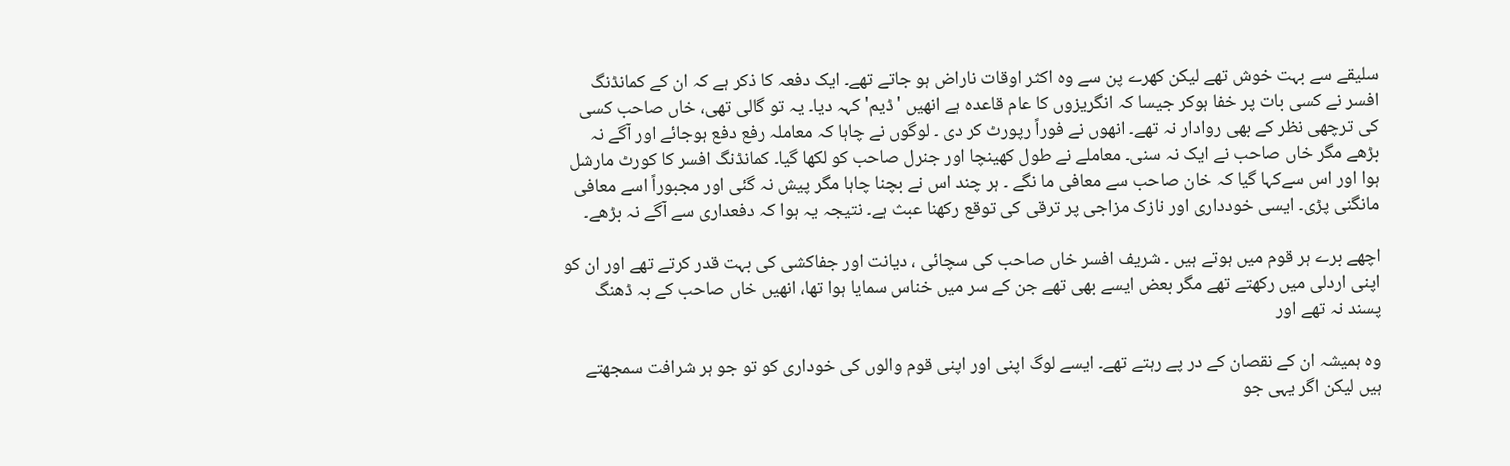سلیقے سے بہت خوش تھے لیکن کھرے پن سے وہ اکثر اوقات ناراض ہو جاتے تھے۔ ایک دفعہ کا ذکر ہے کہ ان کے کمانڈنگ افسر نے کسی بات پر خفا ہوکر جیسا کہ انگریزوں کا عام قاعدہ ہے انھیں 'ڈیم' کہہ دیا۔ یہ تو گالی تھی، خاں صاحب کسی کی ترچھی نظر کے بھی روادار نہ تھے۔ انھوں نے فوراً رپورٹ کر دی ۔ لوگوں نے چاہا کہ معاملہ رفع دفع ہوجائے اور آگے نہ بڑھے مگر خاں صاحب نے ایک نہ سنی۔ معاملے نے طول کھینچا اور جنرل صاحب کو لکھا گیا۔ کمانڈنگ افسر کا کورٹ مارشل ہوا اور اس سےکہا گیا کہ خان صاحب سے معافی ما نگے ۔ ہر چند اس نے بچنا چاہا مگر پیش نہ گئی اور مجبوراً اسے معافی مانگنی پڑی۔ ایسی خودداری اور نازک مزاجی پر ترقی کی توقع رکھنا عبث ہے۔ نتیجہ یہ ہوا کہ دفعداری سے آگے نہ بڑھے۔

اچھے برے ہر قوم میں ہوتے ہیں ۔ شریف افسر خاں صاحب کی سچائی ، دیانت اور جفاکشی کی بہت قدر کرتے تھے اور ان کو اپنی اردلی میں رکھتے تھے مگر بعض ایسے بھی تھے جن کے سر میں خناس سمایا ہوا تھا، انھیں خاں صاحب کے بہ ڈھنگ پسند نہ تھے اور

وہ ہمیشہ ان کے نقصان کے در پے رہتے تھے۔ ایسے لوگ اپنی اور اپنی قوم والوں کی خوداری کو تو جو ہر شرافت سمجھتے ہیں لیکن اگر یہی جو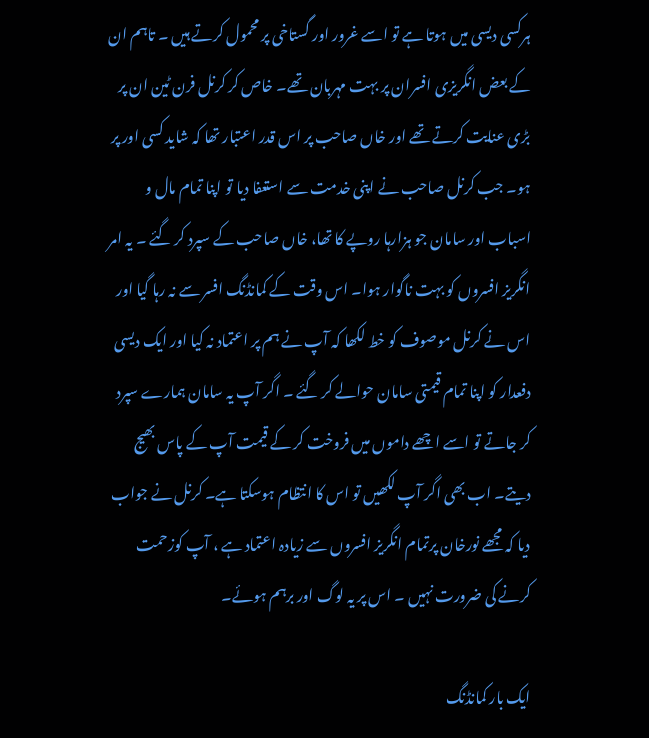ہرکسی دیسی میں ہوتا ہے تو اسے غرور اور گستاخی پر محمول کرتے ہیں ۔ تاہم ان کے بعض انگریزی افسران پر بہت مہربان تھے۔ خاص کر کرنل فرن ٹین ان پر بڑی عنایت کرتے تھے اور خاں صاحب پر اس قدر اعتبار تھا کہ شاید کسی اور پر ہو۔ جب کرنل صاحب نے اپنی خدمت سے استعفا دیا تو اپنا تمام مال و اسباب اور سامان جو ہزارہا روپے کا تھا، خاں صاحب کے سپرد کر گئے ۔ یہ امر انگریز افسروں کو بہت ناگوار ہوا۔ اس وقت کے کمانڈنگ افسر سے نہ رہا گیا اور اس نے کرنل موصوف کو خط لکھا کہ آپ نے ہم پر اعتماد نہ کیا اور ایک دیسی دفعدار کو اپنا تمام قیمتی سامان حوالے کر گئے ۔ اگر آپ یہ سامان ہمارے سپرد کر جاتے تو اسے اچھے داموں میں فروخت کر کے قیمت آپ کے پاس بھیج دیتے۔ اب بھی اگر آپ لکھیں تو اس کا انتظام ہوسکتا ہے۔ کرنل نے جواب دیا کہ مجھے نورخان پرتمام انگریز افسروں سے زیادہ اعتماد ہے ، آپ کوزحمت کرنے کی ضرورت نہیں ۔ اس پر یہ لوگ اور برہم ہوئے۔

ایک بار کمانڈنگ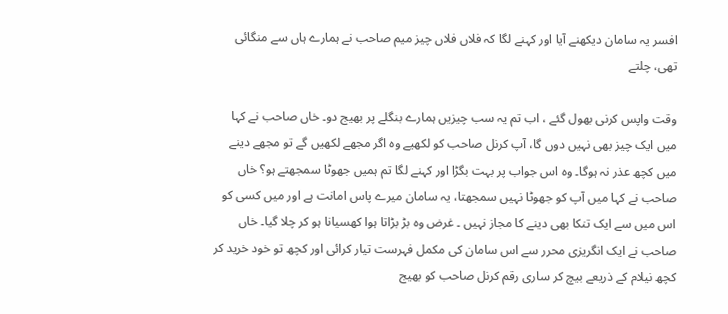افسر یہ سامان دیکھنے آیا اور کہنے لگا کہ فلاں فلاں چیز میم صاحب نے ہمارے ہاں سے منگائی تھی، چلتے

وقت واپس کرنی بھول گئے ، اب تم یہ سب چیزیں ہمارے بنگلے پر بھیج دو۔ خاں صاحب نے کہا میں ایک چیز بھی نہیں دوں گا، آپ کرنل صاحب کو لکھیے وہ اگر مجھے لکھیں گے تو مجھے دینے میں کچھ عذر نہ ہوگا۔ وہ اس جواب پر بہت بگڑا اور کہنے لگا تم ہمیں جھوٹا سمجھتے ہو؟ خاں صاحب نے کہا میں آپ کو جھوٹا نہیں سمجھتا، یہ سامان میرے پاس امانت ہے اور میں کسی کو اس میں سے ایک تنکا بھی دینے کا مجاز نہیں ۔ غرض وہ بڑ بڑاتا ہوا کھسیانا ہو کر چلا گیا۔ خاں صاحب نے ایک انگریزی محرر سے اس سامان کی مکمل فہرست تیار کرائی اور کچھ تو خود خرید کر کچھ نیلام کے ذریعے بیچ کر ساری رقم کرنل صاحب کو بھیج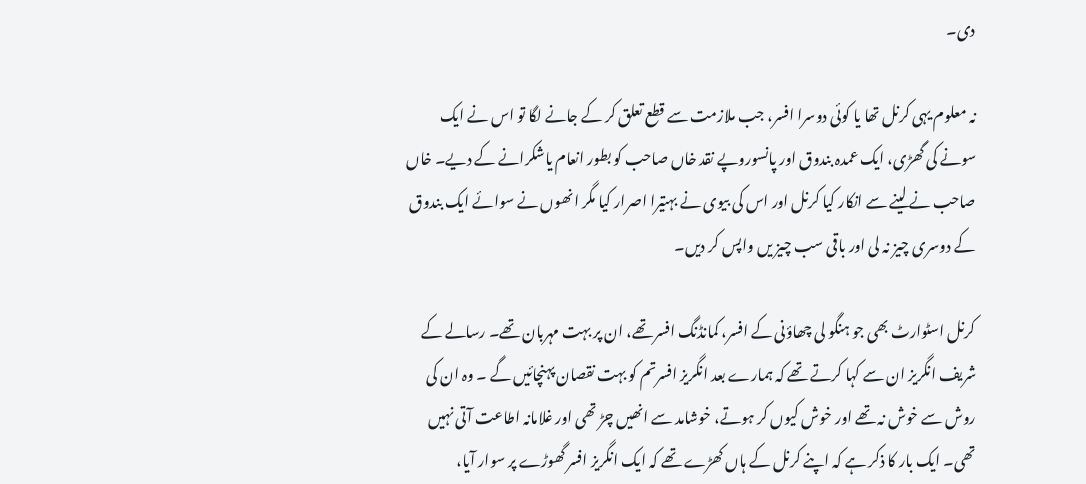دی۔

نہ معلوم یہی کرنل تھا یا کوئی دوسرا افسر، جب ملازمت سے قطع تعلق کر کے جانے لگا تو اس نے ایک سونے کی گھڑی، ایک عمدہ بندوق اور پانسوروپے نقد خاں صاحب کو بطور انعام یاشکرانے کے دیے۔ خاں صاحب نے لینے سے انکار کیا کرنل اور اس کی بیوی نے بہتیرا اصرار کیا مگر انھوں نے سوائے ایک بندوق کے دوسری چیز نہ لی اور باقی سب چیز یں واپس کر دیں۔

کرنل اسٹوارٹ بھی جو ہنگو لی چھاؤنی کے افسر، کمانڈنگ افسر تھے، ان پر بہت مہربان تھے۔ رسالے کے شریف انگریز ان سے کہا کرتے تھے کہ ہمارے بعد انگریز افسرتم کو بہت نقصان پہنچائیں گے ۔ وہ ان کی روش سے خوش نہ تھے اور خوش کیوں کر ہوتے، خوشامد سے انھیں چڑ تھی اور غلامانہ اطاعت آتی نہیں تھی۔ ایک بار کا ذکر ہے کہ اپنے کرنل کے ہاں کھڑے تھے کہ ایک انگریز افسر گھوڑے پر سوار آیا،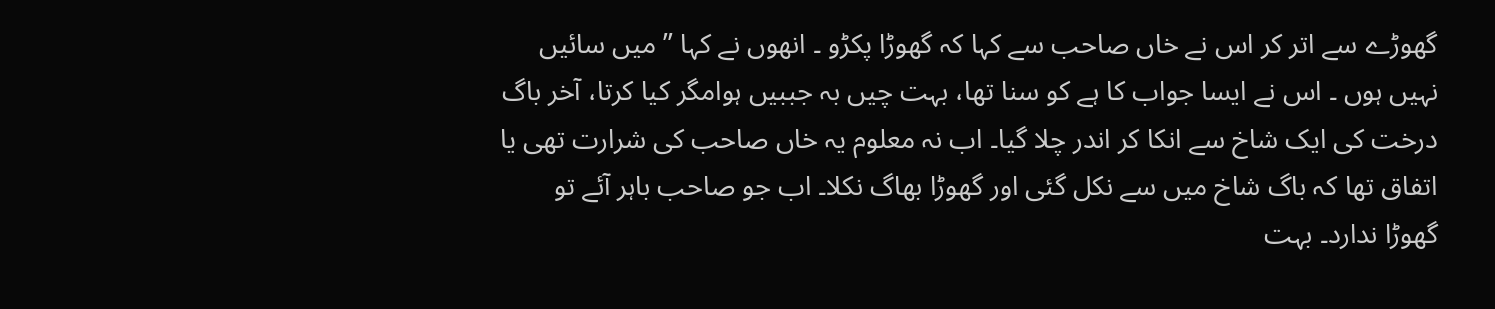گھوڑے سے اتر کر اس نے خاں صاحب سے کہا کہ گھوڑا پکڑو ۔ انھوں نے کہا ” میں سائیں نہیں ہوں ۔ اس نے ایسا جواب کا ہے کو سنا تھا، بہت چیں بہ جببیں ہوامگر کیا کرتا، آخر باگ درخت کی ایک شاخ سے انکا کر اندر چلا گیا۔ اب نہ معلوم یہ خاں صاحب کی شرارت تھی یا اتفاق تھا کہ باگ شاخ میں سے نکل گئی اور گھوڑا بھاگ نکلا۔ اب جو صاحب باہر آئے تو گھوڑا ندارد۔ بہت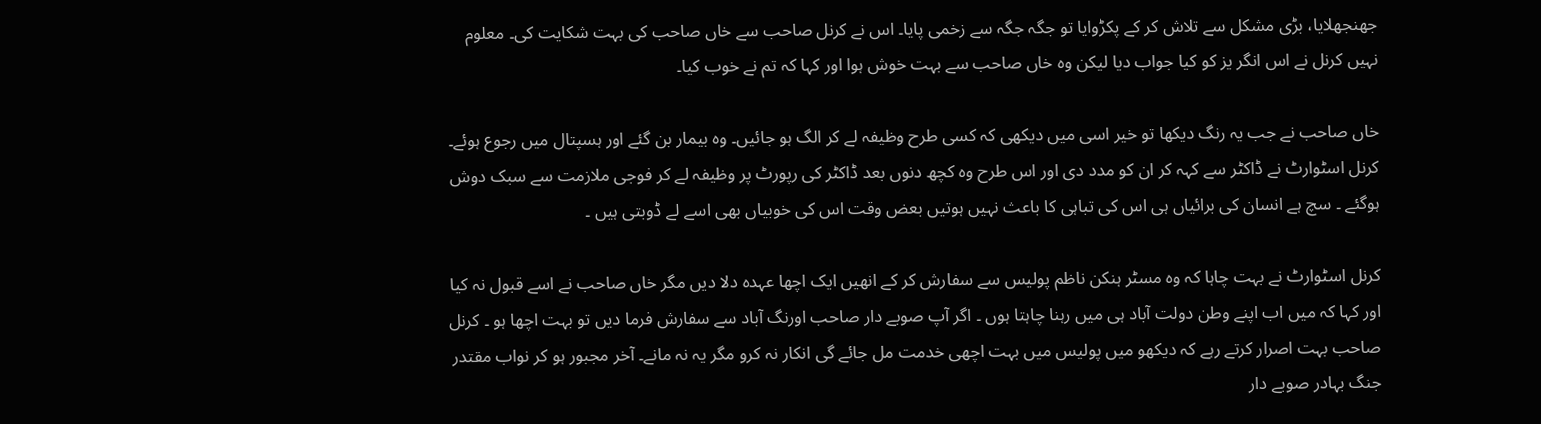جھنجھلایا، بڑی مشکل سے تلاش کر کے پکڑوایا تو جگہ جگہ سے زخمی پایا۔ اس نے کرنل صاحب سے خاں صاحب کی بہت شکایت کی۔ معلوم نہیں کرنل نے اس انگر یز کو کیا جواب دیا لیکن وہ خاں صاحب سے بہت خوش ہوا اور کہا کہ تم نے خوب کیا۔

خاں صاحب نے جب یہ رنگ دیکھا تو خیر اسی میں دیکھی کہ کسی طرح وظیفہ لے کر الگ ہو جائیں۔ وہ بیمار بن گئے اور ہسپتال میں رجوع ہوئے۔ کرنل اسٹوارٹ نے ڈاکٹر سے کہہ کر ان کو مدد دی اور اس طرح وہ کچھ دنوں بعد ڈاکٹر کی رپورٹ پر وظیفہ لے کر فوجی ملازمت سے سبک دوش ہوگئے ۔ سچ ہے انسان کی برائیاں ہی اس کی تباہی کا باعث نہیں ہوتیں بعض وقت اس کی خوبیاں بھی اسے لے ڈوبتی ہیں ۔

کرنل اسٹوارٹ نے بہت چاہا کہ وہ مسٹر ہنکن ناظم پولیس سے سفارش کر کے انھیں ایک اچھا عہده دلا دیں مگر خاں صاحب نے اسے قبول نہ کیا اور کہا کہ میں اب اپنے وطن دولت آباد ہی میں رہنا چاہتا ہوں ۔ اگر آپ صوبے دار صاحب اورنگ آباد سے سفارش فرما دیں تو بہت اچھا ہو ۔ کرنل صاحب بہت اصرار کرتے رہے کہ دیکھو میں پولیس میں بہت اچھی خدمت مل جائے گی انکار نہ کرو مگر یہ نہ مانے۔ آخر مجبور ہو کر نواب مقتدر جنگ بہادر صوبے دار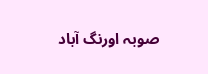صوبہ اورنگ آباد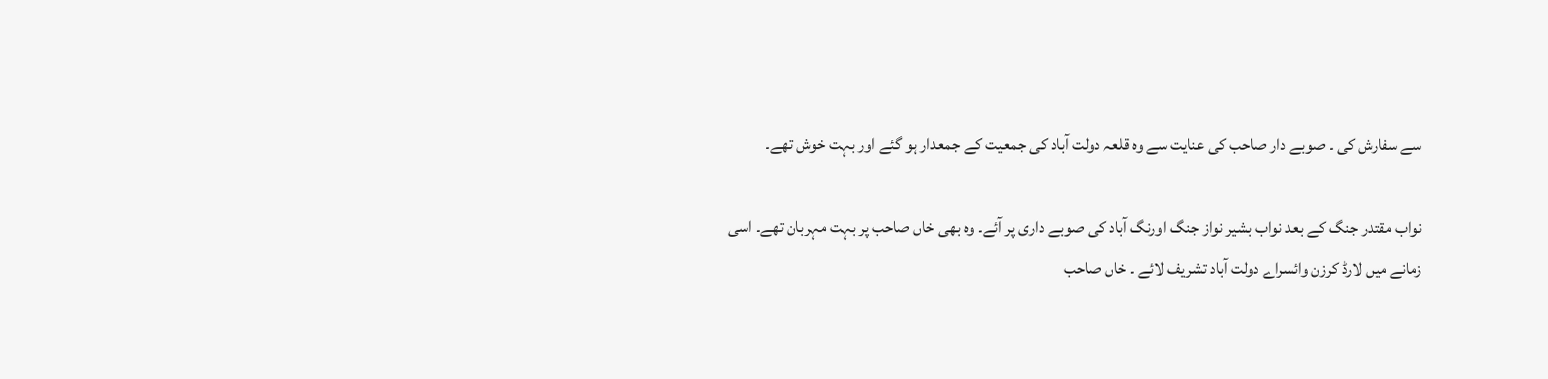سے سفارش کی ۔ صوبے دار صاحب کی عنایت سے وہ قلعہ دولت آباد کی جمعیت کے جمعدار ہو گئے اور بہت خوش تھے۔

نواب مقتدر جنگ کے بعد نواب بشیر نواز جنگ اورنگ آباد کی صوبے داری پر آئے۔ وہ بھی خاں صاحب پر بہت مہربان تھے۔ اسی زمانے میں لارڈ کرزن وائسراے دولت آباد تشریف لائے ۔ خاں صاحب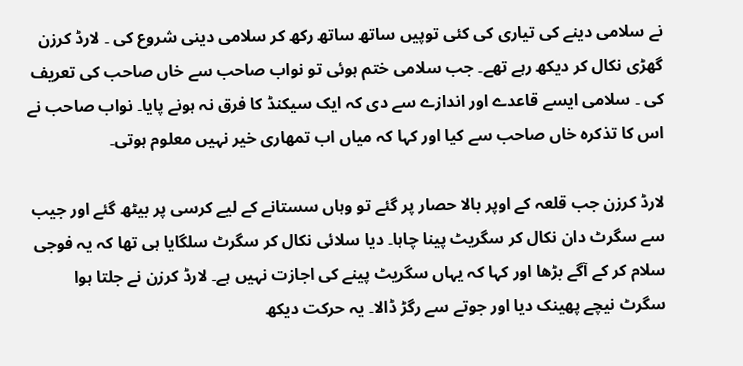نے سلامی دینے کی تیاری کی کئی توپیں ساتھ ساتھ رکھ کر سلامی دینی شروع کی ۔ لارڈ کرزن گھڑی نکال کر دیکھ رہے تھے۔ جب سلامی ختم ہوئی تو نواب صاحب سے خاں صاحب کی تعریف کی ۔ سلامی ایسے قاعدے اور اندازے سے دی کہ ایک سیکنڈ کا فرق نہ ہونے پایا۔ نواب صاحب نے اس کا تذکرہ خاں صاحب سے کیا اور کہا کہ میاں اب تمھاری خیر نہیں معلوم ہوتی۔

لارڈ کرزن جب قلعہ کے اوپر بالا حصار پر گئے تو وہاں سستانے کے لیے کرسی پر بیٹھ گئے اور جیب سے سگرٹ دان نکال کر سگریٹ پینا چاہا۔ دیا سلائی نکال کر سگرٹ سلگایا ہی تھا کہ یہ فوجی سلام کر کے آگے بڑھا اور کہا کہ یہاں سگریٹ پینے کی اجازت نہیں ہے۔ لارڈ کرزن نے جلتا ہوا سگرٹ نیچے پھینک دیا اور جوتے سے رگڑ ڈالا۔ یہ حرکت دیکھ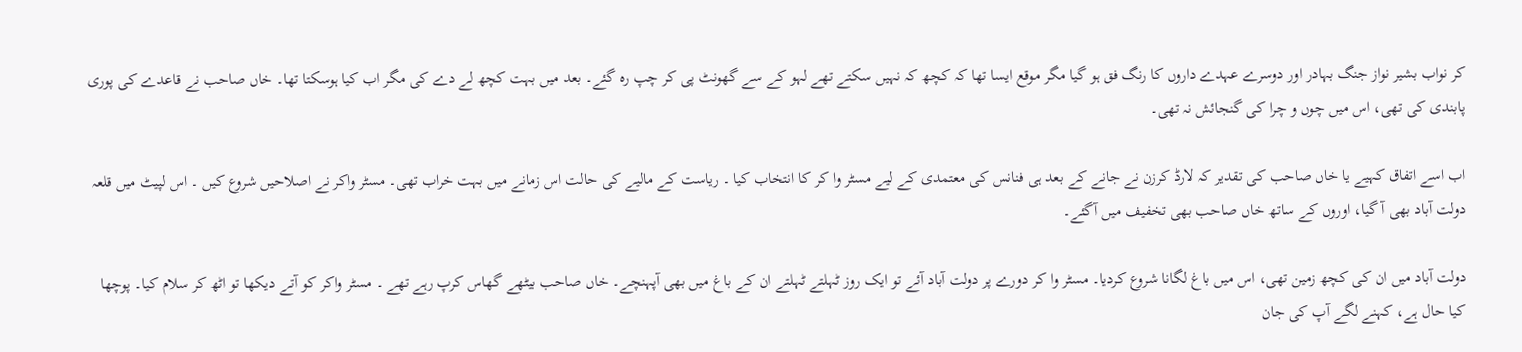کر نواب بشیر نواز جنگ بہادر اور دوسرے عہدے داروں کا رنگ فق ہو گیا مگر موقع ایسا تھا کہ کچھ کہ نہیں سکتے تھے لہو کے سے گھونٹ پی کر چپ رہ گئے۔ بعد میں بہت کچھ لے دے کی مگر اب کیا ہوسکتا تھا۔ خاں صاحب نے قاعدے کی پوری پابندی کی تھی، اس میں چوں و چرا کی گنجائش نہ تھی۔

اب اسے اتفاق کہیے یا خاں صاحب کی تقدیر کہ لارڈ کرزن نے جانے کے بعد ہی فنانس کی معتمدی کے لیے مسٹر وا کر کا انتخاب کیا ۔ ریاست کے مالیے کی حالت اس زمانے میں بہت خراب تھی۔ مسٹر واکر نے اصلاحیں شروع کیں ۔ اس لپیٹ میں قلعہ دولت آباد بھی آ گیا، اوروں کے ساتھ خاں صاحب بھی تخفیف میں آگئے۔

دولت آباد میں ان کی کچھ زمین تھی، اس میں باغ لگانا شروع کردیا۔ مسٹر وا کر دورے پر دولت آباد آئے تو ایک روز ٹہلتے ٹہلتے ان کے باغ میں بھی آپہنچے۔ خاں صاحب بیٹھے گھاس کرپ رہے تھے ۔ مسٹر واکر کو آتے دیکھا تو اٹھ کر سلام کیا۔ پوچھا کیا حال ہے، کہنے لگے آپ کی جان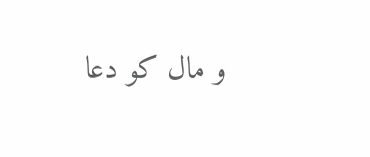و مال کو دعا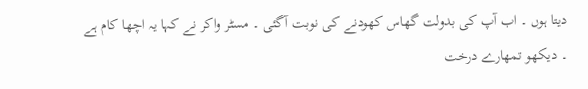دیتا ہوں ۔ اب آپ کی بدولت گھاس کھودنے کی نوبت آگئی ۔ مسٹر واکر نے کہا یہ اچھا کام ہے ۔ دیکھو تمھارے درخت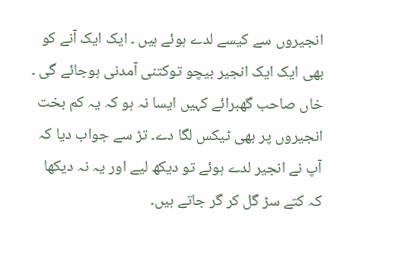انجیروں سے کیسے لدے ہوئے ہیں ۔ ایک ایک آنے کو بھی ایک ایک انجیر بیچو توکتنی آمدنی ہوجائے گی ۔ خاں صاحب گھبرائے کہیں ایسا نہ ہو کہ یہ کم بخت انجیروں پر بھی ٹیکس لگا دے۔ تڑ سے جواب دیا کہ آپ نے انجیر لدے ہوئے تو دیکھ لیے اور یہ نہ دیکھا کہ کتے سڑ گل کر گر جاتے ہیں۔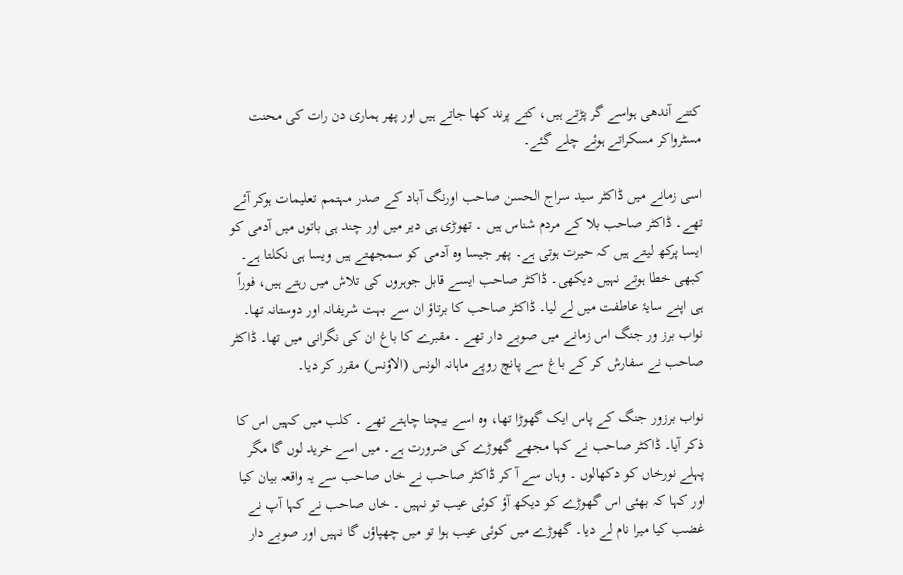کتنے آندھی ہواسے گر پڑتے ہیں، کتے پرند کھا جاتے ہیں اور پھر ہماری دن رات کی محنت مسٹرواکر مسکراتے ہوئے چلے گئے۔

اسی زمانے میں ڈاکٹر سید سراج الحسن صاحب اورنگ آباد کے صدر مہتمم تعلیمات ہوکر آئے تھے۔ ڈاکٹر صاحب بلا کے مردم شناس ہیں ۔ تھوڑی ہی دیر میں اور چند ہی باتوں میں آدمی کو ایسا پرکھ لیتے ہیں کہ حیرت ہوتی ہے۔ پھر جیسا وہ آدمی کو سمجھتے ہیں ویسا ہی نکلتا ہے۔ کبھی خطا ہوتے نہیں دیکھی۔ ڈاکٹر صاحب ایسے قابل جوہروں کی تلاش میں رہتے ہیں، فوراً ہی اپنے سایۂ عاطفت میں لے لیا۔ ڈاکٹر صاحب کا برتاؤ ان سے بہت شریفانہ اور دوستانہ تھا۔ نواب برز ور جنگ اس زمانے میں صوبے دار تھے ۔ مقبرے کا باغ ان کی نگرانی میں تھا۔ ڈاکٹر صاحب نے سفارش کر کے باغ سے پانچ روپے ماہانہ الونس (الاؤنس) مقرر کر دیا۔

نواب برزور جنگ کے پاس ایک گھوڑا تھا، وہ اسے بیچنا چاہتے تھے ۔ کلب میں کہیں اس کا ذکر آیا۔ ڈاکٹر صاحب نے کہا مجھے گھوڑے کی ضرورت ہے۔ میں اسے خرید لوں گا مگر پہلے نورخاں کو دکھالوں ۔ وہاں سے آ کر ڈاکٹر صاحب نے خاں صاحب سے یہ واقعہ بیان کیا اور کہا کہ بھئی اس گھوڑے کو دیکھ آؤ کوئی عیب تو نہیں ۔ خاں صاحب نے کہا آپ نے غضب کیا میرا نام لے دیا۔ گھوڑے میں کوئی عیب ہوا تو میں چھپاؤں گا نہیں اور صوبے دار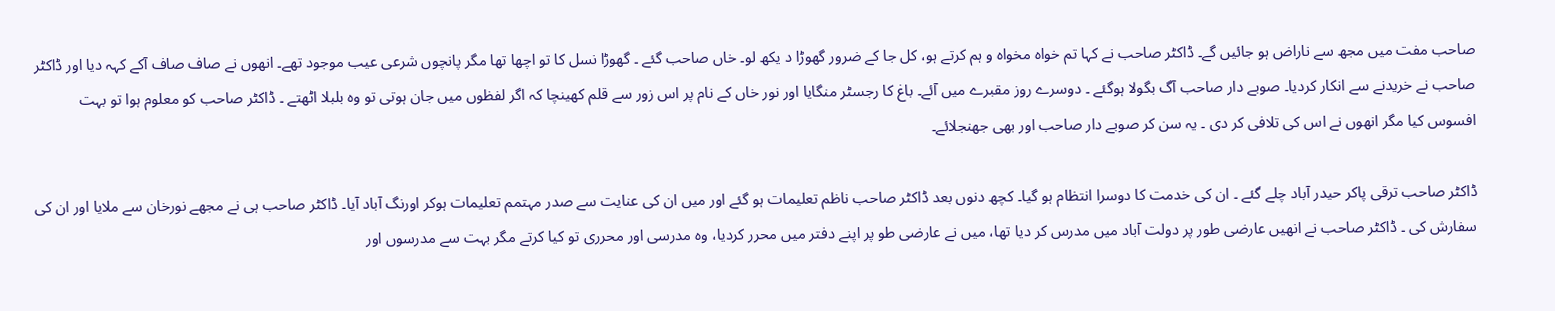صاحب مفت میں مجھ سے ناراض ہو جائیں گے۔ ڈاکٹر صاحب نے کہا تم خواہ مخواہ و ہم کرتے ہو، کل جا کے ضرور گھوڑا د یکھ لو۔ خاں صاحب گئے ۔ گھوڑا نسل کا تو اچھا تھا مگر پانچوں شرعی عیب موجود تھے۔ انھوں نے صاف صاف آکے کہہ دیا اور ڈاکٹر صاحب نے خریدنے سے انکار کردیا۔ صوبے دار صاحب آگ بگولا ہوگئے ۔ دوسرے روز مقبرے میں آئے۔ باغ کا رجسٹر منگایا اور نور خاں کے نام پر اس زور سے قلم کھینچا کہ اگر لفظوں میں جان ہوتی تو وہ بلبلا اٹھتے ۔ ڈاکٹر صاحب کو معلوم ہوا تو بہت افسوس کیا مگر انھوں نے اس کی تلافی کر دی ۔ یہ سن کر صوبے دار صاحب اور بھی جھنجلائے۔

ڈاکٹر صاحب ترقی پاکر حیدر آباد چلے گئے ۔ ان کی خدمت کا دوسرا انتظام ہو گیا۔ کچھ دنوں بعد ڈاکٹر صاحب ناظم تعلیمات ہو گئے اور میں ان کی عنایت سے صدر مہتمم تعلیمات ہوکر اورنگ آباد آیا۔ ڈاکٹر صاحب ہی نے مجھے نورخان سے ملایا اور ان کی سفارش کی ۔ ڈاکٹر صاحب نے انھیں عارضی طور پر دولت آباد میں مدرس کر دیا تھا، میں نے عارضی طو پر اپنے دفتر میں محرر کردیا، وہ مدرسی اور محرری تو کیا کرتے مگر بہت سے مدرسوں اور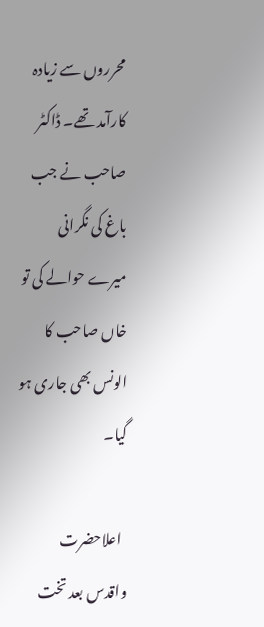محرروں سے زیادہ کارآمد تھے۔ ڈاکٹر صاحب نے جب باغ کی نگرانی میرے حوالے کی تو خاں صاحب کا الونس بھی جاری ہو گیا۔

  اعلاحضرت واقدس بعد تخت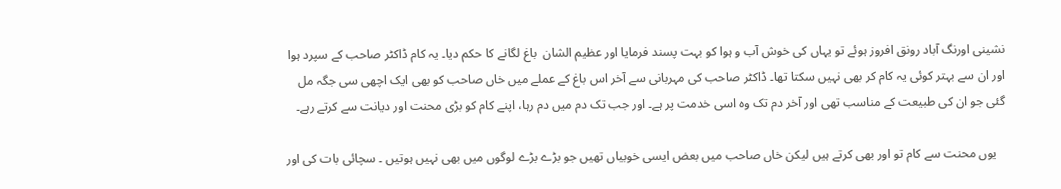نشینی اورنگ آباد رونق افروز ہوئے تو یہاں کی خوش آب و ہوا کو بہت پسند فرمایا اور عظیم الشان  باغ لگانے کا حکم دیا۔ یہ کام ڈاکٹر صاحب کے سپرد ہوا اور ان سے بہتر کوئی یہ کام کر بھی نہیں سکتا تھا۔ ڈاکٹر صاحب کی مہربانی سے آخر اس باغ کے عملے میں خاں صاحب کو بھی ایک اچھی سی جگہ مل گئی جو ان کی طبیعت کے مناسب تھی اور آخر دم تک وہ اسی خدمت پر ہے۔ اور جب تک دم میں دم رہا، اپنے کام کو بڑی محنت اور دیانت سے کرتے رہے۔

   یوں محنت سے کام تو اور بھی کرتے ہیں لیکن خاں صاحب میں بعض ایسی خوبیاں تھیں جو بڑے بڑے لوگوں میں بھی نہیں ہوتیں ۔ سچائی بات کی اور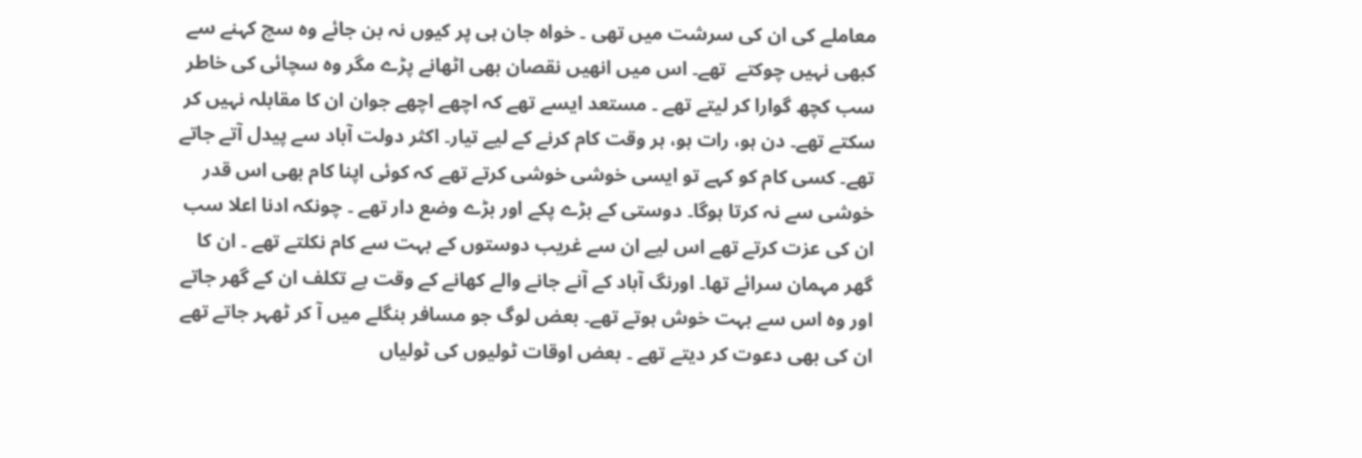معاملے کی ان کی سرشت میں تھی ۔ خواہ جان ہی پر کیوں نہ بن جائے وہ سچ کہنے سے کبھی نہیں چوکتے  تھے۔ اس میں انھیں نقصان بھی اٹھانے پڑے مگر وہ سچائی کی خاطر سب کچھ گوارا کر لیتے تھے ۔ مستعد ایسے تھے کہ اچھے اچھے جوان ان کا مقابلہ نہیں کر سکتے تھے۔ دن ہو، رات ہو، ہر وقت کام کرنے کے لیے تیار۔ اکثر دولت آباد سے پیدل آتے جاتے تھے۔ کسی کام کو کہے تو ایسی خوشی خوشی کرتے تھے کہ کوئی اپنا کام بھی اس قدر خوشی سے نہ کرتا ہوگا۔ دوستی کے بڑے پکے اور بڑے وضع دار تھے ۔ چونکہ ادنا اعلا سب ان کی عزت کرتے تھے اس لیے ان سے غریب دوستوں کے بہت سے کام نکلتے تھے ۔ ان کا گھر مہمان سرائے تھا۔ اورنگ آباد کے آنے جانے والے کھانے کے وقت بے تکلف ان کے گھر جاتے اور وہ اس سے بہت خوش ہوتے تھے۔ بعض لوگ جو مسافر بنگلے میں آ کر ٹھہر جاتے تھے ان کی بھی دعوت کر دیتے تھے ۔ بعض اوقات ٹولیوں کی ٹولیاں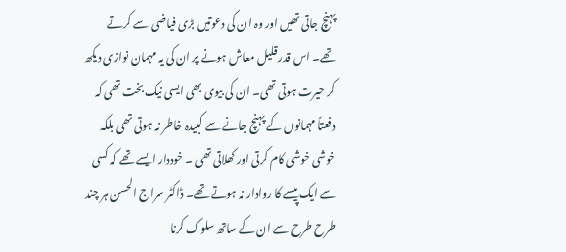پہنچ جاتی تھیں اور وہ ان کی دعوتیں بڑی فیاضی سے کرتے تھے۔ اس قدر قلیل معاش ہونے پر ان کی یہ مہمان نوازی دیکھ کر حیرت ہوتی تھی۔ ان کی بیوی بھی ایسی نیک بخت تھی کہ دفعتاً مہمانوں کے پہنچ جانے سے کبیدہ خاطر نہ ہوتی تھی بلکہ خوشی خوشی کام کرتی اور کھلاتی تھی ۔ خوددار ایسے تھے کہ کسی سے ایک پیسے کا روادار نہ ہوتے تھے۔ ڈاکٹر سراج الحسن ہر چند طرح طرح سے ان کے ساتھ سلوک کرنا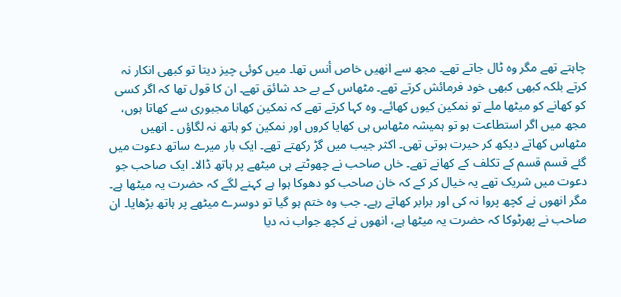چاہتے تھے مگر وہ ٹال جاتے تھے۔ مجھ سے انھیں خاص أنس تھا۔ میں کوئی چیز دیتا تو کبھی انکار نہ کرتے بلکہ کبھی کبھی خود فرمائش کرتے تھے۔ مٹھاس کے بے حد شائق تھے۔ ان کا قول تھا کہ اگر کسی کو کھانے کو میٹھا ملے تو نمکین کیوں کھائے۔ وہ کہا کرتے تھے کہ نمکین کھانا مجبوری سے کھاتا ہوں، مجھ میں اگر استطاعت ہو تو ہمیشہ مٹھاس ہی کھایا کروں اور نمکین کو ہاتھ نہ لگاؤں ۔ انھیں مٹھاس کھاتے دیکھ کر حیرت ہوتی تھی۔ اکثر جیب میں گڑ رکھتے تھے۔ ایک بار میرے ساتھ دعوت میں گئے قسم قسم کے تکلف کے کھانے تھے۔ خاں صاحب نے چھوٹتے ہی میٹھے پر ہاتھ ڈالا۔ ایک صاحب جو دعوت میں شریک تھے یہ خیال کر کے کہ خان صاحب کو دھوکا ہوا ہے کہنے لگے کہ حضرت یہ میٹھا ہے۔ مگر انھوں نے کچھ پروا نہ کی اور برابر کھاتے رہے۔ جب وہ ختم ہو گیا تو دوسرے میٹھے پر ہاتھ بڑھایا۔ ان صاحب نے پھرٹوکا کہ حضرت یہ میٹھا ہے، انھوں نے کچھ جواب نہ دیا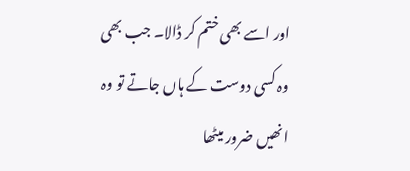اور اسے بھی ختم کر ڈالا۔ جب بھی وہ کسی دوست کے ہاں جاتے تو وہ انھیں ضرور میٹھا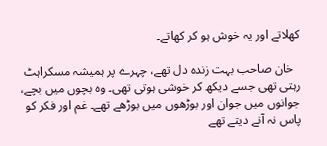کھلاتے اور یہ خوش ہو کر کھاتے۔

  خان صاحب بہت زندہ دل تھے، چہرے پر ہمیشہ مسکراہٹ رہتی تھی جسے دیکھ کر خوشی ہوتی تھی۔ وہ بچوں میں بچے، جوانوں میں جوان اور بوڑھوں میں بوڑھے تھے۔ غم اور فکر کو پاس نہ آنے دیتے تھے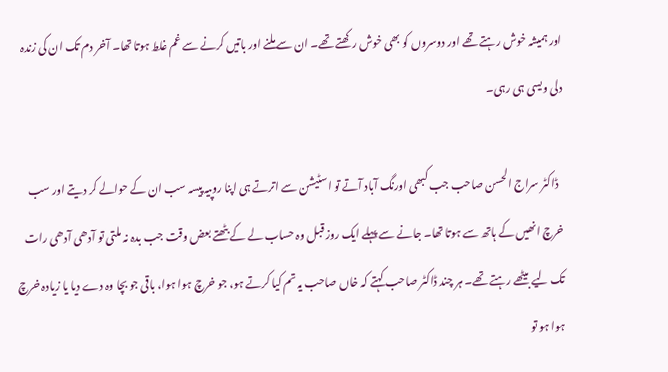اور ہمیشہ خوش رہتے تھے اور دوسروں کو بھی خوش رکھتے تھے۔ ان سے ملنے اور باتیں کرنے سے غم غلط ہوتا تھا۔ آخر دم تک ان کی زندہ دلی ویسی ہی رہی۔

  ڈاکٹر سراج الحسن صاحب جب کبھی اورنگ آباد آتے تو اسٹیشن سے اترتے ہی اپنا روپیہ پیسہ سب ان کے حوالے کر دیتے اور سب خرچ انھیں کے ہاتھ سے ہوتا تھا۔ جانے سے پہلے ایک روز قبل وہ حساب لے کے بٹھتے بعض وقت جب بدہ نہ ملتی تو آدھی آدھی رات تک لیے بیٹھے رہتے تھے۔ ہر چند ڈاکٹر صاحب کہتے کہ خاں صاحب یہ تم کیا کرتے ہو، جو خرچ ہوا ہوا، باقی جو بچا وہ دے دیا یا زیادہ خرچ ہوا ہو تو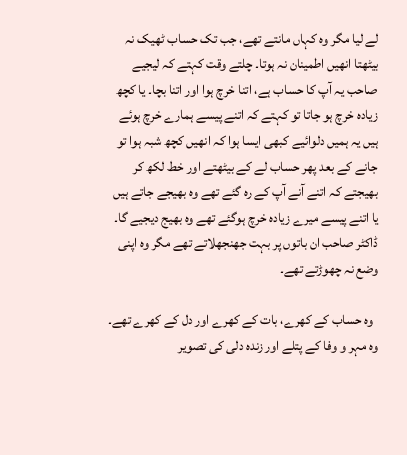لے لیا مگر وہ کہاں مانتے تھے، جب تک حساب ٹھیک نہ بیٹھتا انھیں اطمینان نہ ہوتا۔ چلتے وقت کہتے کہ لیجیے صاحب یہ آپ کا حساب ہے، اتنا خرچ ہوا اور اتنا بچا۔ یا کچھ زیادہ خرچ ہو جاتا تو کہتے کہ اتنے پیسے ہمارے خرچ ہوئے ہیں یہ ہمیں دلوائیے کبھی ایسا ہوا کہ انھیں کچھ شبہ ہوا تو جانے کے بعد پھر حساب لے کے بیٹھتے اور خط لکھ کر بھیجتے کہ اتنے آنے آپ کے رہ گئے تھے وہ بھیجے جاتے ہیں یا اتنے پیسے میرے زیادہ خرچ ہوگئے تھے وہ بھیج دیجیے گا۔ ڈاکٹر صاحب ان باتوں پر بہت جھنجھلاتے تھے مگر وہ اپنی وضع نہ چھوڑتے تھے۔

  وہ حساب کے کھرے، بات کے کھرے اور دل کے کھرے تھے۔ وہ مہر و وفا کے پتلے اور زندہ دلی کی تصویر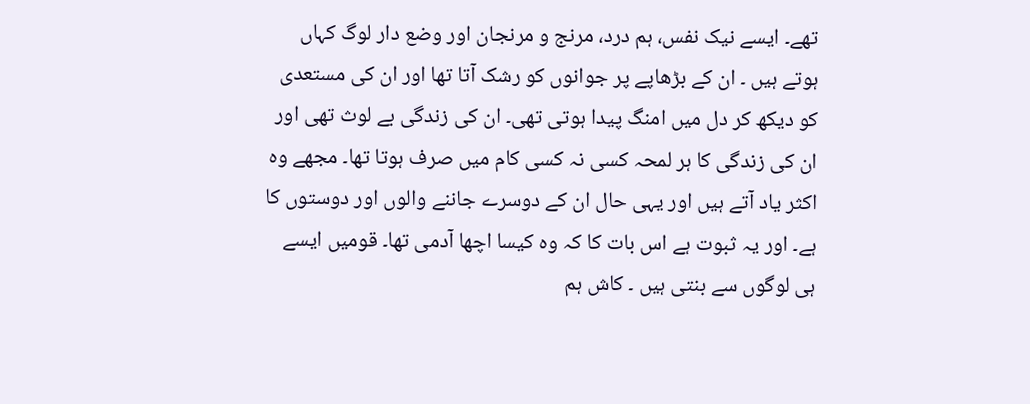تھے۔ ایسے نیک نفس، ہم درد، مرنج و مرنجان اور وضع دار لوگ کہاں ہوتے ہیں ۔ ان کے بڑھاپے پر جوانوں کو رشک آتا تھا اور ان کی مستعدی کو دیکھ کر دل میں امنگ پیدا ہوتی تھی۔ ان کی زندگی بے لوث تھی اور ان کی زندگی کا ہر لمحہ کسی نہ کسی کام میں صرف ہوتا تھا۔ مجھے وہ اکثر یاد آتے ہیں اور یہی حال ان کے دوسرے جاننے والوں اور دوستوں کا ہے۔ اور یہ ثبوت ہے اس بات کا کہ وہ کیسا اچھا آدمی تھا۔ قومیں ایسے ہی لوگوں سے بنتی ہیں ۔ کاش ہم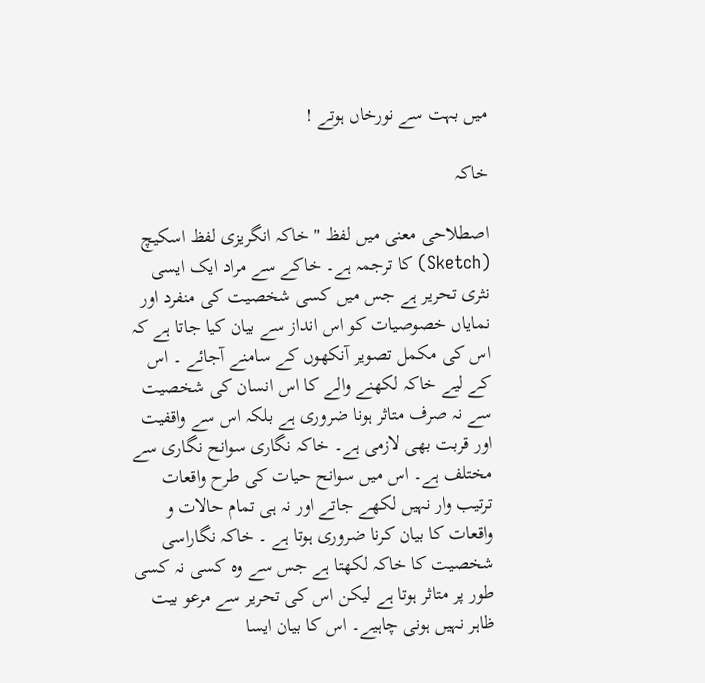میں بہت سے نورخاں ہوتے !

خاکہ

اصطلاحی معنی میں لفظ " خاکہ انگریزی لفظ اسکیچ (Sketch) کا ترجمہ ہے۔ خاکے سے مراد ایک ایسی نثری تحریر ہے جس میں کسی شخصیت کی منفرد اور نمایاں خصوصیات کو اس انداز سے بیان کیا جاتا ہے کہ اس کی مکمل تصویر آنکھوں کے سامنے آجائے ۔ اس کے لیے خاکہ لکھنے والے کا اس انسان کی شخصیت سے نہ صرف متاثر ہونا ضروری ہے بلکہ اس سے واقفیت اور قربت بھی لازمی ہے۔ خاکہ نگاری سوانح نگاری سے مختلف ہے۔ اس میں سوانح حیات کی طرح واقعات ترتیب وار نہیں لکھے جاتے اور نہ ہی تمام حالات و واقعات کا بیان کرنا ضروری ہوتا ہے ۔ خاکہ نگاراسی شخصیت کا خاکہ لکھتا ہے جس سے وہ کسی نہ کسی طور پر متاثر ہوتا ہے لیکن اس کی تحریر سے مرعو بیت ظاہر نہیں ہونی چاہیے۔ اس کا بیان ایسا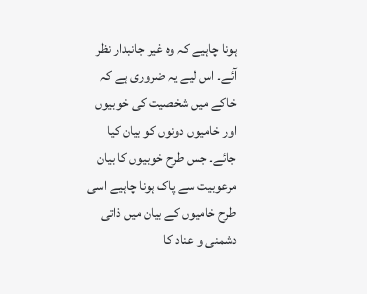ہونا چاہیے کہ وہ غیر جانبدار نظر آئے۔ اس لیے یہ ضروری ہے کہ خاکے میں شخصیت کی خوبیوں اور خامیوں دونوں کو بیان کیا جائے۔ جس طرح خوبیوں کا بیان مرعوبیت سے پاک ہونا چاہیے اسی طرح خامیوں کے بیان میں ذاتی دشمنی و عناد کا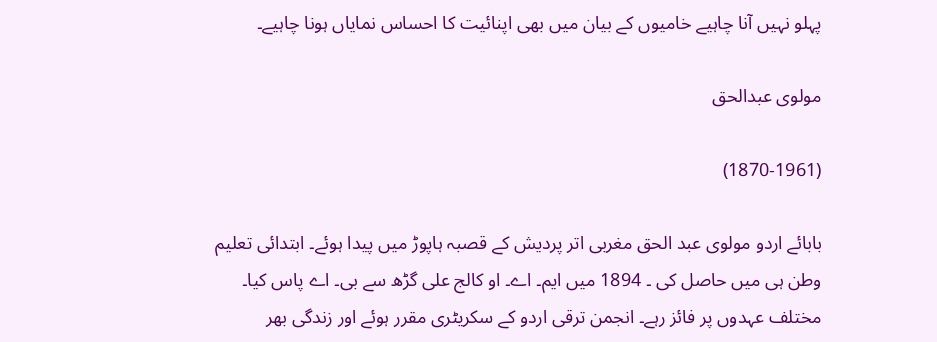پہلو نہیں آنا چاہیے خامیوں کے بیان میں بھی اپنائیت کا احساس نمایاں ہونا چاہیے۔

مولوی عبدالحق

(1870-1961)

بابائے اردو مولوی عبد الحق مغربی اتر پردیش کے قصبہ ہاپوڑ میں پیدا ہوئے۔ ابتدائی تعلیم وطن ہی میں حاصل کی ۔ 1894 میں ایم۔ اے۔ او کالج علی گڑھ سے بی۔ اے پاس کیا۔ مختلف عہدوں پر فائز رہے۔ انجمن ترقی اردو کے سکریٹری مقرر ہوئے اور زندگی بھر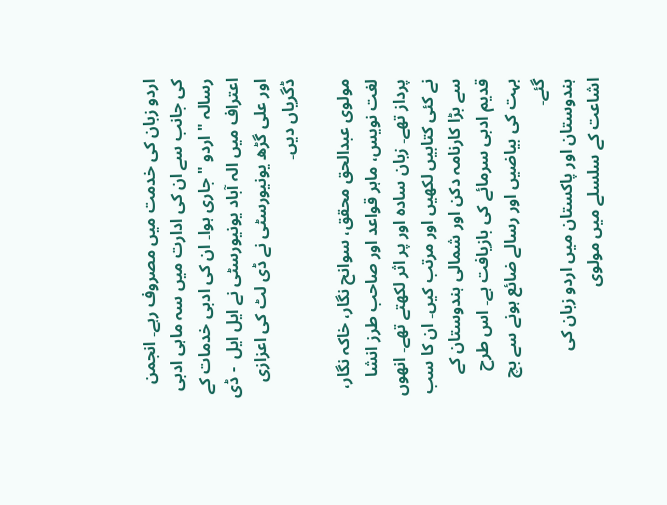اردو زبان کی خدمت میں مصروف رہے۔ انجمن کی جانب سے ان کی ادارت میں سہ ماہی ادبی رسالہ " اردو " جاری ہوا۔ ان کی ادبی خدمات کے اعتراف میں الہ آباد یونیورسٹی نے ایل ایل  - ڈی اور علی گڑھ یونیورسٹی نے ڈی لٹ کی اعزازی ڈگریاں دیں۔

مولوی عبدالحق محقق، سوانح نگار، خاکہ نگار، لغت نویس، ماہر قواعد اور صاحب طرز انشا پرداز تھے۔ زبان سادہ اور پر اثر لکھتے تھے۔ انھوں نے کئی کتابیں لکھیں اور مرتب کیں۔ ان کا سب سے بڑا کارنامہ دکن اور شمالی ہندوستان کے قدیم ادبی سرمائے کی بازیافت ہے۔ اس طرح بہت کی بیاضیں اور رسالے ضائع ہونے سے بچ گئے۔
ہندوستان اور پاکستان میں اردو زبان کی اشاعت کے سلسلے میں مولوی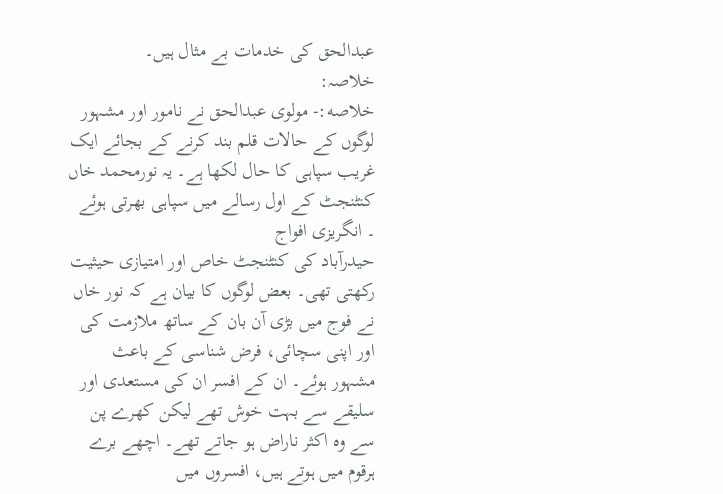عبدالحق کی خدمات بے مثال ہیں۔
خلاصہ:
خلاصه:- مولوی عبدالحق نے نامور اور مشہور لوگوں کے حالات قلم بند کرنے کے بجائے ایک غریب سپاہی کا حال لکھا ہے۔ یہ نورمحمد خاں کنٹنجٹ کے اول رسالے میں سپاہی بھرتی ہوئے ۔ انگریزی افواج
حیدرآباد کی کنٹنجٹ خاص اور امتیازی حیثیت رکھتی تھی۔ بعض لوگوں کا بیان ہے کہ نور خاں نے فوج میں بڑی آن بان کے ساتھ ملازمت کی اور اپنی سچائی، فرض شناسی کے باعث مشہور ہوئے۔ ان کے افسر ان کی مستعدی اور سلیقے سے بہت خوش تھے لیکن کھرے پن سے وہ اکثر ناراض ہو جاتے تھے۔ اچھے برے ہرقوم میں ہوتے ہیں، افسروں میں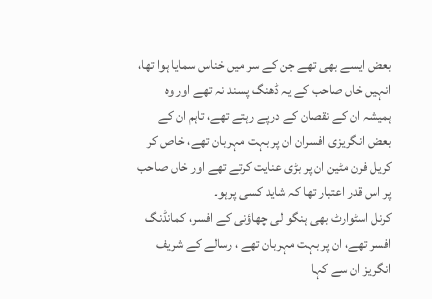بعض ایسے بھی تھے جن کے سر میں خناس سمایا ہوا تھا، انہیں خاں صاحب کے یہ ڈھنگ پسند نہ تھے اور وہ ہمیشہ ان کے نقصان کے درپے رہتے تھے، تاہم ان کے بعض انگریزی افسران ان پر بہت مہربان تھے، خاص کر کریل فرن مٹین ان پر بڑی عنایت کرتے تھے اور خاں صاحب پر اس قدر اعتبار تها کہ شاید کسی پرہو۔
کرنل اسٹوارٹ بھی ہنگو لی چھاؤنی کے افسر، کمانڈنگ افسر تھے، ان پر بہت مہربان تھے ، رسالے کے شریف انگریز ان سے کہا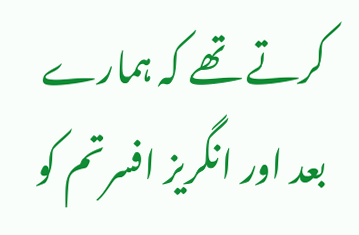کرتے تھے کہ ہمارے بعد اور انگریز افسرتم کو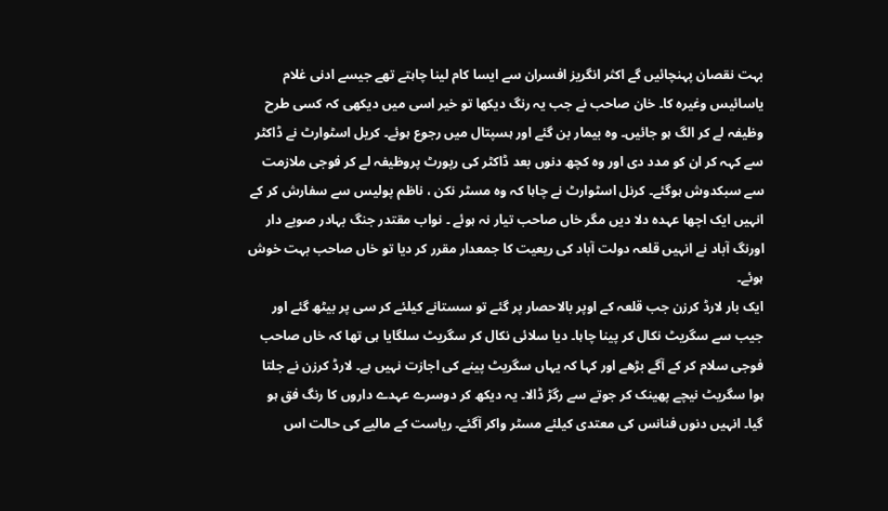بہت نقصان پہنچائیں گے اکثر انگریز افسران سے ایسا کام لینا چاہتے تھے جیسے ادنی غلام یاسائیس وغیرہ کا۔ خان صاحب نے جب یہ رنگ دیکھا تو خیر اسی میں دیکھی کہ کسی طرح وظیفہ لے کر الگ ہو جائیں۔ وہ بیمار بن گئے اور ہسپتال میں رجوع ہوئے۔ کریل اسٹوارٹ نے ڈاکٹر سے کہہ کر ان کو مدد دی اور وہ کچھ دنوں بعد ڈاکٹر کی رپورٹ پروظیفہ لے کر فوجی ملازمت
سے سبکدوش ہوگئے۔ کرنل اسٹوارٹ نے چاہا کہ وہ مسٹر نکن ، ناظم پولیس سے سفارش کر کے انہیں ایک اچھا عہدہ دلا دیں مگر خاں صاحب تیار نہ ہوئے ۔ نواب مقتدر جنگ بہادر صوبے دار اورنگ آباد نے انہیں قلعہ دولت آباد کی ریعیت کا جمعدار مقرر کر دیا تو خاں صاحب بہت خوش ہوئے۔
ایک بار لارڈ کرزن جب قلعہ کے اوپر بالاحصار پر گئے تو سستانے کیلئے کر سی پر بیٹھ گئے اور جیب سے سگریٹ نکال کر پینا چاہا۔ دیا سلائی نکال کر سگریٹ سلگایا ہی تھا کہ خاں صاحب فوجی سلام کر کے آگے بڑھے اور کہا کہ یہاں سگریٹ پینے کی اجازت نہیں ہے۔ لارڈ کرزن نے جلتا ہوا سگریٹ نیچے پھینک کر جوتے سے رگڑ ڈالا۔ یہ دیکھ کر دوسرے عہدے داروں کا رنگ فق ہو گیا۔ انہیں دنوں فنانس کی معتدی کیلئے مسٹر واکر آگئے۔ ریاست کے مالیے کی حالت اس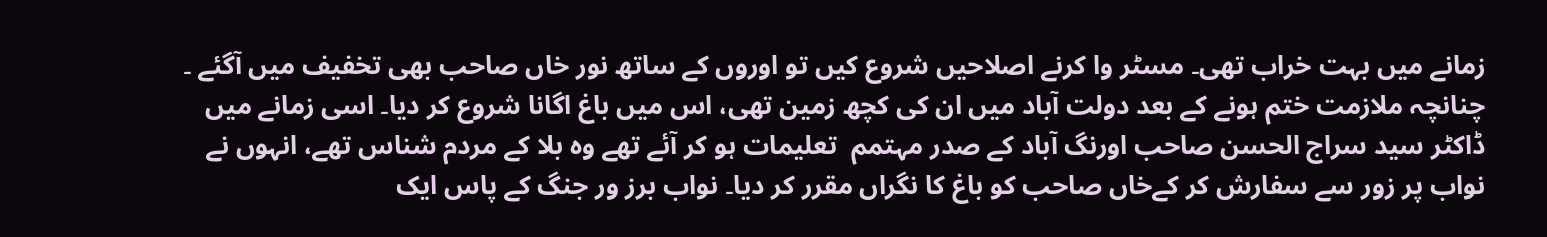زمانے میں بہت خراب تھی۔ مسٹر وا کرنے اصلاحیں شروع کیں تو اوروں کے ساتھ نور خاں صاحب بھی تخفیف میں آگئے ۔ چنانچہ ملازمت ختم ہونے کے بعد دولت آباد میں ان کی کچھ زمین تھی، اس میں باغ اگانا شروع کر دیا۔ اسی زمانے میں ڈاکٹر سید سراج الحسن صاحب اورنگ آباد کے صدر مہتمم  تعلیمات ہو کر آئے تھے وہ بلا کے مردم شناس تھے، انہوں نے نواب پر زور سے سفارش کر کےخاں صاحب کو باغ کا نگراں مقرر کر دیا۔ نواب برز ور جنگ کے پاس ایک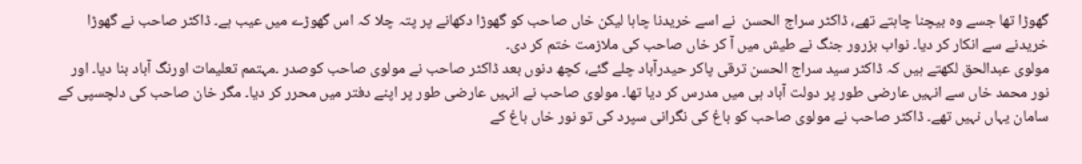گھوڑا تھا جسے وہ بیچنا چاہتے تھے، ڈاکٹر سراج الحسن  نے اسے خریدنا چاہا لیکن خاں صاحب کو گھوڑا دکھانے پر پتہ چلا کہ اس گھوڑے میں عیب ہے۔ ڈاکٹر صاحب نے گھوڑا خریدنے سے انکار کر دیا۔ نواب بزرور جنگ نے طیش میں آ کر خاں صاحب کی ملازمت ختم کر دی۔
مولوی عبدالحق لکھتے ہیں کہ ڈاکٹر سید سراج الحسن ترقی پاکر حیدرآباد چلے گئے، کچھ دنوں بعد ڈاکٹر صاحب نے مولوی صاحب کوصدر ۔مہتمم تعلیمات اورنگ آباد بنا دیا۔ اور نور محمد خاں سے انہیں عارضی طور پر دولت آباد ہی میں مدرس کر دیا تھا۔ مولوی صاحب نے انہیں عارضی طور پر اپنے دفتر میں محرر کر دیا۔ مگر خان صاحب کی دلچسپی کے سامان یہاں نہیں تھے۔ ڈاکٹر صاحب نے مولوی صاحب کو باغ کی نگرانی سپرد کی تو نور خاں باغ کے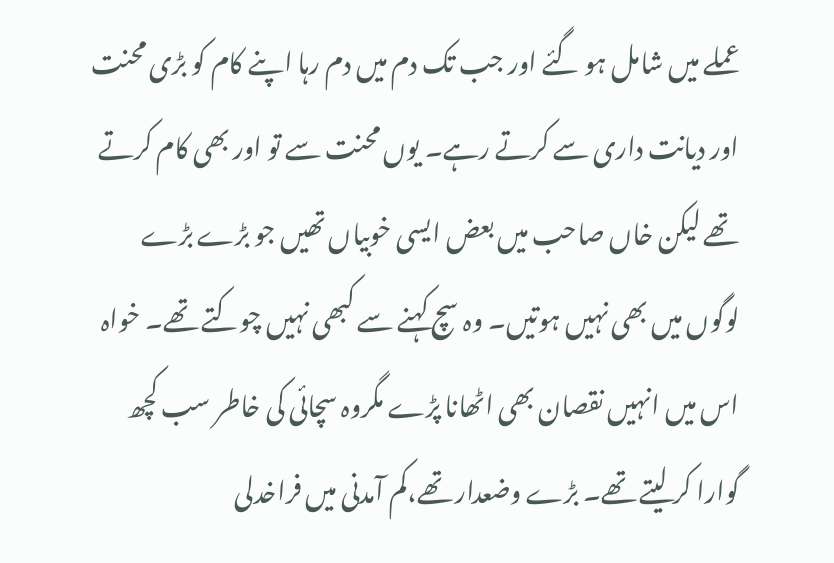عملے میں شامل ہو گئے اور جب تک دم میں دم رہا اپنے کام کو بڑی محنت اور دیانت داری سے کرتے رہے۔ یوں محنت سے تو اور بھی کام کرتے تھے لیکن خاں صاحب میں بعض ایسی خوبیاں تھیں جو بڑے بڑے لوگوں میں بھی نہیں ہوتیں۔ وہ سچ کہنے سے کبھی نہیں چوکتے تھے۔ خواہ اس میں انہیں نقصان بھی اٹھانا پڑے مگروہ سچائی کی خاطر سب کچھ گوارا کر لیتے تھے۔ بڑے وضعدار تھے،کم آمدنی میں فراخدلی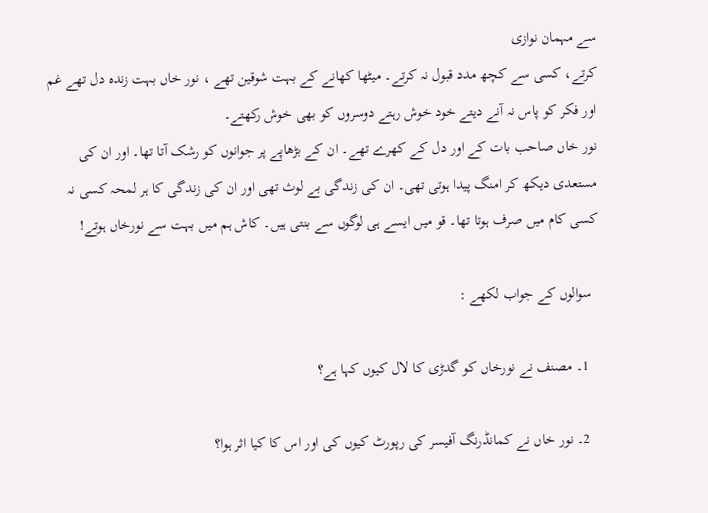سے مہمان نوازی
کرتے، کسی سے کچھ مدد قبول نہ کرتے۔ میٹھا کھانے کے بہت شوقین تھے ، نور خاں بہت زندہ دل تھے غم اور فکر کو پاس نہ آنے دیتے خود خوش رہتے دوسروں کو بھی خوش رکھتے۔
نور خاں صاحب بات کے اور دل کے کھرے تھے۔ ان کے بڑھاپے پر جوانوں کو رشک آتا تھا۔ اور ان کی مستعدی دیکھ کر امنگ پیدا ہوتی تھی۔ ان کی زندگی بے لوث تھی اور ان کی زندگی کا ہر لمحہ کسی نہ کسی کام میں صرف ہوتا تھا۔ قو میں ایسے ہی لوگوں سے بنتی ہیں۔ کاش ہم میں بہت سے نورخاں ہوتے!

  سوالوں کے جواب لکھے :

   1۔ مصنف نے نورخاں کو گدڑی کا لال کیوں کہا ہے؟

   2۔ نور خاں نے کمانڈرنگ آفیسر کی رپورٹ کیوں کی اور اس کا کیا اثر ہوا؟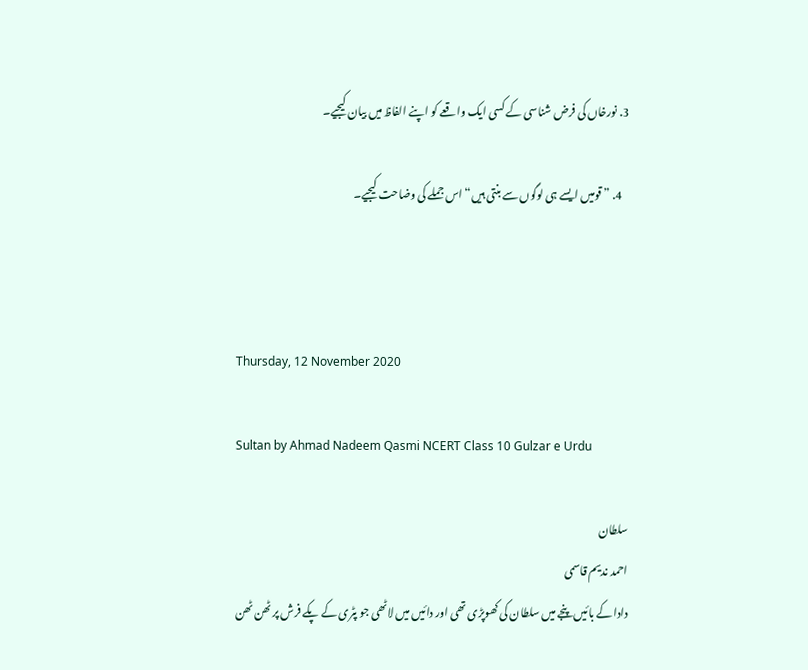3. نورخاں کی فرض شناسی کے کسی ایک واقعے کو اپنے الفاظ میں بیان کیجیے۔

   4. ”قومیں ایسے ہی لوگوں سے بنتی ہیں“ اس جملے کی وضاحت کیجیے۔



Thursday, 12 November 2020

Sultan by Ahmad Nadeem Qasmi NCERT Class 10 Gulzar e Urdu

سلطان
احمد ندیم قاسمی
دادا کے بائیں پنجے میں سلطان کی کھوپڑی تھی اور دائیں میں لاٹھی جو پٹری کے پکے فرش پر ٹھن ٹھن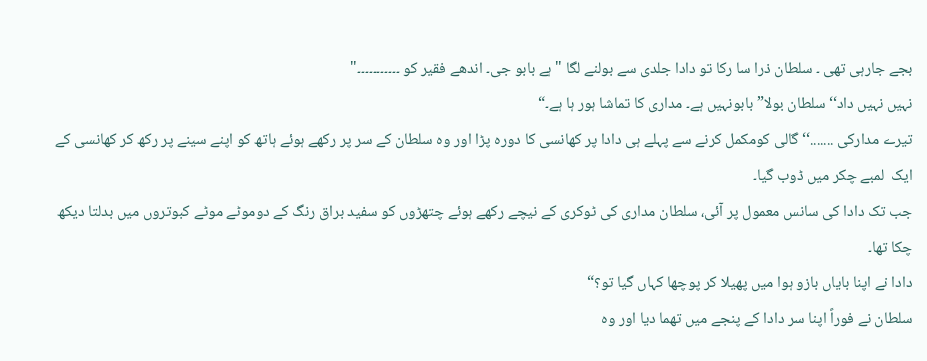بجے جارہی تھی ۔ سلطان ذرا سا رکا تو دادا جلدی سے بولنے لگا " ہے بابو جی۔ اندھے فقیر کو ۔۔۔۔۔۔۔۔۔۔۔"
نہیں نہیں داد‘‘ سلطان بولا” بابونہیں ہے۔ مداری کا تماشا ہور ہا ہے۔“
تیرے مدارکی .......‘‘ گالی کومکمل کرنے سے پہلے ہی دادا پر کھانسی کا دورہ پڑا اور وہ سلطان کے سر پر رکھے ہوئے ہاتھ کو اپنے سینے پر رکھ کر کھانسی کے ایک  لمبے چکر میں ڈوب گیا۔
جب تک دادا کی سانس معمول پر آئی، سلطان مداری کی ٹوکری کے نیچے رکھے ہوئے چتھڑوں کو سفید براق رنگ کے دوموٹے موٹے کبوتروں میں بدلتا دیکھ چکا تھا۔
دادا نے اپنا بایاں بازو ہوا میں پھیلا کر پوچھا کہاں گیا تو؟“
سلطان نے فوراً اپنا سر دادا کے پنجے میں تھما دیا اور وہ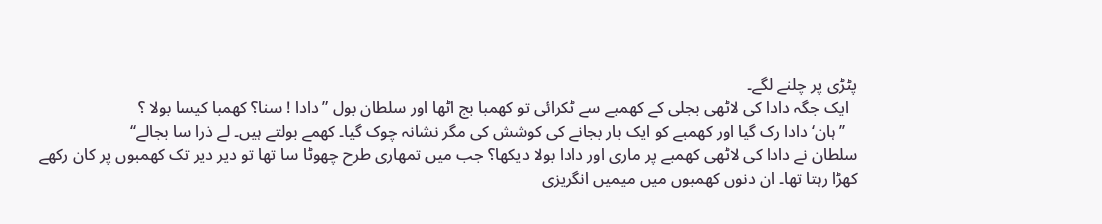پٹڑی پر چلنے لگے۔
  ایک جگہ دادا کی لاٹھی بجلی کے کھمبے سے ٹکرائی تو کھمبا بج اٹھا اور سلطان بول ”دادا ! سنا؟ کھمبا کیسا بولا ؟
   ’’ہان‘ دادا رک گیا اور کھمبے کو ایک بار بجانے کی کوشش کی مگر نشانہ چوک گیا۔ کھمے بولتے ہیں۔ لے ذرا سا بجالے‘‘
سلطان نے دادا کی لاٹھی کھمبے پر ماری اور دادا بولا دیکھا؟ جب میں تمھاری طرح چھوٹا سا تھا تو دیر دیر تک کھمبوں پر کان رکھے کھڑا رہتا تھا۔ ان دنوں کھمبوں میں میمیں انگریزی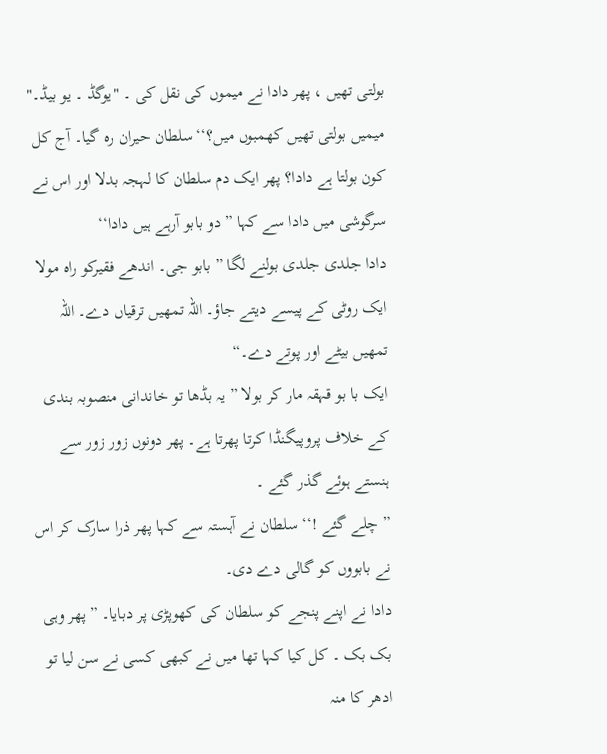بولتی تھیں ، پھر دادا نے میموں کی نقل کی ۔ "یوگڈ ۔ یو بیڈ۔"
میمیں بولتی تھیں کھمبوں میں؟‘‘سلطان حیران رہ گیا۔ آج کل کون بولتا ہے دادا؟ پھر ایک دم سلطان کا لہجہ بدلا اور اس نے سرگوشی میں دادا سے کہا ” دو بابو آرہے ہیں دادا‘‘
دادا جلدی جلدی بولنے لگا ” بابو جی۔ اندھے فقیرکو راہ مولا ایک روٹی کے پیسے دیتے جاؤ۔ اللہ تمھیں ترقیاں دے۔ اللہ تمھیں بیٹے اور پوتے دے۔“
ایک با بو قہقہ مار کر بولا ” یہ بڈھا تو خاندانی منصوبہ بندی کے خلاف پروپیگنڈا کرتا پھرتا ہے۔ پھر دونوں زور زور سے ہنستے ہوئے گذر گئے ۔
” چلے گئے !‘‘ سلطان نے آہستہ سے کہا پھر ذرا سارک کر اس نے بابووں کو گالی دے دی۔
دادا نے اپنے پنجے کو سلطان کی کھوپڑی پر دبایا۔ ” پھر وہی بک بک ۔ کل کیا کہا تھا میں نے کبھی کسی نے سن لیا تو ادھر کا منہ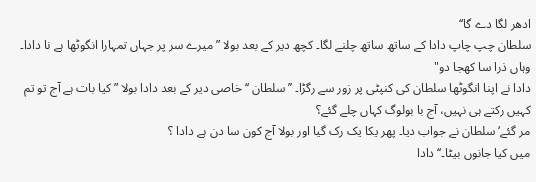ادھر لگا دے گا‘‘
سلطان چپ چاپ دادا کے ساتھ ساتھ چلنے لگا۔ کچھ دیر کے بعد بولا ” میرے سر پر جہاں تمہارا انگوٹھا ہے نا دادا۔ وہاں ذرا سا کھجا دو"
دادا نے اپنا انگوٹھا سلطان کی کنپٹی پر زور سے رگڑا۔ ’’سلطان ‘‘ خاصی دیر کے بعد دادا بولا ” کیا بات ہے آج تو تم کہیں رکتے ہی نہیں، آج با بولوگ کہاں چلے گئے؟
مر گئے‘ سلطان نے جواب دیا۔ پھر یکا یک رک گیا اور بولا آج کون سا دن ہے دادا ؟
میں کیا جانوں بیٹا۔‘‘ دادا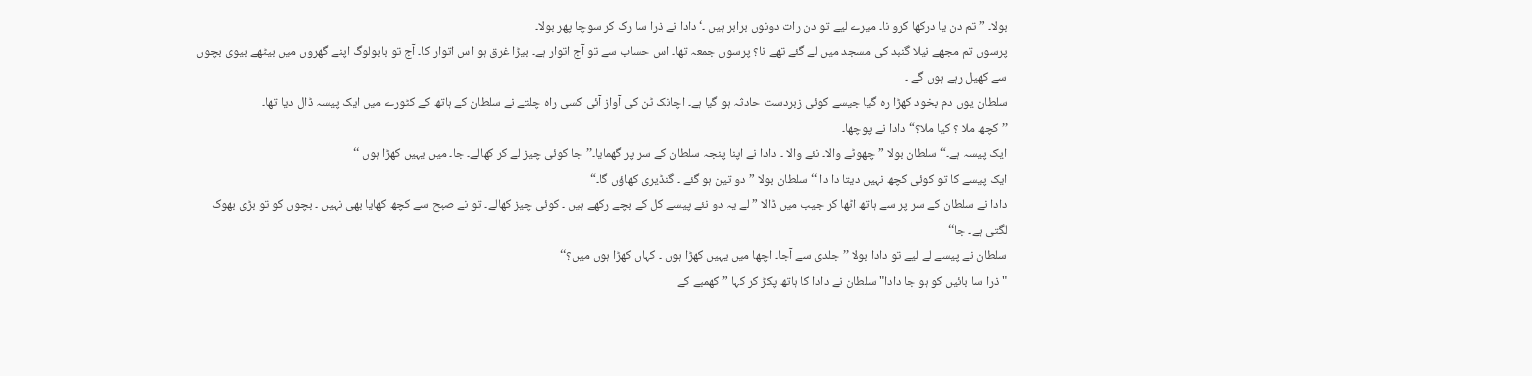بولا۔ ” تم دن یا درکھا کرو نا۔ میرے لیے تو دن رات دونوں برابر ہیں ۔‘ دادا نے ذرا سا رک کر سوچا پھر بولا۔
پرسوں تم مجھے نیلا گنبد کی مسجد میں لے گئے تھے نا؟ پرسوں جمعہ تھا۔ اس حساب سے تو آج اتوار ہے۔ بیڑا غرق ہو اس اتوار کا۔ آج تو بابولوگ اپنے گھروں میں بیٹھے بیوی بچوں سے کھیل رہے ہوں گے ۔
سلطان یوں دم بخود کھڑا رہ گیا جیسے کوئی زبردست حادثہ ہو گیا ہے۔ اچانک ٹن کی آواز آئی کسی راہ چلتے نے سلطان کے ہاتھ کے کٹورے میں ایک پیسہ ڈال دیا تھا۔
’’ کچھ ملا ؟ کیا ملا؟“ دادا نے پوچھا۔
ایک پیسہ ہے۔“ سلطان بولا ” چھوٹے والا۔ نئے والا ۔ دادا نے اپنا پنجہ سلطان کے سر پر گھمایا۔’’جا کوئی چیز لے کر کھالے۔ جا۔ میں یہیں کھڑا ہوں ‘‘
ایک پیسے کا تو کوئی کچھ نہیں دیتا دا دا ‘‘ سلطان بولا ” دو تین ہو گئے ۔ گنڈیری کھاؤں گا۔“
دادا نے سلطان کے سر پر سے ہاتھ اٹھا کر جیب میں ڈالا ” لے یہ دو نئے پیسے کل کے بچے رکھے ہیں ۔ کوئی چیز کھالے۔ تو نے صبح سے کچھ کھایا بھی نہیں ۔ بچوں کو تو بڑی بھوک لگتی ہے۔ جا‘‘
سلطان نے پیسے لے لیے تو دادا بولا ’’ جلدی سے آجا۔ اچھا میں یہیں کھڑا ہوں ۔ کہاں کھڑا ہوں میں؟‘‘
"ذرا سا بائیں کو ہو جا دادا" سلطان نے دادا کا ہاتھ پکڑ کر کہا ” کھمبے کے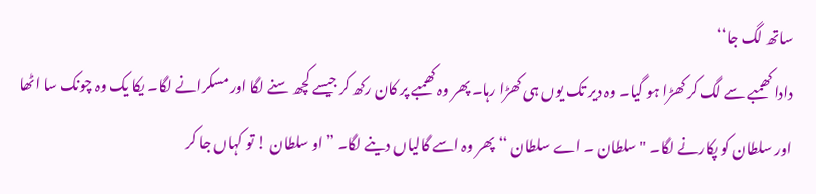ساتھ لگ جا‘‘
دادا کھمبے سے لگ کر کھڑا ہو گیا۔ وہ دیر تک یوں ہی کھڑا رہا۔ پھر وہ کھمبے پر کان رکھ کر جیسے کچھ سنے لگا اور مسکرانے لگا۔ یکا یک وہ چونک سا اٹھا اور سلطان کو پکارنے لگا۔ "سلطان ۔ اے سلطان ‘‘ پھر وہ اسے گالیاں دینے لگا۔ ” او سلطان ! تو کہاں جا کر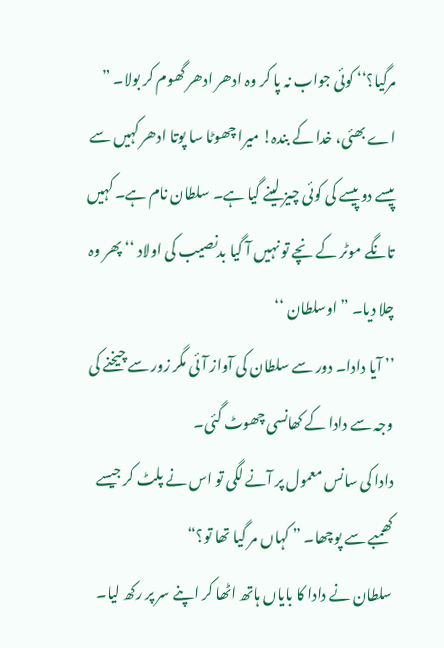مرگیا؟‘‘ کوئی جواب نہ پا کر وہ ادھر ادھر گھوم کر بولا۔ ” اے بھئی، خدا کے بندہ! میرا چھوٹا سا پوتا ادھر کہیں سے پیسے دو پیسے کی کوئی چیز لینے گیا ہے۔ سلطان نام ہے۔ کہیں تانگے موٹر کے نچے تو نہیں آ گیا بدنصیب کی اولاد ‘‘ پھر وہ چلا دیا۔ ” اوسلطان ‘‘
’’ آیا دادا۔ دور سے سلطان کی آواز آئی مگر زور سے چیخنے کی وجہ سے دادا کے کھانسی چھوٹ گئی۔
دادا کی سانس معمول پر آنے لگی تو اس نے پلٹ کر جیسے کھمبے سے پوچھا۔ ” کہاں مر گیا تھا تو؟“
سلطان نے دادا کا بایاں ہاتھ اٹھا کر اپنے سر پر رکھ لیا۔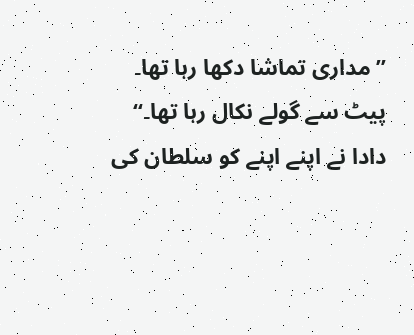”مداری تماشا دکھا رہا تھا۔ پیٹ سے گولے نکال رہا تھا۔‘‘
دادا نے اپنے اپنے کو سلطان کی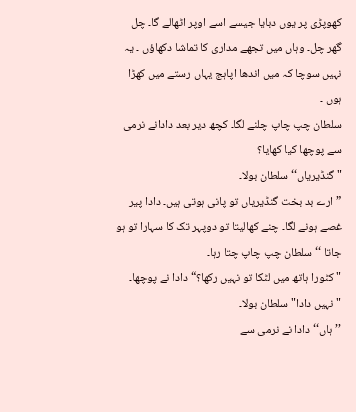کھوپڑی پر یوں دبایا جیسے اسے اوپر اٹھالے گا۔ چل گھر چل۔ وہاں میں تجھے مداری کا تماشا دکھاؤں ۔ یہ نہیں سوچا کہ میں اندھا اپاہج یہاں رستے میں کھڑا ہوں ۔
سلطان چپ چاپ چلنے لگا۔ کچھ دیر بعد دادانے نرمی سے پوچھا کیا کھایا؟
"گنڈیریاں‘‘ سلطان بولا۔
”ارے بد بخت گنڈیریاں تو پانی ہوتی ہیں۔ دادا پیر غصے ہونے لگا۔ چنے کھالیتا تو دوپہر تک کا سہارا تو ہو جاتا ‘‘ سلطان چپ چاپ چتا رہا۔
" کٹورا ہاتھ میں لٹکا تو نہیں رکھا؟“ دادا نے پوچھا۔
"نہیں دادا" سلطان بولا۔
’’ہاں‘‘ دادا نے نرمی سے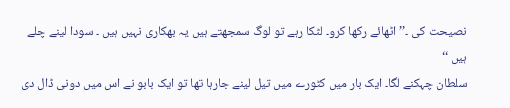نصیحت کی ۔’’ اٹھائے رکھا کرو۔ لٹکا رہے تو لوگ سمجھتے ہیں یہ بھکاری نہیں ہیں ۔ سودا لینے چلے ہیں ‘‘
سلطان چہکنے لگا۔ ایک بار میں کٹورے میں تیل لینے جارہا تھا تو ایک بابو نے اس میں دونی ڈال دی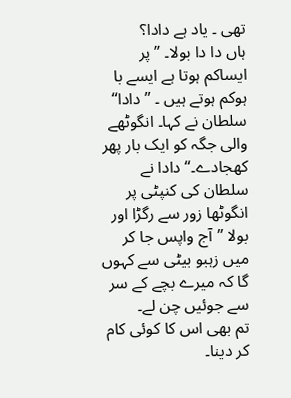تھی ۔ یاد ہے دادا؟
ہاں دا دا بولا۔ ” پر ایساکم ہوتا ہے ایسے با ہوکم ہوتے ہیں ۔ ’’ دادا‘‘ سلطان نے کہا۔ انگوٹھے والی جگہ کو ایک بار پھر کھجادے۔“ دادا نے سلطان کی کنپٹی پر انگوٹھا زور سے رگڑا اور بولا ”آج واپس جا کر میں زہبو بیٹی سے کہوں گا کہ میرے بچے کے سر سے جوئیں چن لے۔
تم بھی اس کا کوئی کام کر دینا۔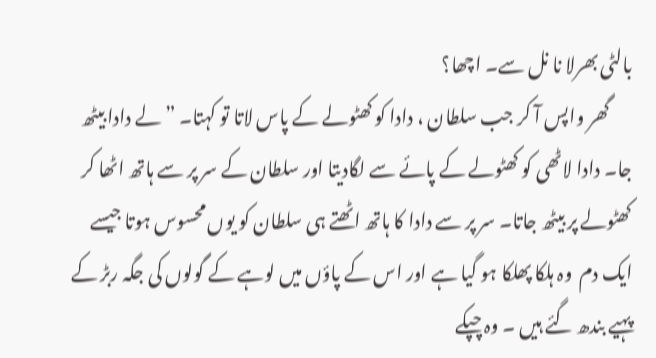بالٹی بھرلا نا نل سے۔ اچھا؟
      گھر واپس آ کر جب سلطان ، دادا کو کھٹولے کے پاس لاتا تو کہتا۔ ” لے دادا بیٹھ جا۔ دادا لاٹھی کو کھٹولے کے پائے سے لگادیتا اور سلطان کے سر پر سے ہاتھ اٹھا کر کھٹولے پر بیٹھ جاتا۔ سر پر سے دادا کا ہاتھ اٹھتے ہی سلطان کو یوں محسوس ہوتا جیسے ایک دم  وہ ہلکا پھلکا ہو گیا ہے اور اس کے پاؤں میں لوہے کے گولوں کی جگہ ربڑ کے پہیے بندھ گئے ہیں ۔ وہ چپکے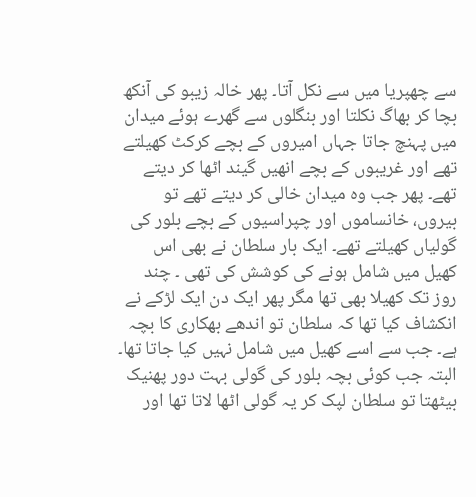سے چھپریا میں سے نکل آتا۔ پھر خالہ زیبو کی آنکھ بچا کر بھاگ نکلتا اور بنگلوں سے گھرے ہوئے میدان میں پہنچ جاتا جہاں امیروں کے بچے کرکٹ کھیلتے تھے اور غریبوں کے بچے انھیں گیند اٹھا کر دیتے تھے۔ پھر جب وہ میدان خالی کر دیتے تھے تو بیروں، خانساموں اور چپراسیوں کے بچے بلور کی گولیاں کھیلتے تھے۔ ایک بار سلطان نے بھی اس کھیل میں شامل ہونے کی کوشش کی تھی ۔ چند روز تک کھیلا بھی تھا مگر پھر ایک دن ایک لڑکے نے انکشاف کیا تھا کہ سلطان تو اندھے بھکاری کا بچہ ہے۔ جب سے اسے کھیل میں شامل نہیں کیا جاتا تھا۔ البتہ جب کوئی بچہ بلور کی گولی بہت دور پھنیک بیٹھتا تو سلطان لپک کر یہ گولی اٹھا لاتا تھا اور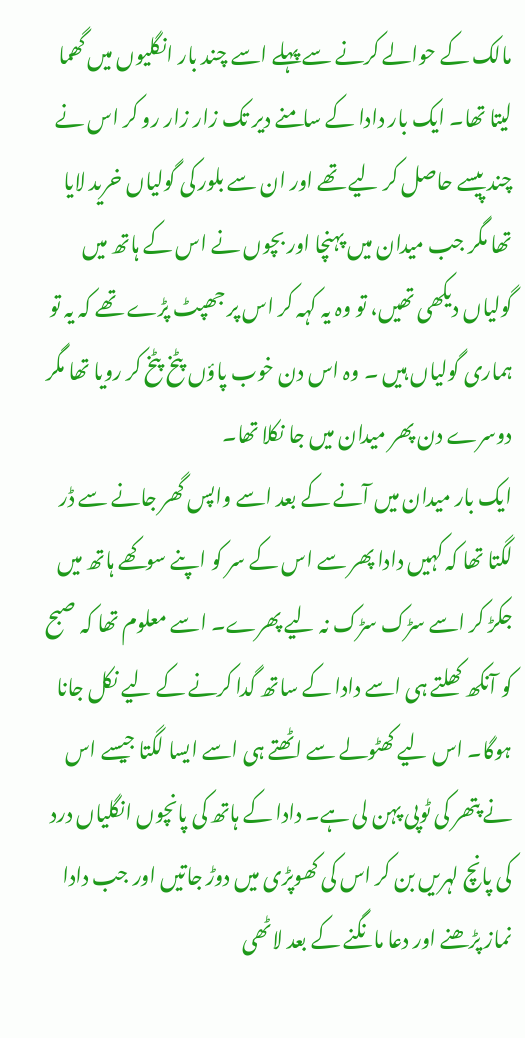مالک کے حوالے کرنے سے پہلے اسے چند بار انگلیوں میں گھما لیتا تھا۔ ایک بار دادا کے سامنے دیر تک زار زار رو کر اس نے چند پیسے حاصل کر لیے تھے اور ان سے بلور کی گولیاں خرید لایا تھا مگر جب میدان میں پہنچا اور بچوں نے اس کے ہاتھ میں گولیاں دیکھی تھیں، تو وہ یہ کہہ کر اس پر جھپٹ پڑے تھے کہ یہ تو ہماری گولیاں ہیں ۔ وہ اس دن خوب پاؤں پٹخ پٹخ کر رویا تھا مگر دوسرے دن پھر میدان میں جا نکلا تھا۔
ایک بار میدان میں آنے کے بعد اسے واپس گھر جانے سے ڈر لگتا تھا کہ کہیں دادا پھر سے اس کے سر کو اپنے سوکھے ہاتھ میں جکڑ کر اسے سڑک سڑک نہ لیے پھرے۔ اسے معلوم تھا کہ صبح کو آنکھ کھلتے ہی اسے دادا کے ساتھ گدا کرنے کے لیے نکل جانا ہوگا۔ اس لیے کھٹولے سے اٹھتے ہی اسے ایسا لگتا جیسے اس نے پتھر کی ٹوپی پہن لی ہے۔ دادا کے ہاتھ کی پانچوں انگلیاں درد کی پانچ لہریں بن کر اس کی کھوپڑی میں دوڑ جاتیں اور جب دادا نماز پڑھنے اور دعا مانگنے کے بعد لاٹھی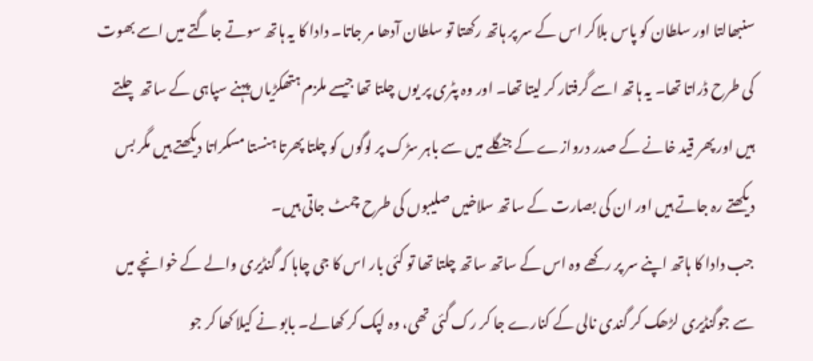سنبھالتا اور سلطان کو پاس بلاکر اس کے سر پر ہاتھ رکھتا تو سلطان آدھا مر جاتا۔ دادا کا یہ ہاتھ سوتے جاگتے میں اسے بھوت کی طرح ڈراتا تھا۔ یہ ہاتھ اسے گرفتار کر لیتا تھا۔ اور وہ پٹری پر یوں چلتا تھا جیسے ملزم ہتھکڑیاں پہنے سپاہی کے ساتھ چلتے ہیں اور پھر قید خانے کے صدر دروازے کے جنگلے میں سے باہر سڑک پر لوگوں کو چلتا پھرتا ہنستا مسکراتا دیکھتے ہیں مگر بس دیکھتے رہ جاتے ہیں اور ان کی بصارت کے ساتھ سلاخیں صلیبوں کی طرح چمٹ جاتی ہیں۔
جب دادا کا ہاتھ اپنے سر پر رکھے وہ اس کے ساتھ ساتھ چلتا تھا تو کئی بار اس کا جی چاہا کہ گنڈیری والے کے خوانچے میں سے جوگنڈیری لڑھک کر گندی نالی کے کنارے جا کر رک گئی تھی، وہ لپک کر کھالے۔ بابو نے کیلا کھا کر جو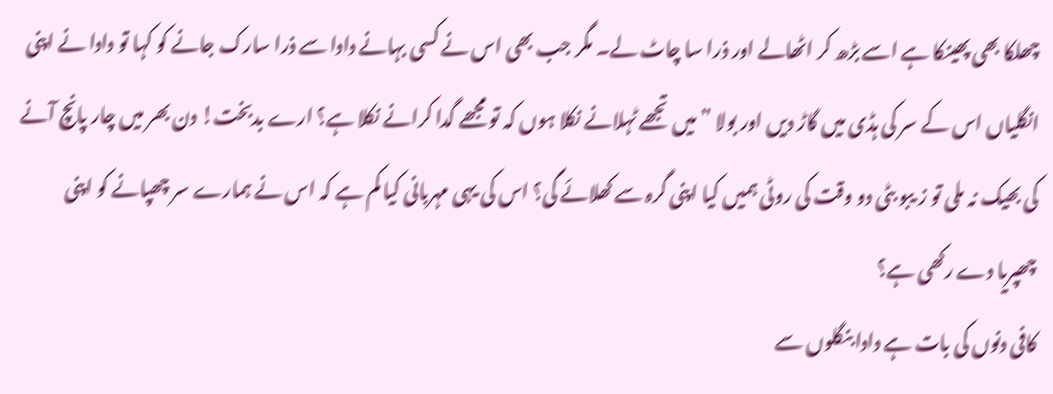چھلکا بھی پھینکا ہے اسے بڑھ کر اٹھالے اور ذرا سا چاٹ لے۔ مگر جب بھی اس نے کسی بہانے دادا سے ذرا سارک جانے کو کہا تو دادا نے اپنی انگلیاں اس کے سر کی ہڈی میں گاڑ دیں اور بولا ” میں تجھے ٹہلانے نکلا ہوں کہ تو مجھے گدا کرانے نکلا ہے؟ ارے بدبخت! دن بھر میں چار پانچ آنے کی بھیک نہ ملی تو ز یبو بٹی دو وقت کی روٹی ہمیں کیا اپنی گرہ سے کھلائے گی؟ اس کی یہی مہربانی کیا کم ہے کہ اس نے ہمارے سر چھپانے کو اپنی چھپریا دے رکھی ہے؟
کافی دنوں کی بات ہے دادا بنگلوں سے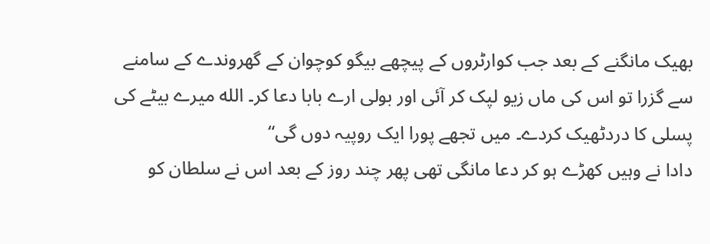بھیک مانگنے کے بعد جب کوارٹروں کے پیچھے بیگو کوچوان کے گھروندے کے سامنے سے گزرا تو اس کی ماں زیو لپک کر آئی اور بولی ارے بابا دعا کر۔ الله میرے بیٹے کی پسلی کا دردٹھیک کردے۔ میں تجھے پورا ایک روپیہ دوں گی“
دادا نے وہیں کھڑے ہو کر دعا مانگی تھی پھر چند روز کے بعد اس نے سلطان کو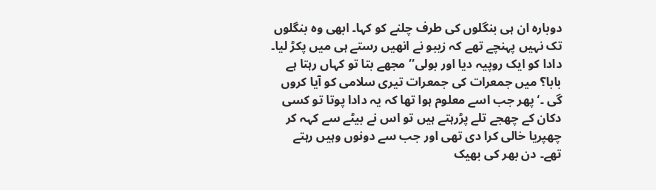دوبارہ ان ہی بنگلوں کی طرف چلنے کو کہا۔ ابھی وہ بنگلوں تک نہیں پہنچے تھے کہ زیبو نے انھیں رستے ہی میں پکڑ لیا۔ دادا کو ایک روپیہ دیا اور بولی’’ مجھے بتا تو کہاں رہتا ہے بابا؟ میں جمعرات کی جمعرات تیری سلامی کو آیا کروں گی ۔‘ پھر جب اسے معلوم ہوا تھا کہ یہ دادا پوتا تو کسی دکان کے چھجے تلے پڑرہتے ہیں تو اس نے بیٹے سے کہہ کر چھپریا خالی کرا دی تھی اور جب سے دونوں وہیں رہتے تھے۔ دن بھر کی بھیک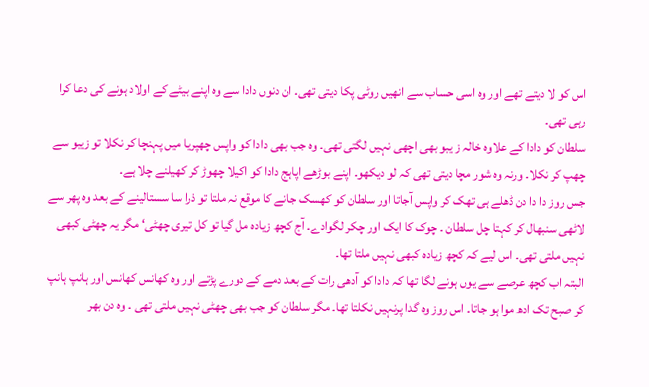اس کو لا دیتے تھے اور وہ اسی حساب سے انھیں روٹی پکا دیتی تھی۔ ان دنوں دادا سے وہ اپنے بیٹے کے اولاد ہونے کی دعا کرا رہی تھی۔
سلطان کو دادا کے علاوہ خالہ ز یبو بھی اچھی نہیں لگتی تھی۔ وہ جب بھی دادا کو واپس چھپریا میں پہنچا کر نکلا تو زیبو سے چھپ کر نکلا۔ ورنہ وہ شور مچا دیتی تھی کہ لو دیکھو۔ اپنے بوڑھے اپاہج دادا کو اکیلا چھوڑ کر کھیلنے چلا ہے۔
جس روز دا دا دن ڈھلے ہی تھک کر واپس آجاتا اور سلطان کو کھسک جانے کا موقع نہ ملتا تو ذرا سا سستالینے کے بعد وہ پھر سے لاٹھی سنبھال کر کہتا چل سلطان ۔ چوک کا ایک اور چکر لگوادے۔ آج کچھ زیادہ مل گیا تو کل تیری چھٹی‘ مگر یہ چھٹی کبھی نہیں ملتی تھی۔ اس لیے کہ کچھ زیادہ کبھی نہیں ملتا تھا۔
البتہ اب کچھ عرصے سے یوں ہونے لگا تھا کہ دادا کو آدھی رات کے بعد دمے کے دورے پڑتے اور وہ کھانس کھانس اور ہانپ ہانپ کر صبح تک ادھ موا ہو جاتا۔ اس روز وہ گدا پرنہیں نکلتا تھا۔ مگر سلطان کو جب بھی چھٹی نہیں ملتی تھی ۔ وہ دن بھر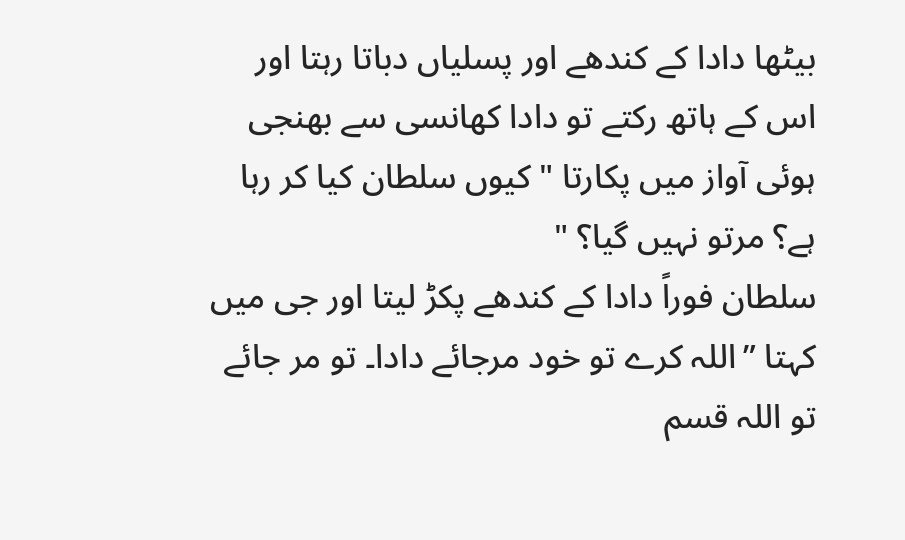بیٹھا دادا کے کندھے اور پسلیاں دباتا رہتا اور اس کے ہاتھ رکتے تو دادا کھانسی سے بھنجی ہوئی آواز میں پکارتا " کیوں سلطان کیا کر رہا ہے؟ مرتو نہیں گیا؟ "
سلطان فوراً دادا کے کندھے پکڑ لیتا اور جی میں کہتا ”اللہ کرے تو خود مرجائے دادا۔ تو مر جائے تو اللہ قسم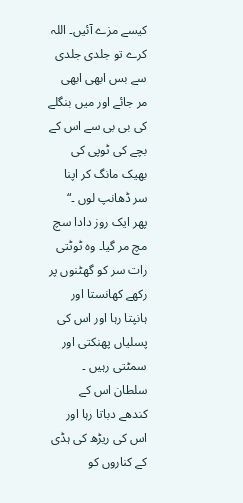کیسے مزے آئیں۔ اللہ کرے تو جلدی جلدی سے بس ابھی ابھی مر جائے اور میں بنگلے کی بی بی سے اس کے بچے کی ٹوپی کی بھیک مانگ کر اپنا سر ڈھانپ لوں ۔“
پھر ایک روز دادا سچ مچ مر گیا۔ وہ ٹوٹتی رات سر کو گھٹنوں پر رکھے کھانستا اور ہانپتا رہا اور اس کی پسلیاں پھنکتی اور سمٹتی رہیں ۔ سلطان اس کے کندھے دباتا رہا اور اس کی ریڑھ کی ہڈی کے کناروں کو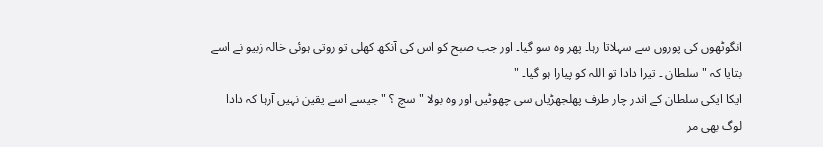انگوٹھوں کی پوروں سے سہلاتا رہا۔ پھر وہ سو گیا۔ اور جب صبح کو اس کی آنکھ کھلی تو روتی ہوئی خالہ زبیو نے اسے بتایا کہ " سلطان ۔ تیرا دادا تو اللہ کو پیارا ہو گیا۔ "
ایکا ایکی سلطان کے اندر چار طرف پھلجھڑیاں سی چھوٹیں اور وہ بولا "سچ ؟ " جیسے اسے یقین نہیں آرہا کہ دادا لوگ بھی مر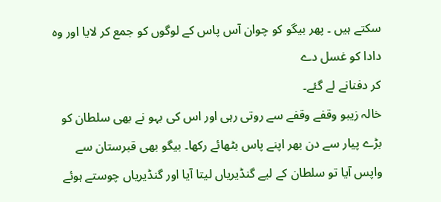سکتے ہیں ۔ پھر بیگو کو چوان آس پاس کے لوگوں کو جمع کر لایا اور وہ دادا کو غسل دے
کر دفنانے لے گئے۔
خالہ زیبو وقفے وقفے سے روتی رہی اور اس کی بہو نے بھی سلطان کو بڑے پیار سے دن بھر اپنے پاس بٹھائے رکھا۔ بیگو بھی قبرستان سے واپس آیا تو سلطان کے لیے گنڈیریاں لیتا آیا اور گنڈیریاں چوستے ہوئے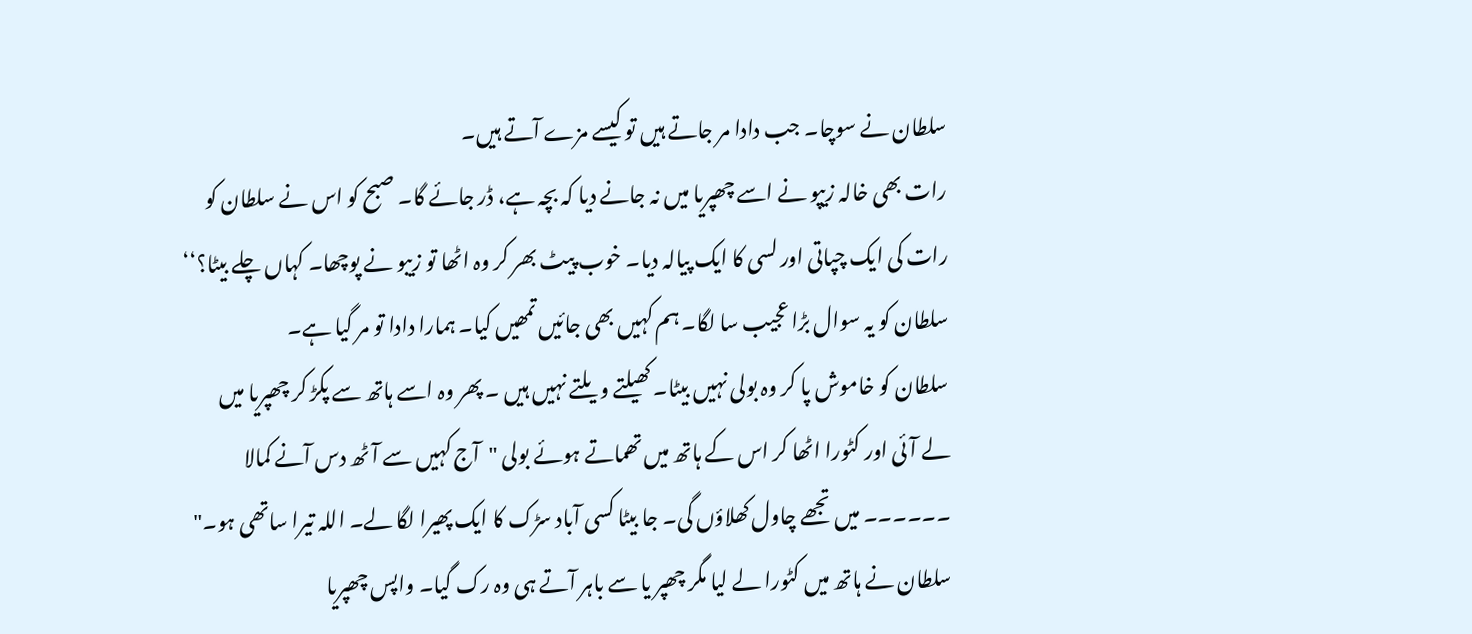سلطان نے سوچا۔ جب دادا مر جاتے ہیں تو کیسے مزے آتے ہیں۔
رات بھی خالہ زیپو نے اسے چھپریا میں نہ جانے دیا کہ بچہ ہے، ڈر جائے گا۔ صبح کو اس نے سلطان کو رات کی ایک چپاتی اور لسی کا ایک پیالہ دیا۔ خوب پیٹ بھر کر وہ اٹھا تو زیبو نے پوچھا۔ کہاں چلے بیٹا؟‘‘
سلطان کو یہ سوال بڑا عجیب سا لگا۔ ہم کہیں بھی جائیں تمھیں کیا۔ ہمارا دادا تو مر گیا ہے۔
سلطان کو خاموش پا کر وہ بولی نہیں بیٹا۔ کھیلتے ویلتے نہیں ہیں ۔ پھر وہ اسے ہاتھ سے پکڑ کر چھپریا میں لے آئی اور کٹورا اٹھا کر اس کے ہاتھ میں تھماتے ہوئے بولی "آج کہیں سے آٹھ دس آنے کمالا ۔۔۔۔۔۔ میں تجھے چاول کھلاؤں گی۔ جا بیٹا کسی آباد سڑک کا ایک پھیرا لگا لے۔ اللہ تیرا ساتھی ہو۔"
سلطان نے ہاتھ میں کٹورا لے لیا مگر چھپر یا سے باہر آتے ہی وہ رک گیا۔ واپس چھپریا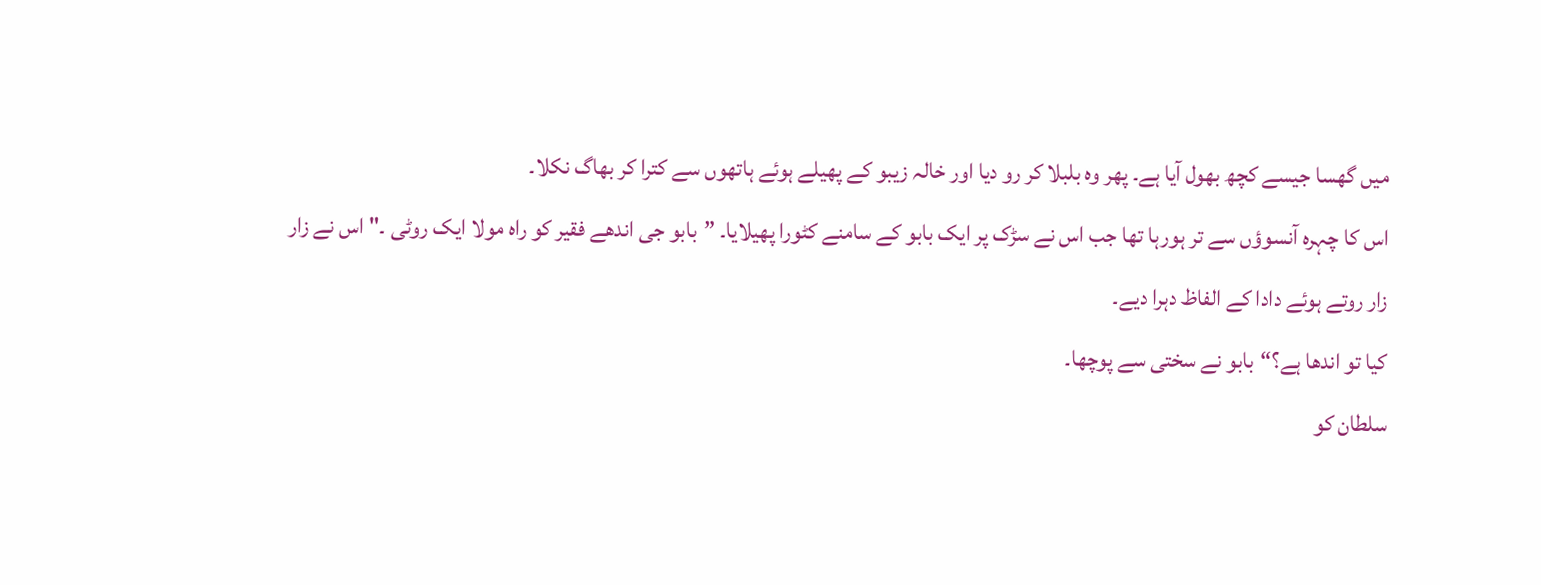میں گھسا جیسے کچھ بھول آیا ہے۔ پھر وہ بلبلا کر رو دیا اور خالہ زیبو کے پھیلے ہوئے ہاتھوں سے کترا کر بھاگ نکلا۔
اس کا چہرہ آنسوؤں سے تر ہورہا تھا جب اس نے سڑک پر ایک بابو کے سامنے کٹورا پھیلایا۔ ”بابو جی اندھے فقیر کو راہ مولا ایک روٹی ۔" اس نے زار زار روتے ہوئے دادا کے الفاظ دہرا دیے۔
کیا تو اندھا ہے؟“بابو نے سختی سے پوچھا۔
سلطان کو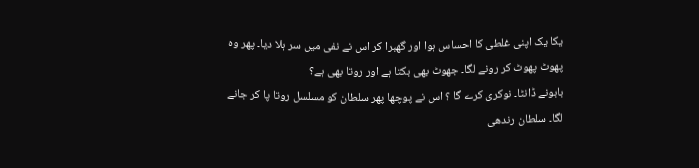یکا یک اپنی غلطی کا احساس ہوا اور گھبرا کر اس نے نفی میں سر ہلا دیا۔ پھر وہ پھوٹ پھوٹ کر رونے لگا۔ جھوٹ بھی بکتا ہے اور روتا بھی ہے؟
بابونے ڈانٹا۔ نوکری کرے گا ؟ اس نے پوچھا پھر سلطان کو مسلسل روتا پا کر جانے لگا۔ سلطان رندھی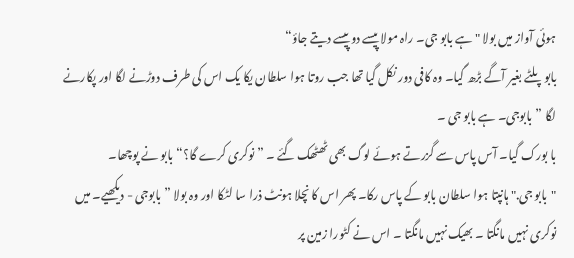ہوئی آواز میں بولا " ہے بابو جی۔ راہ مولا پیسے دو پیسے دیتے جاؤ“
بابو پلٹے بغیر آگے بڑھ گیا۔ وہ کافی دور نکل گیا تھا جب روتا ہوا سلطان یکا یک اس کی طرف دوڑنے لگا اور پکارنے لگا ”بابوجی۔ ہے بابو جی ۔
با بورک گیا۔ آس پاس سے گزرتے ہوئے لوگ بھی ٹھٹھک گئے ۔ ” نوکری کرے گا؟“بابو نے پوچھا۔
"بابو جی." ہانپتا ہوا سلطان بابو کے پاس رکا۔ پھر اس کا نچلا ہونٹ ذرا سا لٹکا اور وہ بولا ”بابوجی - دیکھیے۔ میں نوکری نہیں مانگتا ۔ بھیک نہیں مانگتا ۔ اس نے کٹورا زمین پر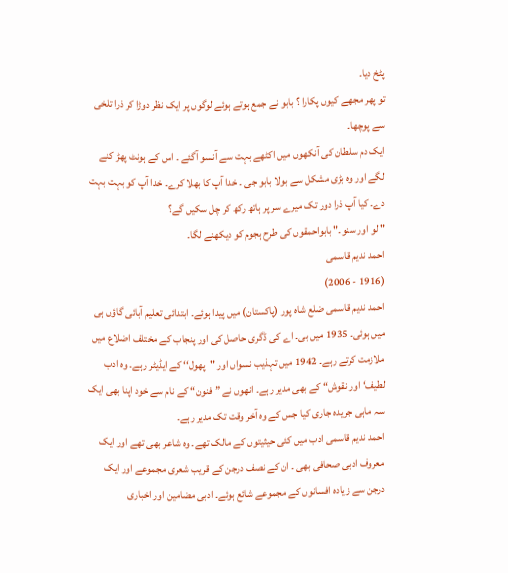پٹخ دیا۔
تو پھر مجھے کیوں پکارا ؟ بابو نے جمع ہوتے ہوئے لوگوں پر ایک نظر دوڑا کر ذرا تلخی سے پوچھا۔
ایک دم سلطان کی آنکھوں میں اکٹھے بہت سے آنسو آگئے ۔ اس کے ہونٹ پھڑ کنے لگے اور وہ بڑی مشکل سے بولا بابو جی ۔ خدا آپ کا بھلا کرے۔ خدا آپ کو بہت بہت دے۔ کیا آپ ذرا دور تک میرے سر پر ہاتھ رکھ کر چل سکیں گے؟
" لو اور سنو۔" بابواحمقوں کی طرح ہجوم کو دیکھنے لگا۔
احمد ندیم قاسمی
(1916 - 2006)
احمد ندیم قاسمی ضلع شاہ پور (پاکستان) میں پیدا ہوئے۔ ابتدائی تعلیم آبائی گاؤں ہی میں ہوئی۔ 1935 میں بی۔ اے کی ڈگری حاصل کی اور پنجاب کے مختلف اضلاع میں ملازمت کرتے رہے۔ 1942 میں تہذیب نسواں اور "پھول‘‘ کے ایڈیٹر رہے۔ وہ ادب لطیف‘ اور نقوش“ کے بھی مدیر رہے۔ انھوں نے ” فنون“ کے نام سے خود اپنا بھی ایک سہ ماہی جریدہ جاری کیا جس کے وہ آخر وقت تک مدیر رہے۔
احمد ندیم قاسمی ادب میں کئی حیثیتوں کے مالک تھے۔ وہ شاعر بھی تھے اور ایک معروف ادبی صحافی بھی ۔ ان کے نصف درجن کے قریب شعری مجموعے اور ایک درجن سے زیادہ افسانوں کے مجموعے شائع ہوئے۔ ادبی مضامین اور اخباری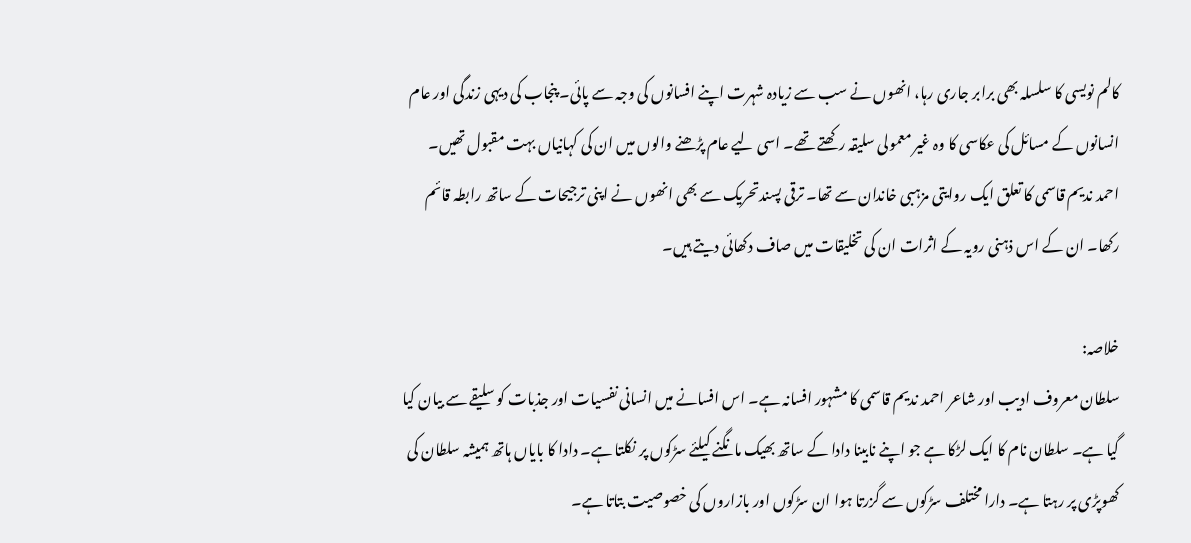کالم نویسی کا سلسلہ بھی برابر جاری رہا، انھوں نے سب سے زیادہ شہرت اپنے افسانوں کی وجہ سے پائی۔ پنجاب کی دیہی زندگی اور عام انسانوں کے مسائل کی عکاسی کا وہ غیر معمولی سلیقہ رکھتے تھے۔ اسی لیے عام پڑھنے والوں میں ان کی کہانیاں بہت مقبول تھیں۔
احمد ندیم قاسمی کا تعلق ایک روایتی مزہبی خاندان سے تھا۔ ترقی پسندتحریک سے بھی انھوں نے اپنی ترجیحات کے ساتھ رابطہ قائم رکھا۔ ان کے اس ذہنی رویہ کے اثرات ان کی تخلیقات میں صاف دکھائی دیتے ہیں۔

خلاصہ:
سلطان معروف ادیب اور شاعر احمد ندیم قاسمی کا مشہور افسانہ ہے۔ اس افسانے میں انسانی نفسیات اور جذبات کو سلیقے سے بیان کیا گیا ہے۔ سلطان نام کا ایک لڑکا ہے جو اپنے نابینا دادا کے ساتھ بھیک مانگنے کیلئے سڑکوں پر نکلتا ہے۔ دادا کا بایاں ہاتھ ہمیشہ سلطان کی کھوپڑی پر رہتا ہے۔ دارا مختلف سڑکوں سے گزرتا ہوا ان سڑکوں اور بازاروں کی خصوصیت بتاتا ہے۔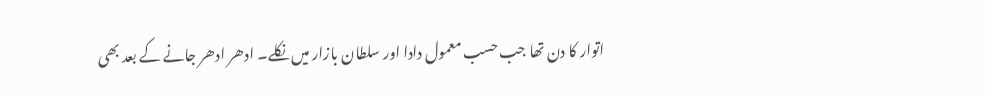اتوار کا دن تھا جب حسب معمول دادا اور سلطان بازار میں نکلے۔ ادھر ادھر جانے کے بعد بھی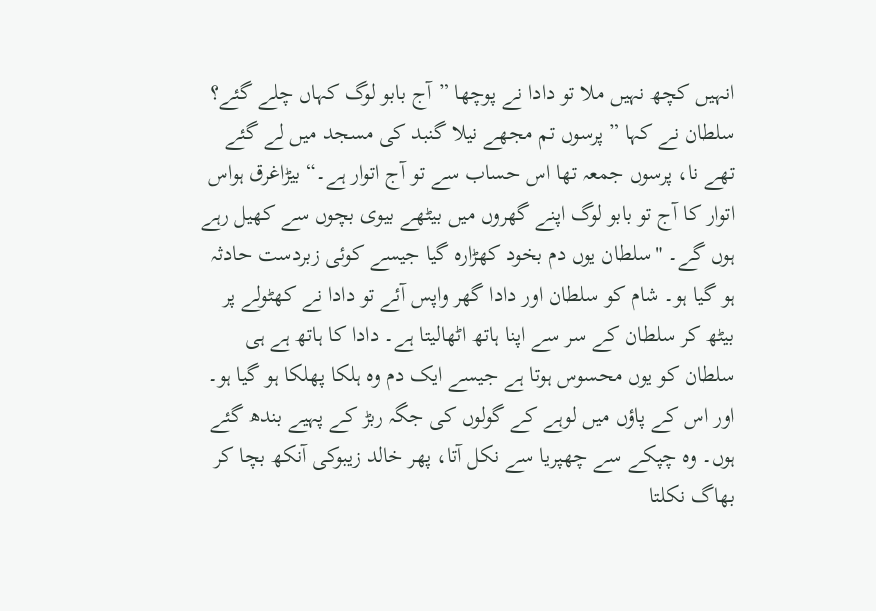انہیں کچھ نہیں ملا تو دادا نے پوچھا ”آج بابو لوگ کہاں چلے گئے؟ سلطان نے کہا ” پرسوں تم مجھے نیلا گنبد کی مسجد میں لے گئے تھے نا، پرسوں جمعہ تھا اس حساب سے تو آج اتوار ہے۔“ بیڑاغرق ہواس اتوار کا آج تو بابو لوگ اپنے گھروں میں بیٹھے بیوی بچوں سے کھیل رہے ہوں گے۔ "سلطان یوں دم بخود کھڑارہ گیا جیسے کوئی زبردست حادثہ ہو گیا ہو۔ شام کو سلطان اور دادا گھر واپس آئے تو دادا نے کھٹولے پر بیٹھ کر سلطان کے سر سے اپنا ہاتھ اٹھالیتا ہے۔ دادا کا ہاتھ ہے ہی سلطان کو یوں محسوس ہوتا ہے جیسے ایک دم وہ ہلکا پھلکا ہو گیا ہو۔ اور اس کے پاؤں میں لوہے کے گولوں کی جگہ ربڑ کے پہیے بندھ گئے ہوں۔ وہ چپکے سے چھپریا سے نکل آتا، پھر خالد زیبوکی آنکھ بچا کر بھاگ نکلتا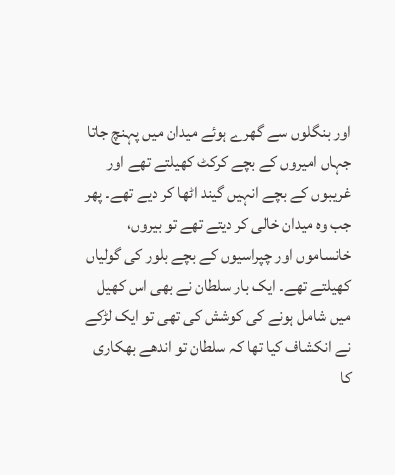اور بنگلوں سے گھرے ہوئے میدان میں پہنچ جاتا جہاں امیروں کے بچے کرکٹ کھیلتے تھے اور غریبوں کے بچے انہیں گیند اٹھا کر دیے تھے۔ پھر جب وہ میدان خالی کر دیتے تھے تو بیروں، خانساموں اور چپراسیوں کے بچے بلور کی گولیاں کھیلتے تھے۔ ایک بار سلطان نے بھی اس کھیل میں شامل ہونے کی کوشش کی تھی تو ایک لڑکے نے انکشاف کیا تھا کہ سلطان تو اندھے بھکاری کا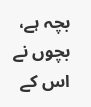بچہ ہے، بچوں نے اس کے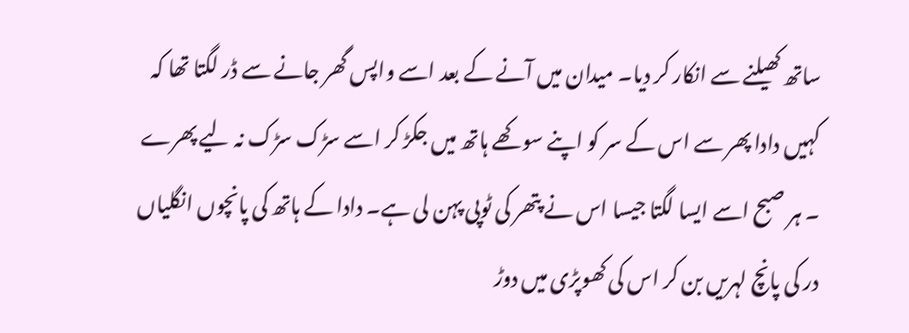ساتھ کھیلنے سے انکار کر دیا۔ میدان میں آنے کے بعد اسے واپس گھر جانے سے ڈر لگتا تھا کہ کہیں دادا پھر سے اس کے سر کو اپنے سو کھے ہاتھ میں جکڑ کر اسے سڑک سڑک نہ لیے پھرے ۔ ہر صبح اسے ایسا لگتا جیسا اس نے پتھر کی ٹوپی پہن لی ہے۔ دادا کے ہاتھ کی پانچوں انگلیاں در کی پانچ لہریں بن کر اس کی کھوپڑی میں دوڑ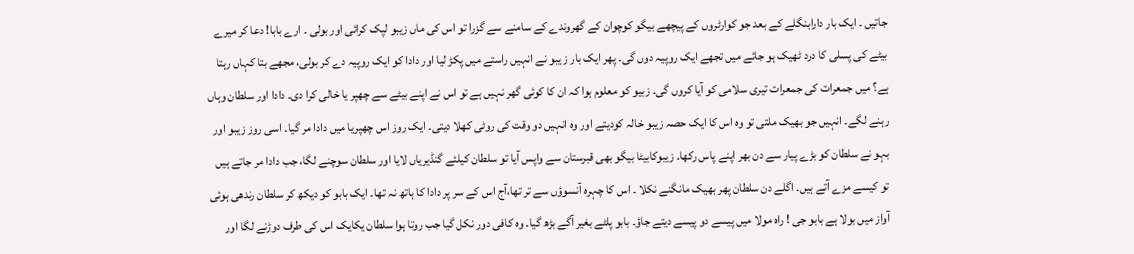جاتیں ۔ ایک بار دارابنگلے کے بعد جو کوارٹروں کے پیچھے بیگو کوچوان کے گھروندے کے سامنے سے گزرا تو اس کی ماں زیبو لپک کرائی اور بولی ۔ ارے بابا! دعا کر میرے بیٹے کی پسلی کا درد ٹھیک ہو جائے میں تجھے ایک روپیہ دوں گی۔ پھر ایک بار ز یبو نے انہیں راستے میں پکڑ لیا اور دادا کو ایک روپیہ دے کر بولی، مجھے بتا کہاں رہتا ہے؟ میں جمعرات کی جمعرات تیری سلامی کو آیا کروں گی۔ زبیو کو معلوم ہوا کہ ان کا کوئی گھر نہیں ہے تو اس نے اپنے بیٹے سے چھپر یا خالی کرا دی۔ دادا اور سلطان وہاں رہنے لگے۔ انہیں جو بھیک ملتی تو وہ اس کا ایک حصہ زیبو خالہ کودیتے اور وہ انہیں دو وقت کی روٹی کھلا دیتی۔ ایک روز اس چھپریا میں دادا مر گیا۔ اسی روز زیبو اور بہو نے سلطان کو بڑے پیار سے دن بھر اپنے پاس رکھا۔ زیبوکابیٹا بیگو بھی قبرستان سے واپس آیا تو سلطان کیلئے گنڈیریاں لایا اور سلطان سوچنے لگا، جب دادا مر جاتے ہیں تو کیسے مزے آتے ہیں۔ اگلے دن سلطان پھر بھیک مانگنے نکلا ۔ اس کا چہرہ آنسوؤں سے تر تھا،آج اس کے سر پر دادا کا ہاتھ نہ تھا۔ ایک بابو کو دیکھ کر سلطان رندھی ہوئی آواز میں بولا ہے بابو جی ! راہ مولا میں پیسے دو پیسے دیتے جاؤ۔ بابو پلٹے بغیر آگے بڑھ گیا۔ وہ کافی دور نکل گیا جب روتا ہوا سلطان یکایک اس کی طرف دوڑنے لگا اور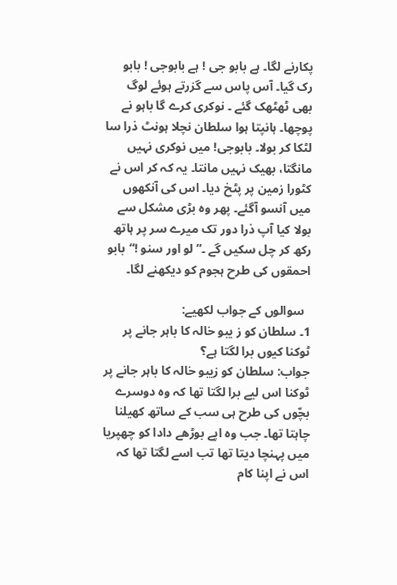پکارنے لگا۔ ہے بابو جی ! ہے بابوجی ! بابو رک گیا۔ آس پاس سے گزرتے ہوئے لوگ بھی ٹھٹھک گئے ۔ نوکری کرے گا باہو نے پوچھا۔ ہانپتا ہوا سلطان نچلا ہونٹ ذرا سا لٹکا کر بولا۔ بابوجی! میں نوکری نہیں مانگتا، بھیک نہیں مانتا۔ یہ کہ کر اس نے کٹورا زمین پر پٹخ دیا۔ اس کی آنکھوں میں آنسو آگئے۔ پھر وہ بڑی مشکل سے بولا کیا آپ ذرا دور تک میرے سر پر ہاتھ رکھ کر چل سکیں گے ۔” لو اور سنو !“بابو احمقوں کی طرح ہجوم کو دیکھنے لگا۔

  سوالوں کے جواب لکھیے:
1۔ سلطان کو ز یبو خالہ کا باہر جانے پر ٹوکنا کیوں برا لگتا ہے؟
جواب: سلطان کو زیبو خالہ کا باہر جانے پر ٹوکنا اس لیے برا لگتا تھا کہ وہ دوسرے بچّوں کی طرح ہی سب کے ساتھ کھیلنا چاہتا تھا۔ جب وہ اپے بوڑھے دادا کو چھپریا میں پہنچا دیتا تھا تب اسے لگتا تھا کہ اس نے اپنا کام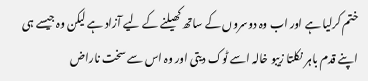ختم کرلیا ہے اور اب وہ دوسروں کے ساتھ کھیلنے کے لیے آزاد ہے لیکن وہ جیسے ہی اپنے قدم باہر نکلتا زیبو خالہ اسے ٹوک دیتی اور وہ اس سے سخت ناراض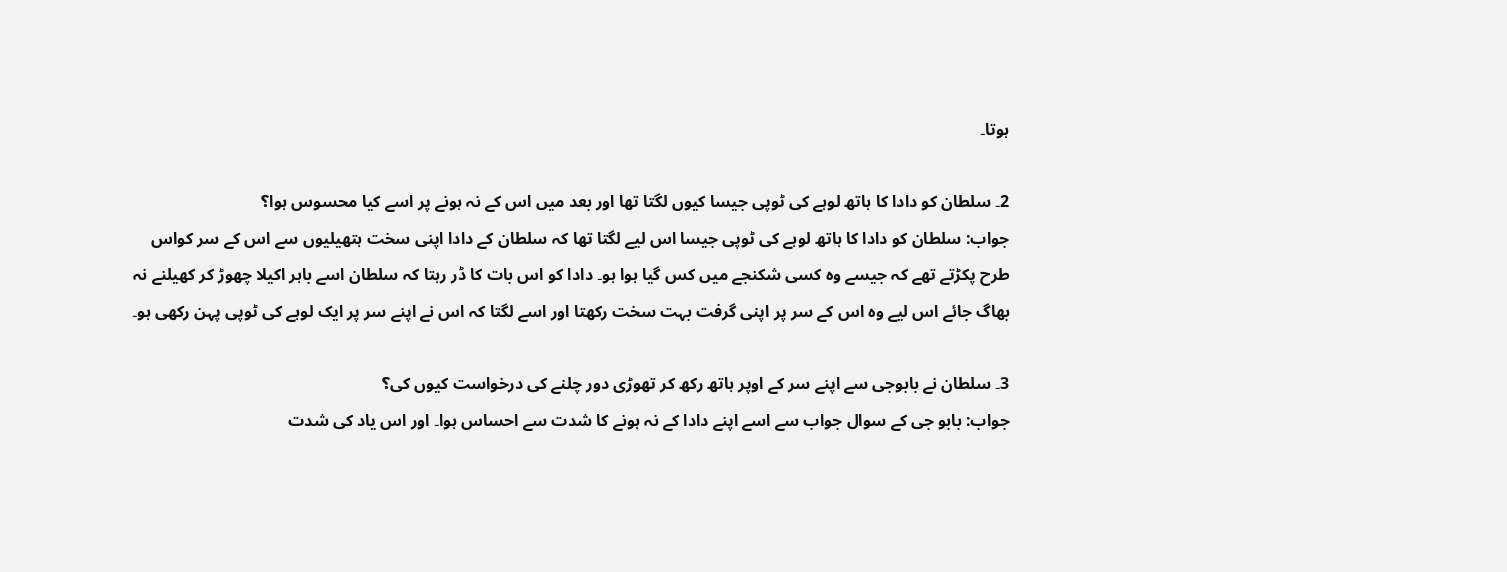ہوتا۔

2۔ سلطان کو دادا کا ہاتھ لوہے کی ٹوپی جیسا کیوں لگتا تھا اور بعد میں اس کے نہ ہونے پر اسے کیا محسوس ہوا؟
جواب: سلطان کو دادا کا ہاتھ لوہے کی ٹوپی جیسا اس لیے لگتا تھا کہ سلطان کے دادا اپنی سخت ہتھیلیوں سے اس کے سر کواس طرح پکڑتے تھے کہ جیسے وہ کسی شکنجے میں کس گیا ہوا ہو۔ دادا کو اس بات کا ڈر رہتا کہ سلطان اسے باہر اکیلا چھوڑ کر کھیلنے نہ بھاگ جائے اس لیے وہ اس کے سر پر اپنی گرفت بہت سخت رکھتا اور اسے لگتا کہ اس نے اپنے سر پر ایک لوہے کی ٹوپی پہن رکھی ہو۔

3۔ سلطان نے بابوجی سے اپنے سر کے اوپر ہاتھ رکھ کر تھوڑی دور چلنے کی درخواست کیوں کی؟
جواب: بابو جی کے سوال جواب سے اسے اپنے دادا کے نہ ہونے کا شدت سے احساس ہوا۔ اور اس یاد کی شدت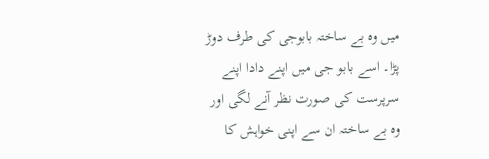میں وہ بے ساختہ بابوجی کی طرف دوڑ پڑا۔ اسے بابو جی میں اپنے دادا اپنے سرپرست کی صورت نظر آنے لگی اور وہ بے ساختہ ان سے اپنی خواہش کا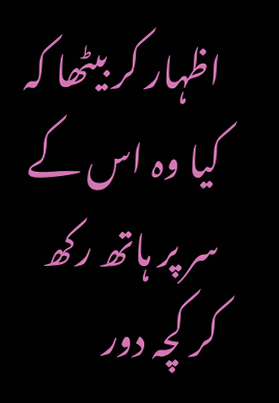اظہار کر بیٹھا کہ کیا وہ اس کے سر پر ہاتھ رکھ کر کچہ دور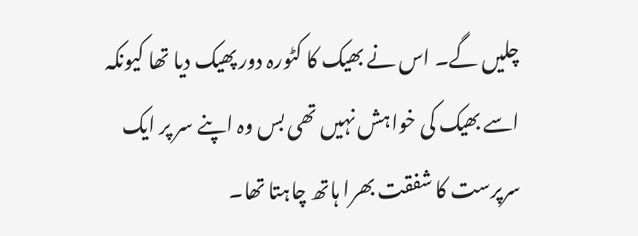چلیں گے۔ اس نے بھیک کا کٹورہ دور پھیک دیا تھا کیونکہ اسے بھیک کی خواہش نہیں تھی بس وہ اپنے سر پر ایک سرپرست کا شفقت بھرا ہاتھ چاہتا تھا۔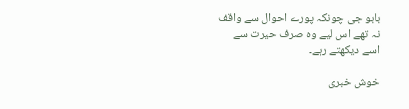بابو جی چونکہ پورے احوال سے واقف نہ تھے اس لیے وہ صرف حیرت سے اسے دیکھتے رہے۔

خوش خبری